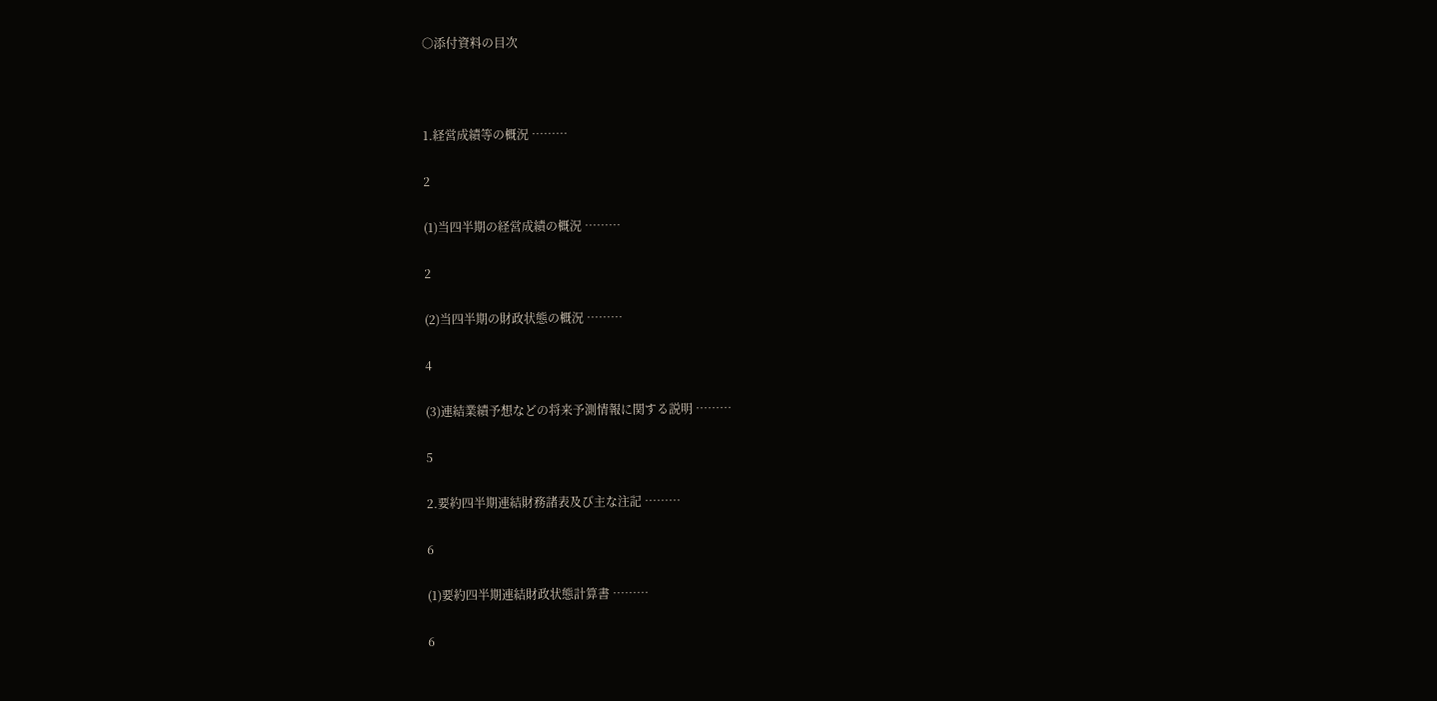○添付資料の目次



1.経営成績等の概況 ………

2

(1)当四半期の経営成績の概況 ………

2

(2)当四半期の財政状態の概況 ………

4

(3)連結業績予想などの将来予測情報に関する説明 ………

5

2.要約四半期連結財務諸表及び主な注記 ………

6

(1)要約四半期連結財政状態計算書 ………

6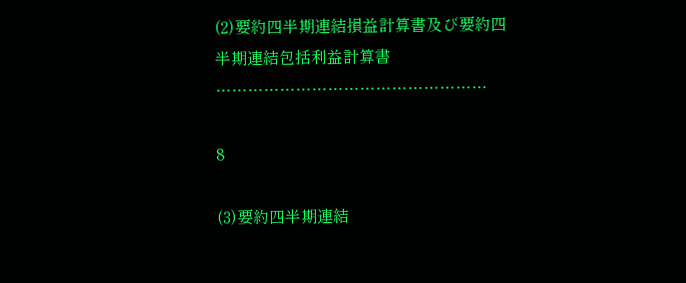(2)要約四半期連結損益計算書及び要約四半期連結包括利益計算書 ……………………………………………

8

(3)要約四半期連結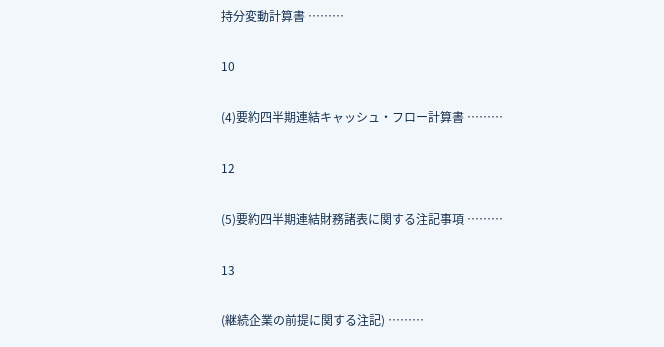持分変動計算書 ………

10

(4)要約四半期連結キャッシュ・フロー計算書 ………

12

(5)要約四半期連結財務諸表に関する注記事項 ………

13

(継続企業の前提に関する注記) ………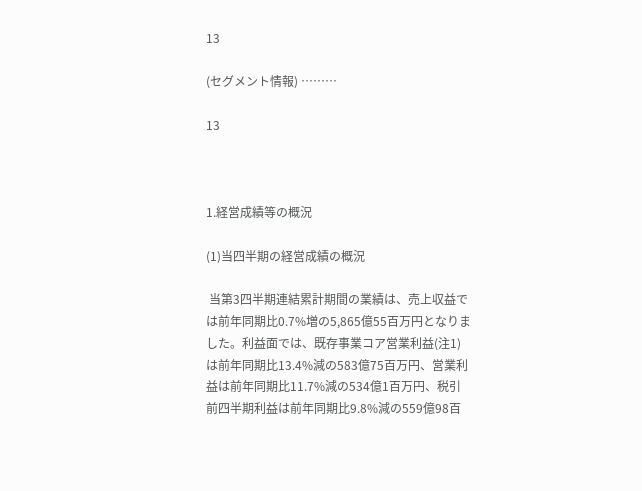13

(セグメント情報) ………

13



1.経営成績等の概況

(1)当四半期の経営成績の概況

 当第3四半期連結累計期間の業績は、売上収益では前年同期比0.7%増の5,865億55百万円となりました。利益面では、既存事業コア営業利益(注1)は前年同期比13.4%減の583億75百万円、営業利益は前年同期比11.7%減の534億1百万円、税引前四半期利益は前年同期比9.8%減の559億98百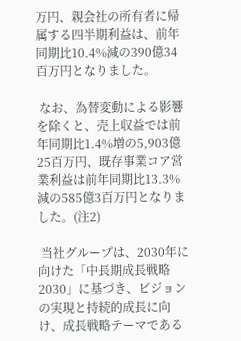万円、親会社の所有者に帰属する四半期利益は、前年同期比10.4%減の390億34百万円となりました。

 なお、為替変動による影響を除くと、売上収益では前年同期比1.4%増の5,903億25百万円、既存事業コア営業利益は前年同期比13.3%減の585億3百万円となりました。(注2)

 当社グループは、2030年に向けた「中長期成長戦略2030」に基づき、ビジョンの実現と持続的成長に向け、成長戦略テーマである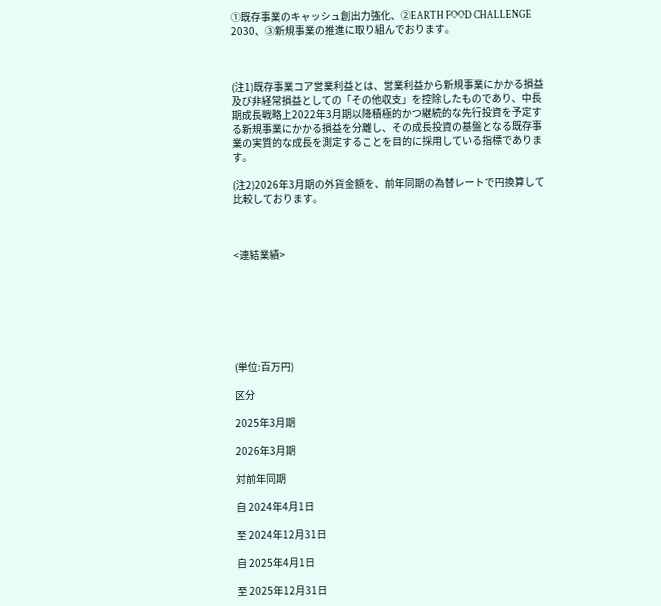①既存事業のキャッシュ創出力強化、②EARTH FOOD CHALLENGE 2030、③新規事業の推進に取り組んでおります。



(注1)既存事業コア営業利益とは、営業利益から新規事業にかかる損益及び非経常損益としての「その他収支」を控除したものであり、中長期成長戦略上2022年3月期以降積極的かつ継続的な先行投資を予定する新規事業にかかる損益を分離し、その成長投資の基盤となる既存事業の実質的な成長を測定することを目的に採用している指標であります。

(注2)2026年3月期の外貨金額を、前年同期の為替レートで円換算して比較しております。



<連結業績>







(単位:百万円)

区分

2025年3月期

2026年3月期

対前年同期

自 2024年4月1日

至 2024年12月31日

自 2025年4月1日

至 2025年12月31日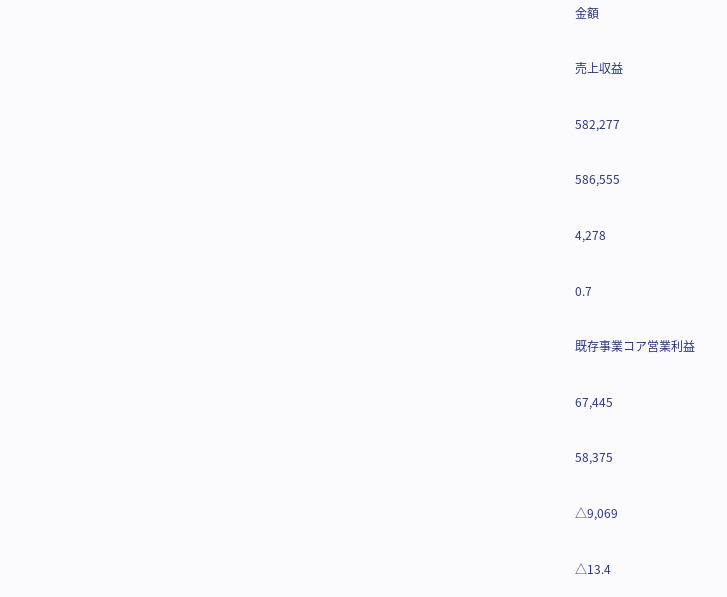金額

売上収益

582,277

586,555

4,278

0.7

既存事業コア営業利益

67,445

58,375

△9,069

△13.4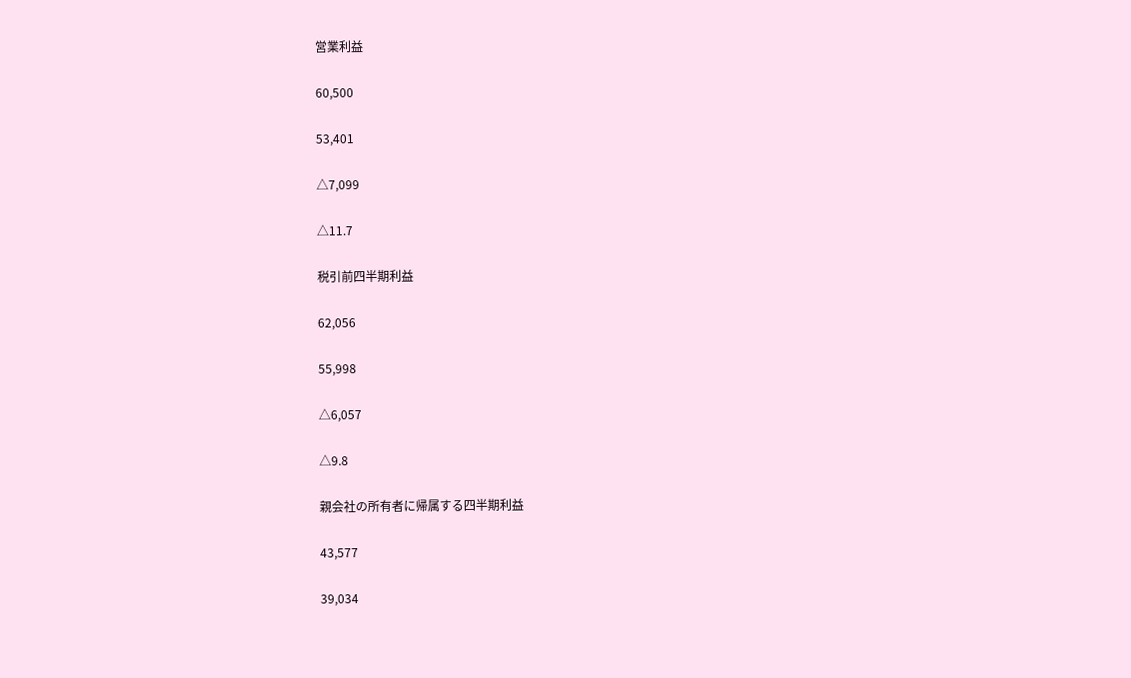営業利益

60,500

53,401

△7,099

△11.7

税引前四半期利益

62,056

55,998

△6,057

△9.8

親会社の所有者に帰属する四半期利益

43,577

39,034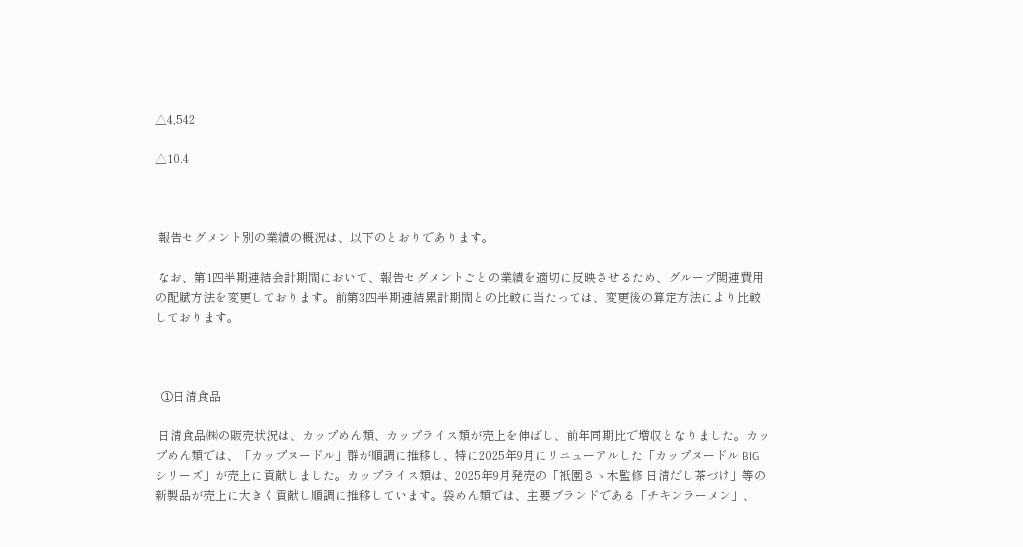△4,542

△10.4



 報告セグメント別の業績の概況は、以下のとおりであります。

 なお、第1四半期連結会計期間において、報告セグメントごとの業績を適切に反映させるため、グループ関連費用の配賦方法を変更しております。前第3四半期連結累計期間との比較に当たっては、変更後の算定方法により比較しております。



  ①日清食品

 日清食品㈱の販売状況は、カップめん類、カップライス類が売上を伸ばし、前年同期比で増収となりました。カップめん類では、「カップヌードル」群が順調に推移し、特に2025年9月にリニューアルした「カップヌードル BIG シリーズ」が売上に貢献しました。カップライス類は、2025年9月発売の「衹園さゝ木監修 日清だし茶づけ」等の新製品が売上に大きく貢献し順調に推移しています。袋めん類では、主要ブランドである「チキンラーメン」、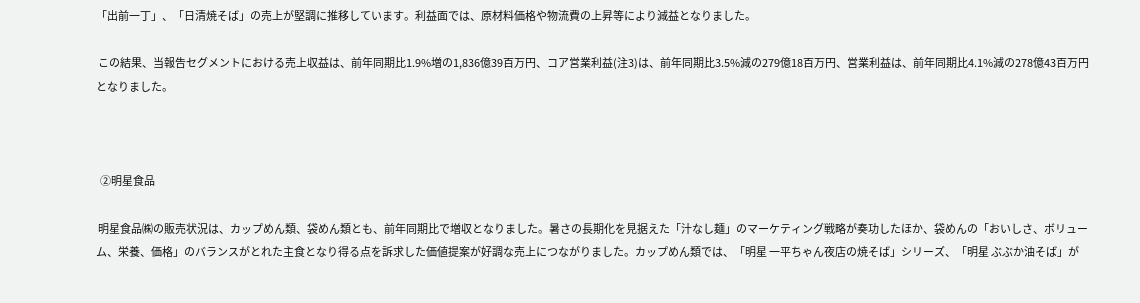「出前一丁」、「日清焼そば」の売上が堅調に推移しています。利益面では、原材料価格や物流費の上昇等により減益となりました。

 この結果、当報告セグメントにおける売上収益は、前年同期比1.9%増の1,836億39百万円、コア営業利益(注3)は、前年同期比3.5%減の279億18百万円、営業利益は、前年同期比4.1%減の278億43百万円となりました。



  ②明星食品

 明星食品㈱の販売状況は、カップめん類、袋めん類とも、前年同期比で増収となりました。暑さの長期化を見据えた「汁なし麺」のマーケティング戦略が奏功したほか、袋めんの「おいしさ、ボリューム、栄養、価格」のバランスがとれた主食となり得る点を訴求した価値提案が好調な売上につながりました。カップめん類では、「明星 一平ちゃん夜店の焼そば」シリーズ、「明星 ぶぶか油そば」が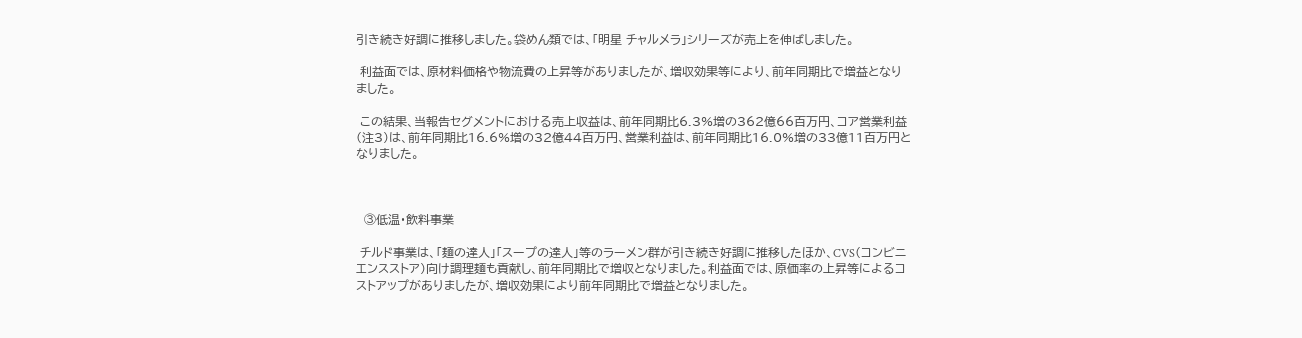引き続き好調に推移しました。袋めん類では、「明星 チャルメラ」シリーズが売上を伸ばしました。

 利益面では、原材料価格や物流費の上昇等がありましたが、増収効果等により、前年同期比で増益となりました。

 この結果、当報告セグメントにおける売上収益は、前年同期比6.3%増の362億66百万円、コア営業利益(注3)は、前年同期比16.6%増の32億44百万円、営業利益は、前年同期比16.0%増の33億11百万円となりました。



  ③低温・飲料事業

 チルド事業は、「麺の達人」「スープの達人」等のラーメン群が引き続き好調に推移したほか、CVS(コンビニエンスストア)向け調理麺も貢献し、前年同期比で増収となりました。利益面では、原価率の上昇等によるコストアップがありましたが、増収効果により前年同期比で増益となりました。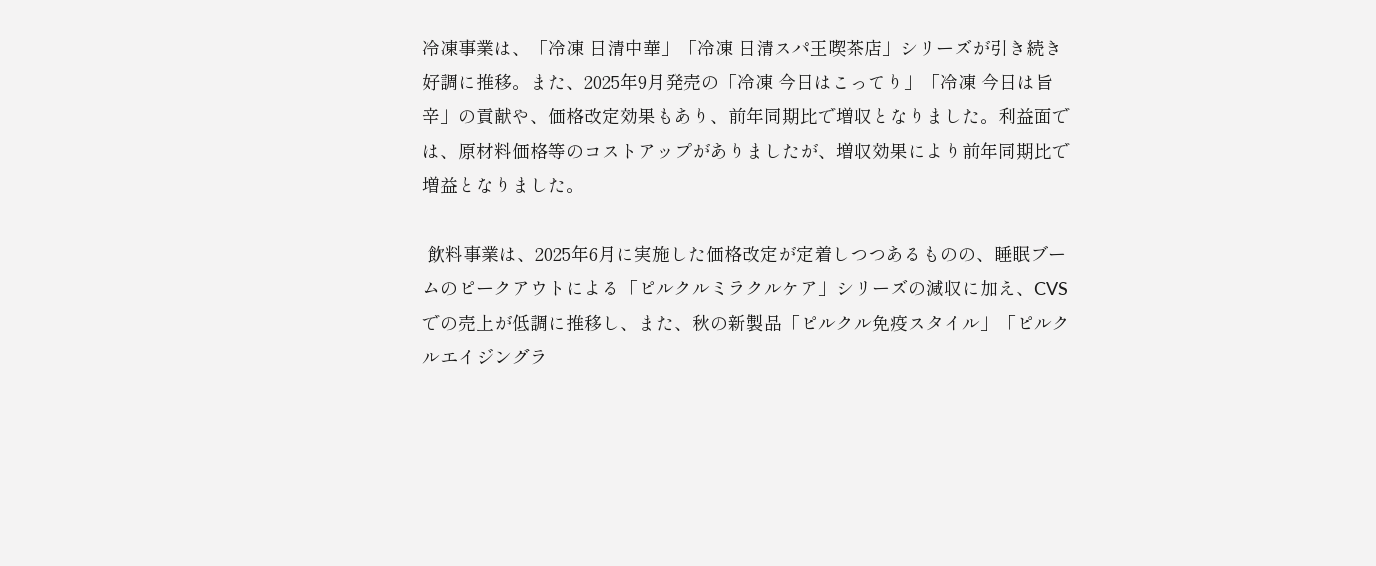冷凍事業は、「冷凍 日清中華」「冷凍 日清スパ王喫茶店」シリーズが引き続き好調に推移。また、2025年9月発売の「冷凍 今日はこってり」「冷凍 今日は旨辛」の貢献や、価格改定効果もあり、前年同期比で増収となりました。利益面では、原材料価格等のコストアップがありましたが、増収効果により前年同期比で増益となりました。

 飲料事業は、2025年6月に実施した価格改定が定着しつつあるものの、睡眠ブームのピークアウトによる「ピルクルミラクルケア」シリーズの減収に加え、CVSでの売上が低調に推移し、また、秋の新製品「ピルクル免疫スタイル」「ピルクルエイジングラ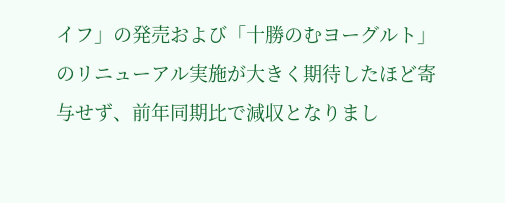イフ」の発売および「十勝のむヨーグルト」のリニューアル実施が大きく期待したほど寄与せず、前年同期比で減収となりまし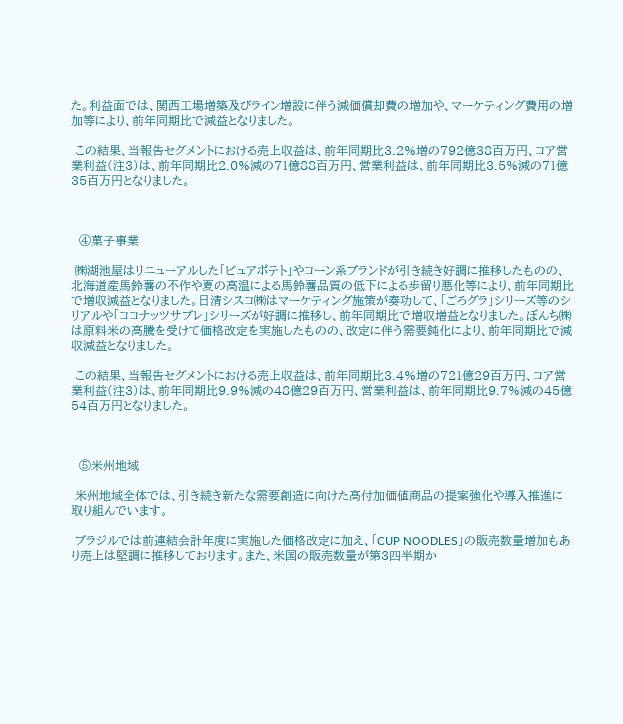た。利益面では、関西工場増築及びライン増設に伴う減価償却費の増加や、マーケティング費用の増加等により、前年同期比で減益となりました。

 この結果、当報告セグメントにおける売上収益は、前年同期比3.2%増の792億38百万円、コア営業利益(注3)は、前年同期比2.0%減の71億88百万円、営業利益は、前年同期比3.5%減の71億35百万円となりました。



  ④菓子事業

 ㈱湖池屋はリニューアルした「ピュアポテト」やコーン系ブランドが引き続き好調に推移したものの、北海道産馬鈴薯の不作や夏の高温による馬鈴薯品質の低下による歩留り悪化等により、前年同期比で増収減益となりました。日清シスコ㈱はマーケティング施策が奏功して、「ごろグラ」シリーズ等のシリアルや「ココナッツサブレ」シリーズが好調に推移し、前年同期比で増収増益となりました。ぼんち㈱は原料米の高騰を受けて価格改定を実施したものの、改定に伴う需要鈍化により、前年同期比で減収減益となりました。

 この結果、当報告セグメントにおける売上収益は、前年同期比3.4%増の721億29百万円、コア営業利益(注3)は、前年同期比9.9%減の48億29百万円、営業利益は、前年同期比9.7%減の45億54百万円となりました。



  ⑤米州地域

 米州地域全体では、引き続き新たな需要創造に向けた高付加価値商品の提案強化や導入推進に取り組んでいます。

 ブラジルでは前連結会計年度に実施した価格改定に加え、「CUP NOODLES」の販売数量増加もあり売上は堅調に推移しております。また、米国の販売数量が第3四半期か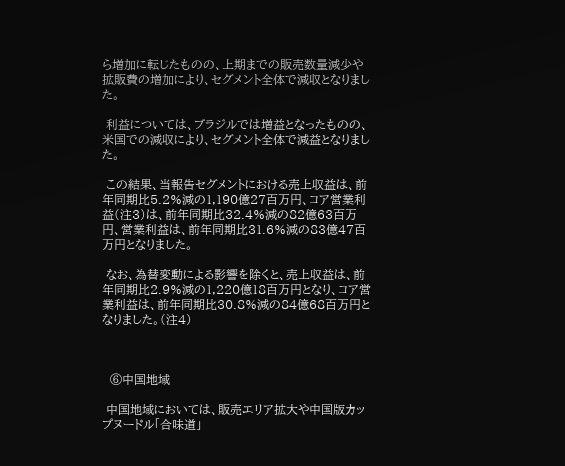ら増加に転じたものの、上期までの販売数量減少や拡販費の増加により、セグメント全体で減収となりました。

 利益については、ブラジルでは増益となったものの、米国での減収により、セグメント全体で減益となりました。

 この結果、当報告セグメントにおける売上収益は、前年同期比5.2%減の1,190億27百万円、コア営業利益(注3)は、前年同期比32.4%減の82億63百万円、営業利益は、前年同期比31.6%減の83億47百万円となりました。

 なお、為替変動による影響を除くと、売上収益は、前年同期比2.9%減の1,220億18百万円となり、コア営業利益は、前年同期比30.8%減の84億68百万円となりました。(注4)



  ⑥中国地域

 中国地域においては、販売エリア拡大や中国版カップヌードル「合味道」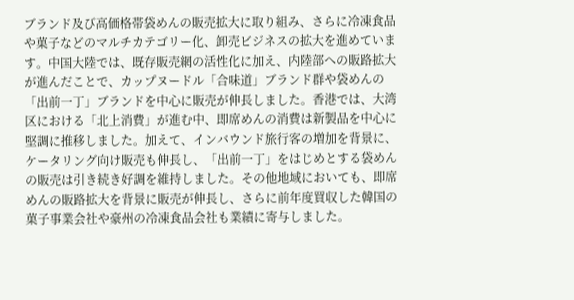ブランド及び高価格帯袋めんの販売拡大に取り組み、さらに冷凍食品や菓子などのマルチカテゴリー化、卸売ビジネスの拡大を進めています。中国大陸では、既存販売網の活性化に加え、内陸部への販路拡大が進んだことで、カップヌードル「合味道」ブランド群や袋めんの「出前一丁」ブランドを中心に販売が伸長しました。香港では、大湾区における「北上消費」が進む中、即席めんの消費は新製品を中心に堅調に推移しました。加えて、インバウンド旅行客の増加を背景に、ケータリング向け販売も伸長し、「出前一丁」をはじめとする袋めんの販売は引き続き好調を維持しました。その他地域においても、即席めんの販路拡大を背景に販売が伸長し、さらに前年度買収した韓国の菓子事業会社や豪州の冷凍食品会社も業績に寄与しました。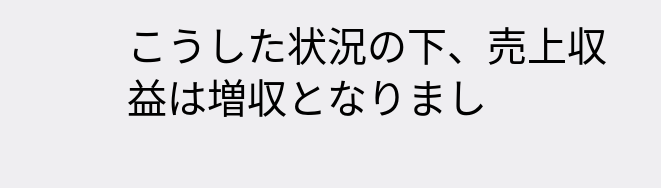こうした状況の下、売上収益は増収となりまし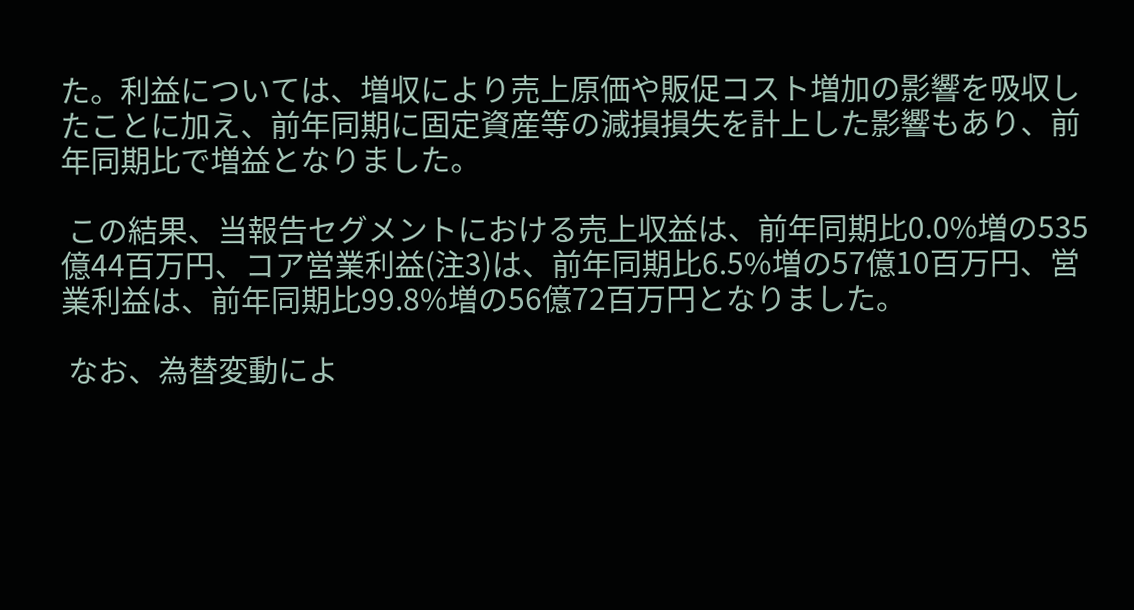た。利益については、増収により売上原価や販促コスト増加の影響を吸収したことに加え、前年同期に固定資産等の減損損失を計上した影響もあり、前年同期比で増益となりました。

 この結果、当報告セグメントにおける売上収益は、前年同期比0.0%増の535億44百万円、コア営業利益(注3)は、前年同期比6.5%増の57億10百万円、営業利益は、前年同期比99.8%増の56億72百万円となりました。

 なお、為替変動によ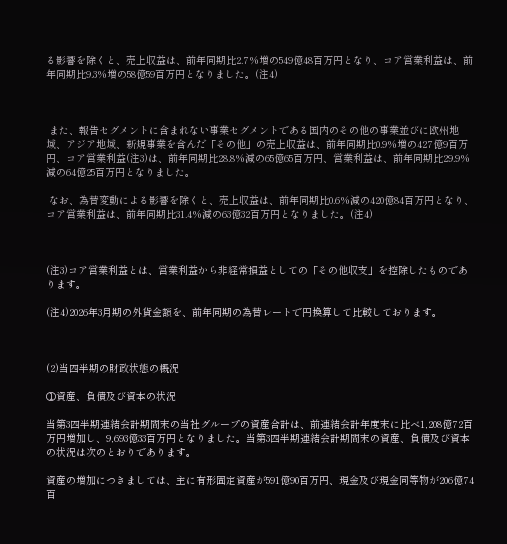る影響を除くと、売上収益は、前年同期比2.7%増の549億48百万円となり、コア営業利益は、前年同期比9.3%増の58億59百万円となりました。(注4)



 また、報告セグメントに含まれない事業セグメントである国内のその他の事業並びに欧州地域、アジア地域、新規事業を含んだ「その他」の売上収益は、前年同期比0.9%増の427億9百万円、コア営業利益(注3)は、前年同期比28.8%減の65億65百万円、営業利益は、前年同期比29.9%減の64億25百万円となりました。

 なお、為替変動による影響を除くと、売上収益は、前年同期比0.6%減の420億84百万円となり、コア営業利益は、前年同期比31.4%減の63億32百万円となりました。(注4)



(注3)コア営業利益とは、営業利益から非経常損益としての「その他収支」を控除したものであります。

(注4)2026年3月期の外貨金額を、前年同期の為替レートで円換算して比較しております。



(2)当四半期の財政状態の概況

①資産、負債及び資本の状況

当第3四半期連結会計期間末の当社グループの資産合計は、前連結会計年度末に比べ1,208億72百万円増加し、9,693億33百万円となりました。当第3四半期連結会計期間末の資産、負債及び資本の状況は次のとおりであります。

資産の増加につきましては、主に有形固定資産が591億90百万円、現金及び現金同等物が206億74百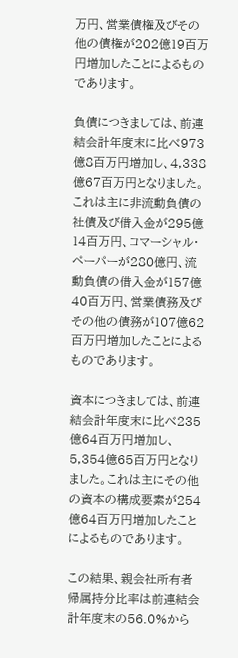万円、営業債権及びその他の債権が202億19百万円増加したことによるものであります。

負債につきましては、前連結会計年度末に比べ973億8百万円増加し、4,338億67百万円となりました。これは主に非流動負債の社債及び借入金が295億14百万円、コマーシャル・ペーパーが280億円、流動負債の借入金が157億40百万円、営業債務及びその他の債務が107億62百万円増加したことによるものであります。

資本につきましては、前連結会計年度末に比べ235億64百万円増加し、5,354億65百万円となりました。これは主にその他の資本の構成要素が254億64百万円増加したことによるものであります。

この結果、親会社所有者帰属持分比率は前連結会計年度末の56.0%から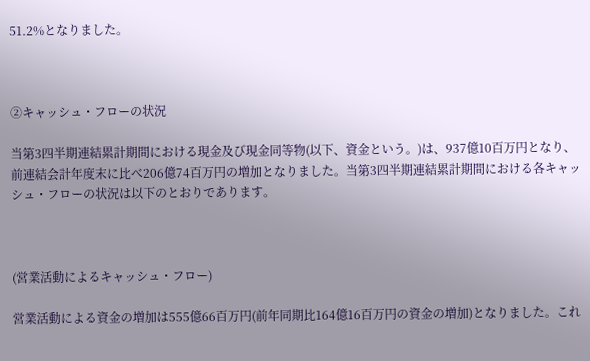51.2%となりました。



②キャッシュ・フローの状況

当第3四半期連結累計期間における現金及び現金同等物(以下、資金という。)は、937億10百万円となり、前連結会計年度末に比べ206億74百万円の増加となりました。当第3四半期連結累計期間における各キャッシュ・フローの状況は以下のとおりであります。



(営業活動によるキャッシュ・フロー)

営業活動による資金の増加は555億66百万円(前年同期比164億16百万円の資金の増加)となりました。これ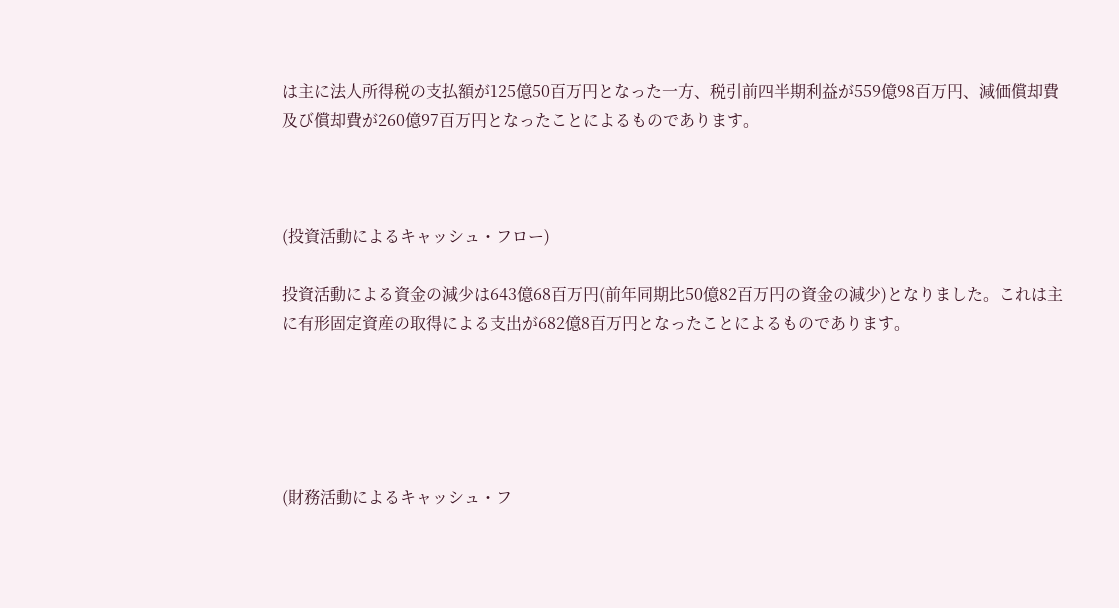は主に法人所得税の支払額が125億50百万円となった一方、税引前四半期利益が559億98百万円、減価償却費及び償却費が260億97百万円となったことによるものであります。



(投資活動によるキャッシュ・フロー)

投資活動による資金の減少は643億68百万円(前年同期比50億82百万円の資金の減少)となりました。これは主に有形固定資産の取得による支出が682億8百万円となったことによるものであります。





(財務活動によるキャッシュ・フ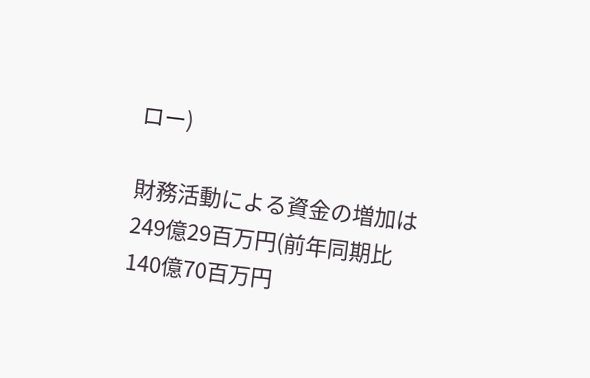ロー)

財務活動による資金の増加は249億29百万円(前年同期比140億70百万円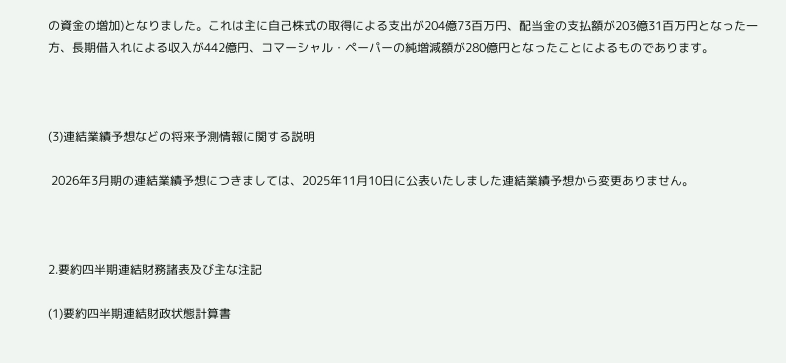の資金の増加)となりました。これは主に自己株式の取得による支出が204億73百万円、配当金の支払額が203億31百万円となった一方、長期借入れによる収入が442億円、コマーシャル・ペーパーの純増減額が280億円となったことによるものであります。



(3)連結業績予想などの将来予測情報に関する説明

 2026年3月期の連結業績予想につきましては、2025年11月10日に公表いたしました連結業績予想から変更ありません。



2.要約四半期連結財務諸表及び主な注記

(1)要約四半期連結財政状態計算書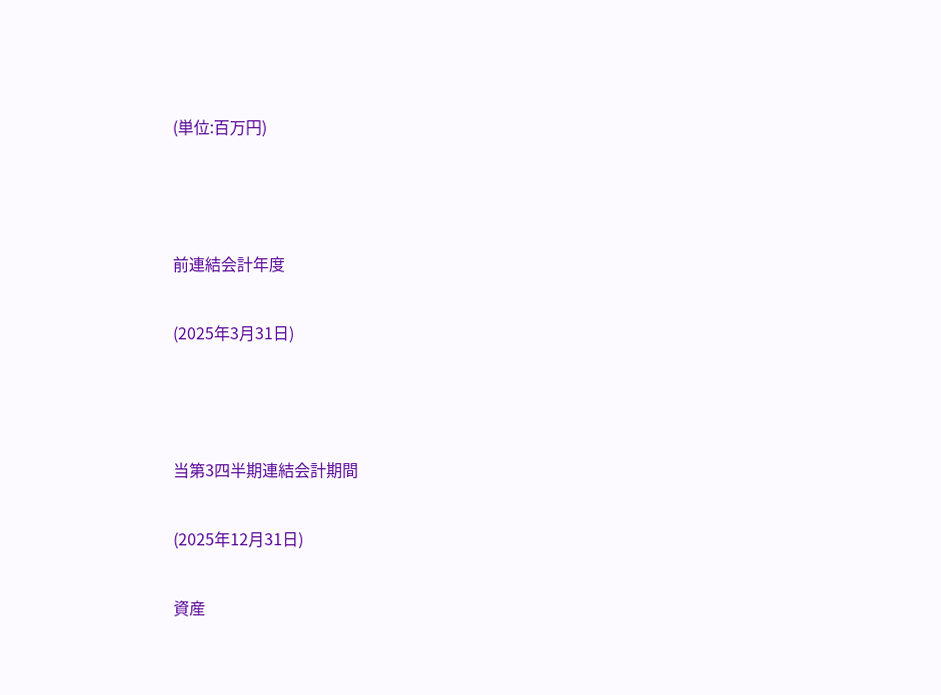(単位:百万円)



前連結会計年度

(2025年3月31日)



当第3四半期連結会計期間

(2025年12月31日)

資産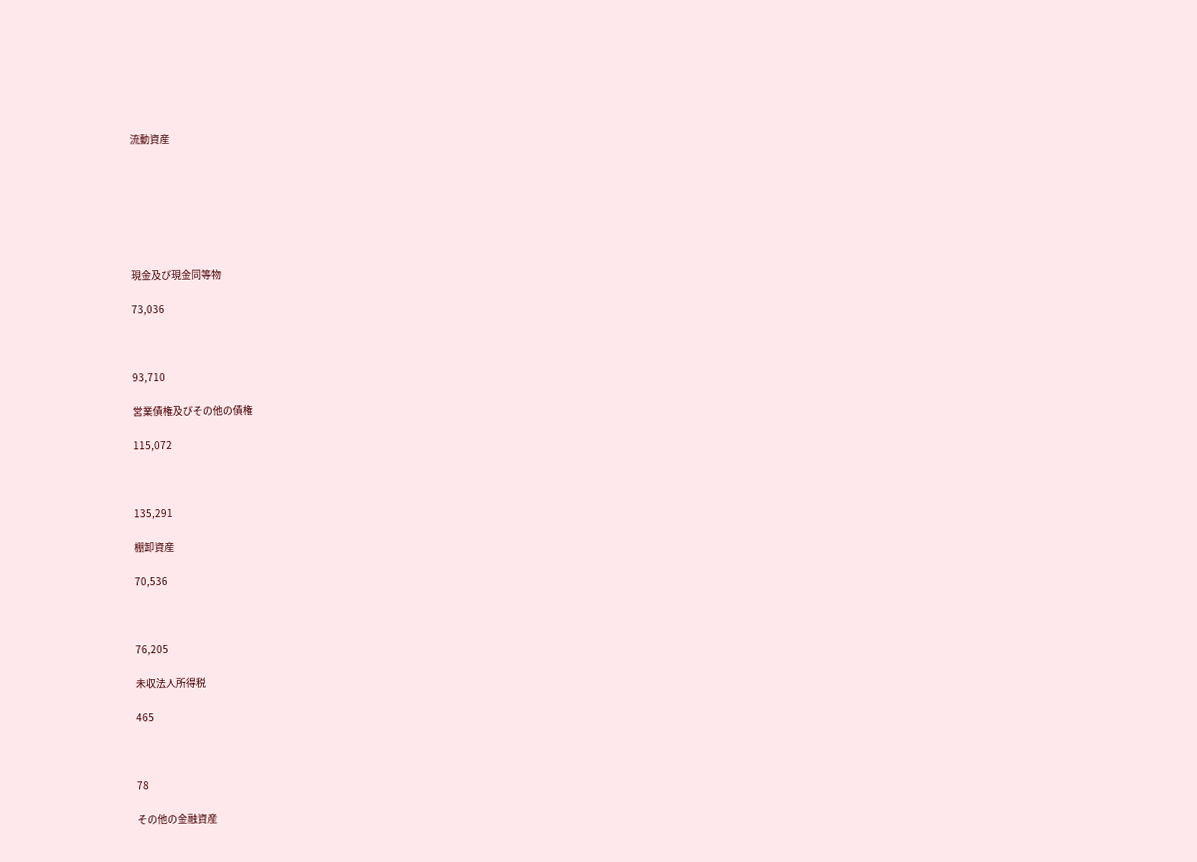流動資産







現金及び現金同等物

73,036



93,710

営業債権及びその他の債権

115,072



135,291

棚卸資産

70,536



76,205

未収法人所得税

465



78

その他の金融資産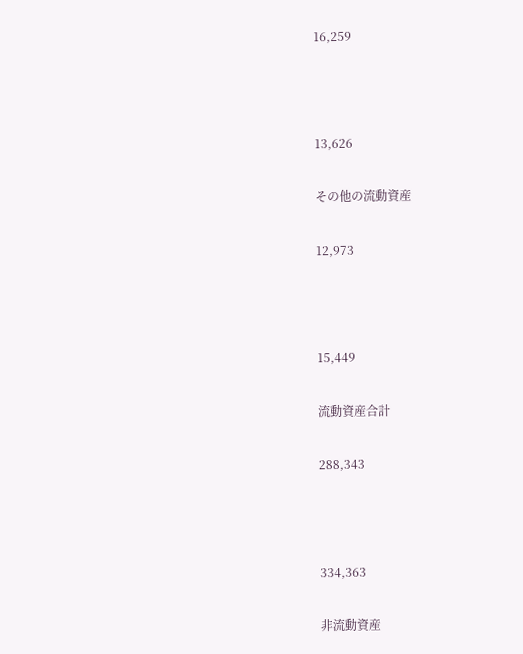16,259



13,626

その他の流動資産

12,973



15,449

流動資産合計

288,343



334,363

非流動資産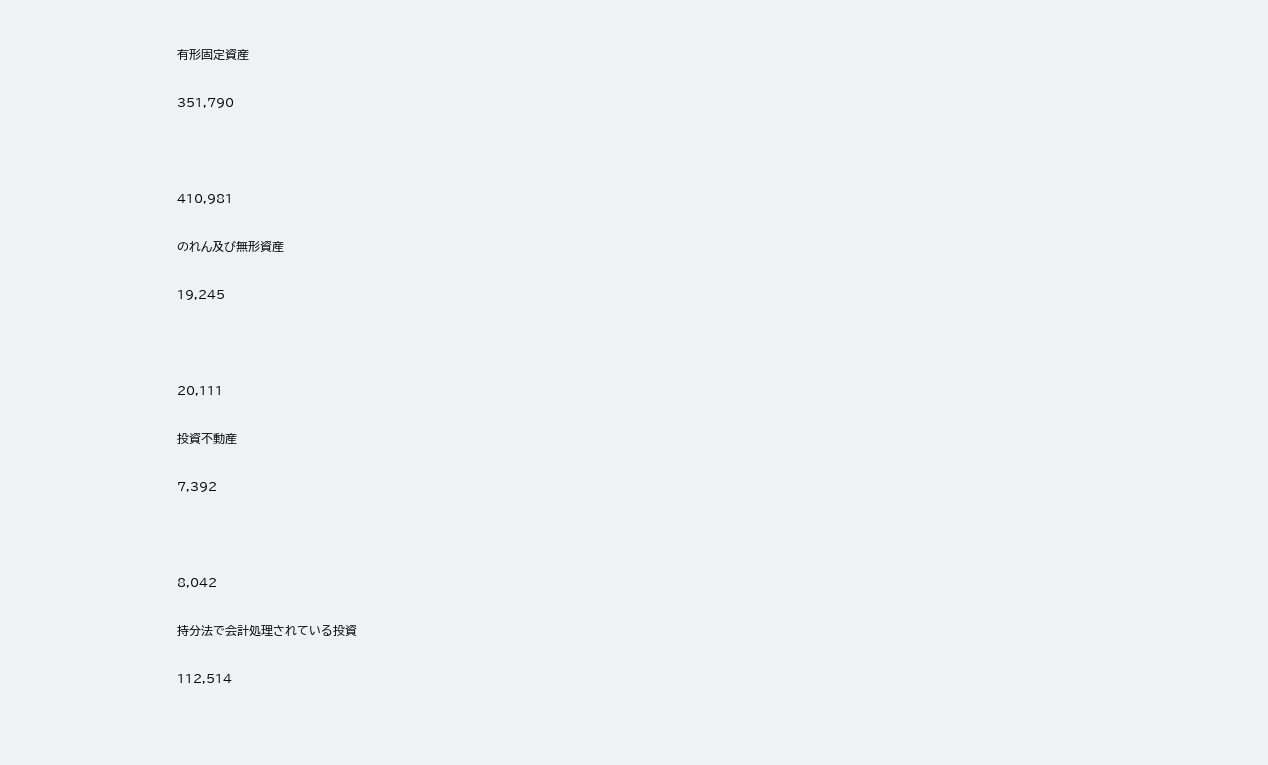有形固定資産

351,790



410,981

のれん及び無形資産

19,245



20,111

投資不動産

7,392



8,042

持分法で会計処理されている投資

112,514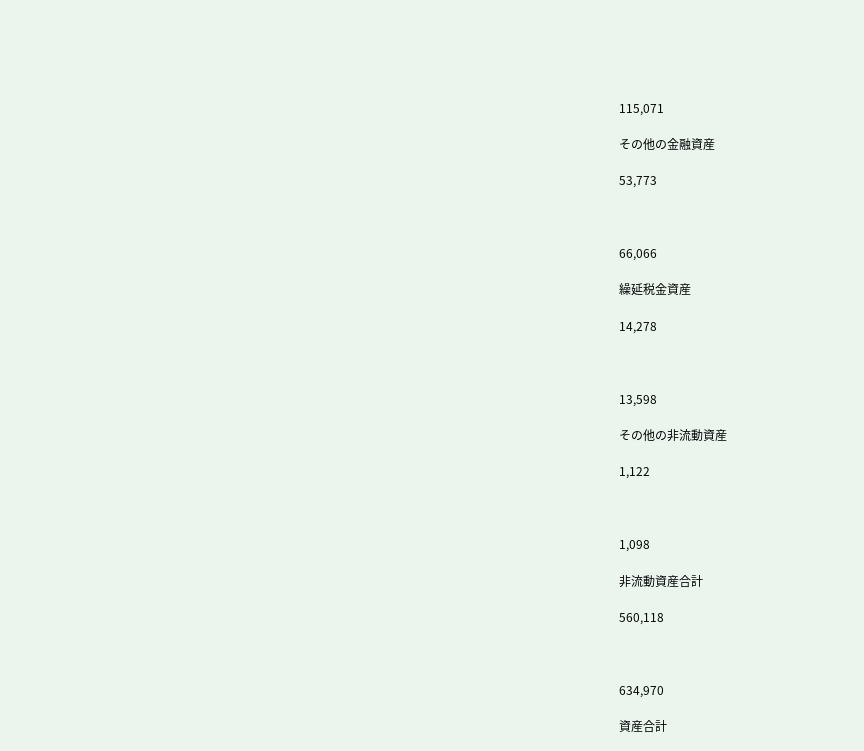115,071

その他の金融資産

53,773



66,066

繰延税金資産

14,278



13,598

その他の非流動資産

1,122



1,098

非流動資産合計

560,118



634,970

資産合計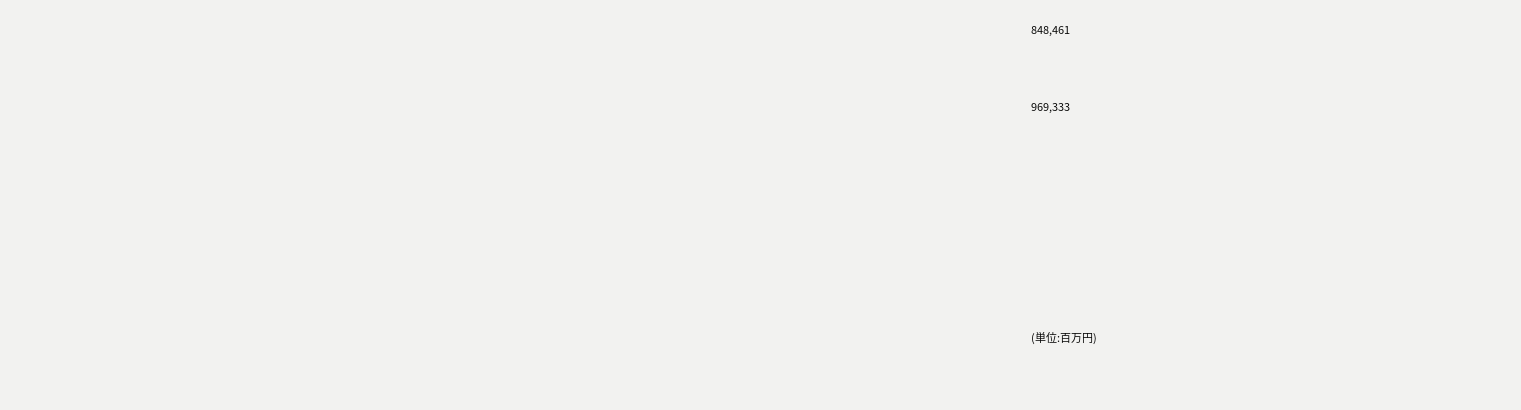848,461



969,333











(単位:百万円)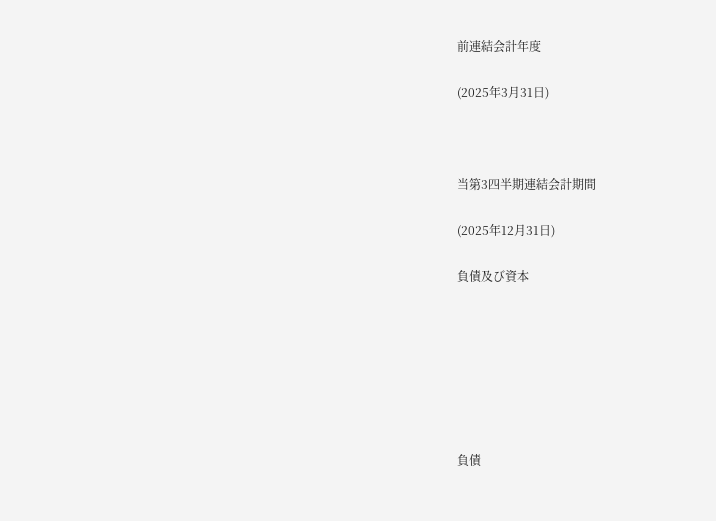前連結会計年度

(2025年3月31日)



当第3四半期連結会計期間

(2025年12月31日)

負債及び資本







負債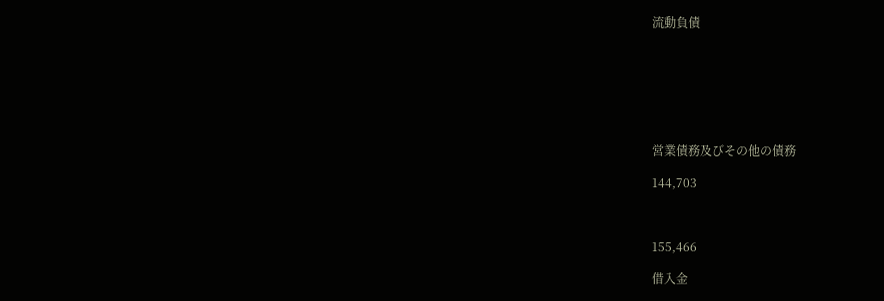流動負債







営業債務及びその他の債務

144,703



155,466

借入金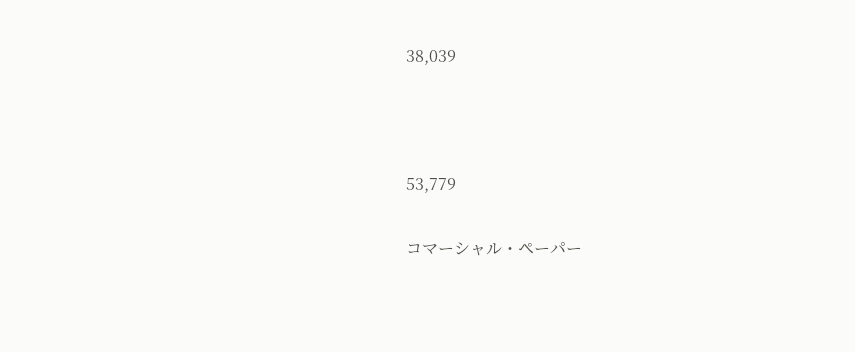38,039



53,779

コマーシャル・ペーパー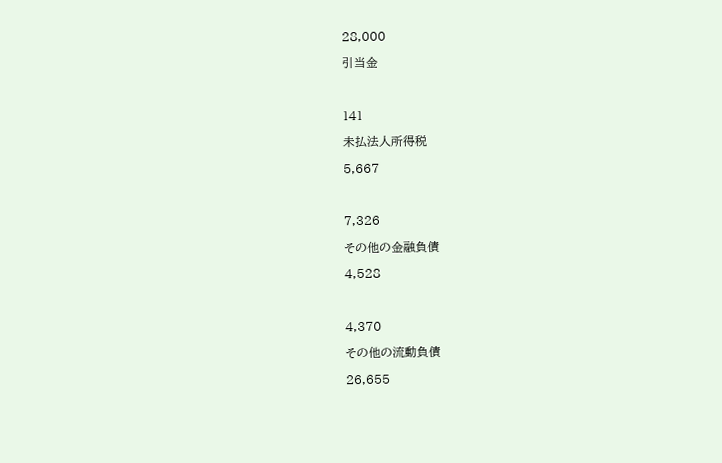28,000

引当金



141

未払法人所得税

5,667



7,326

その他の金融負債

4,528



4,370

その他の流動負債

26,655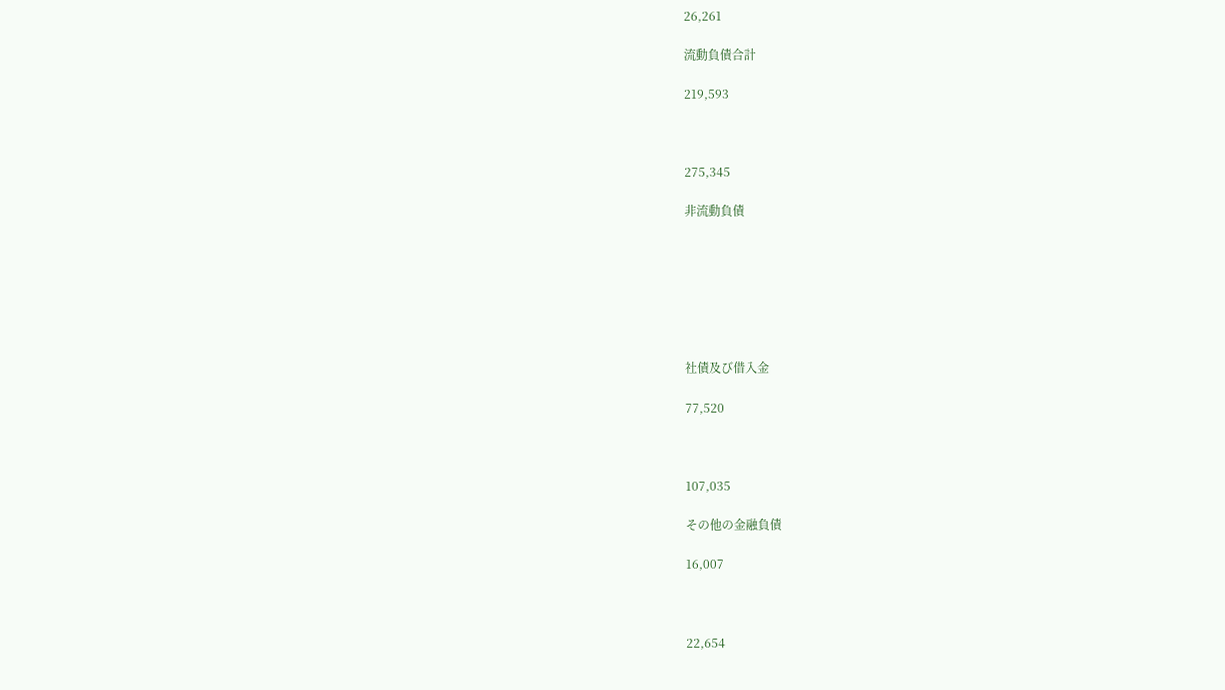26,261

流動負債合計

219,593



275,345

非流動負債







社債及び借入金

77,520



107,035

その他の金融負債

16,007



22,654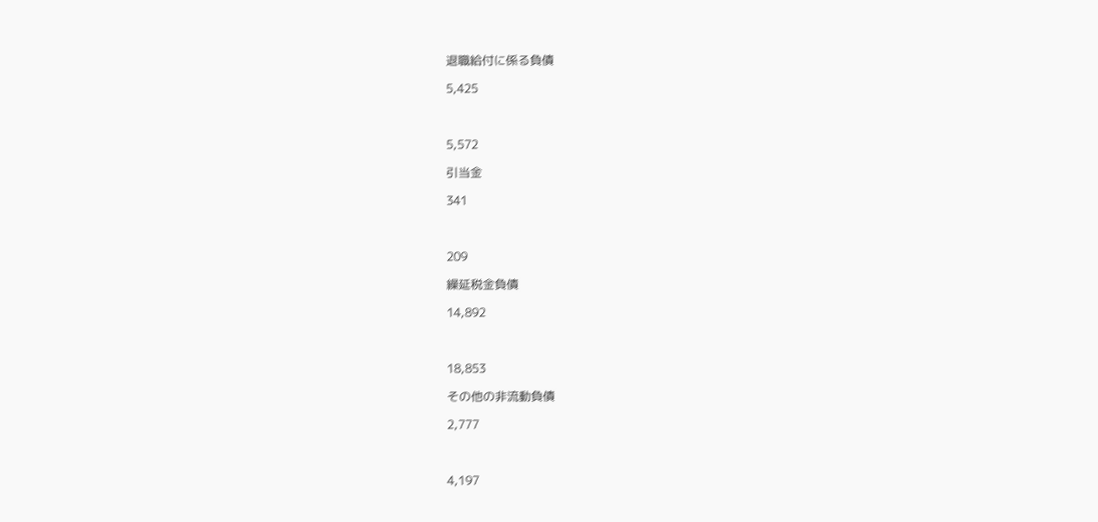退職給付に係る負債

5,425



5,572

引当金

341



209

繰延税金負債

14,892



18,853

その他の非流動負債

2,777



4,197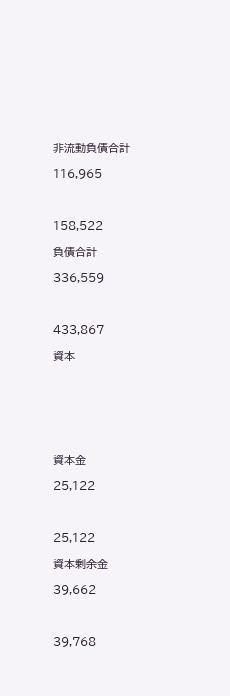非流動負債合計

116,965



158,522

負債合計

336,559



433,867

資本







資本金

25,122



25,122

資本剰余金

39,662



39,768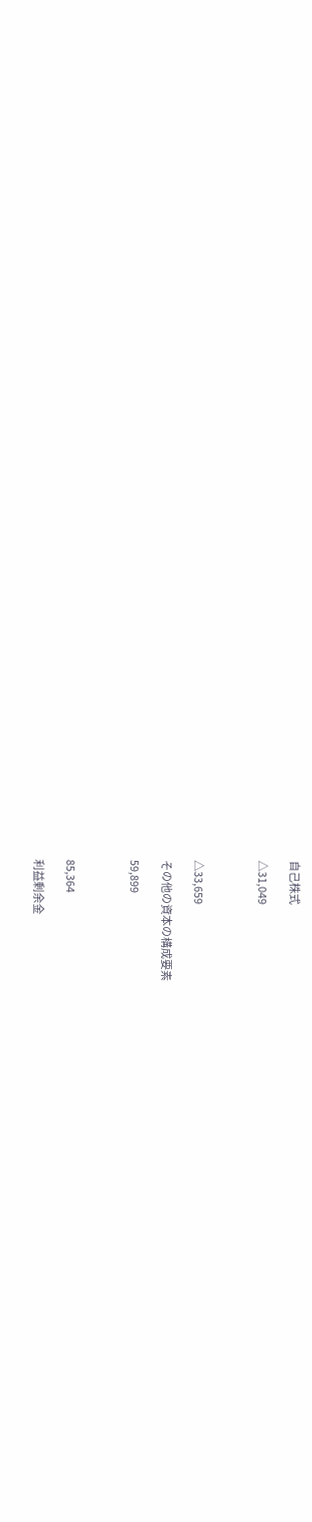自己株式

△31,049



△33,659

その他の資本の構成要素

59,899



85,364

利益剰余金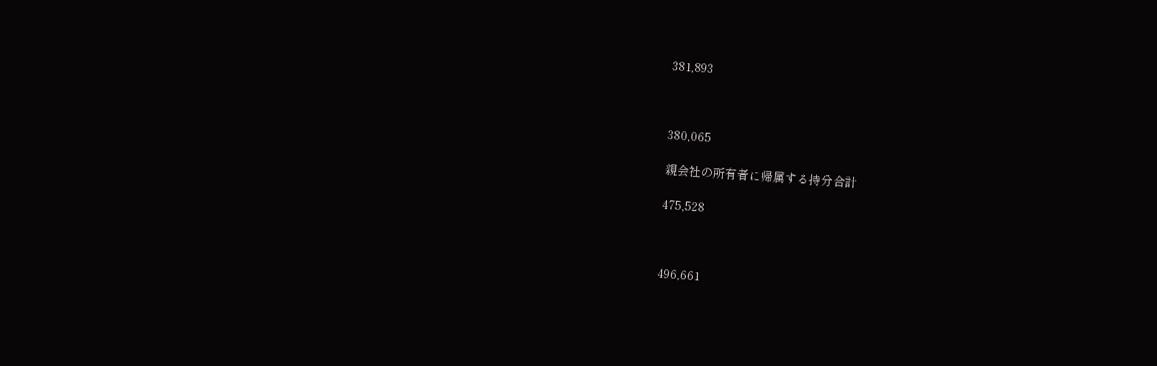381,893



380,065

親会社の所有者に帰属する持分合計

475,528



496,661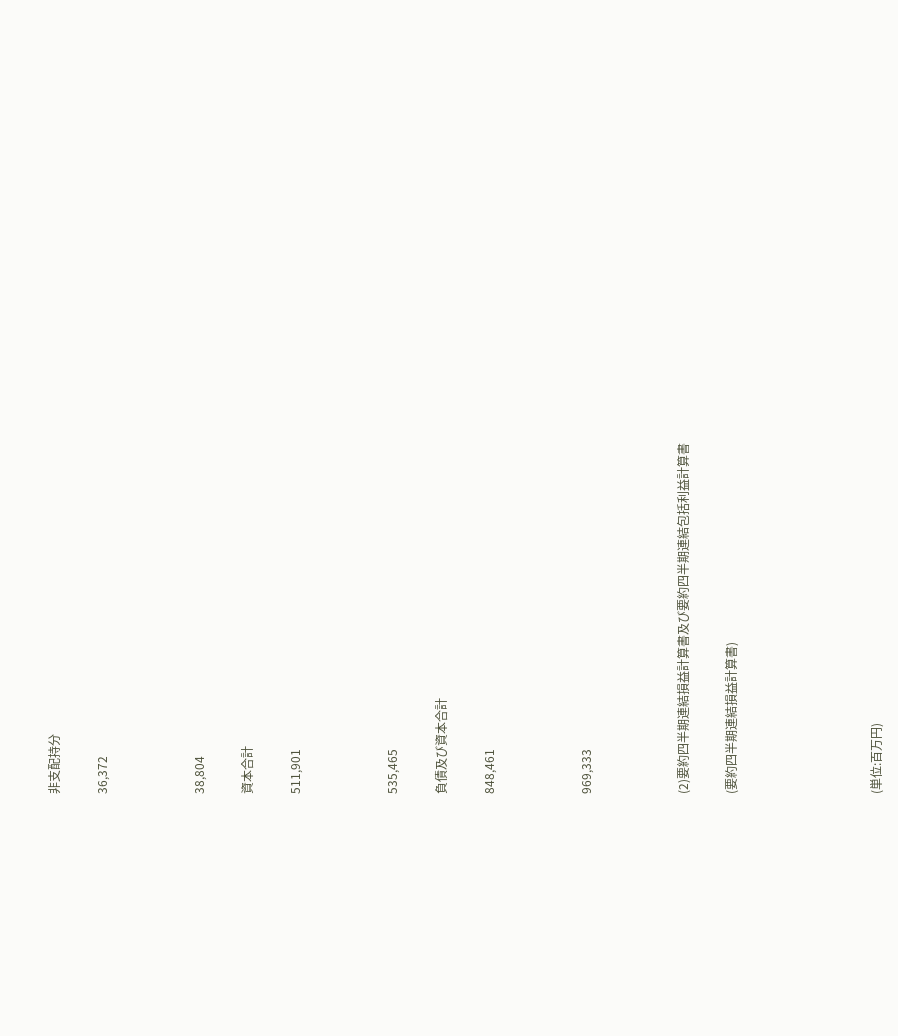非支配持分

36,372



38,804

資本合計

511,901



535,465

負債及び資本合計

848,461



969,333



(2)要約四半期連結損益計算書及び要約四半期連結包括利益計算書

(要約四半期連結損益計算書)





(単位:百万円)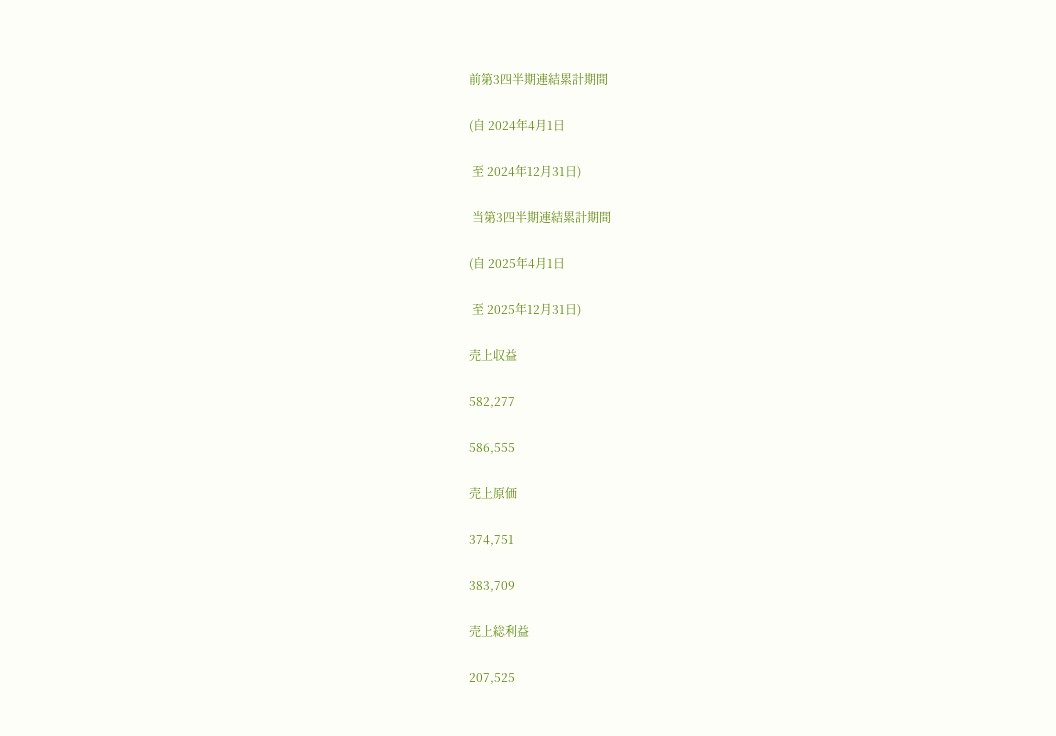前第3四半期連結累計期間

(自 2024年4月1日

 至 2024年12月31日)

 当第3四半期連結累計期間

(自 2025年4月1日

 至 2025年12月31日)

売上収益

582,277

586,555

売上原価

374,751

383,709

売上総利益

207,525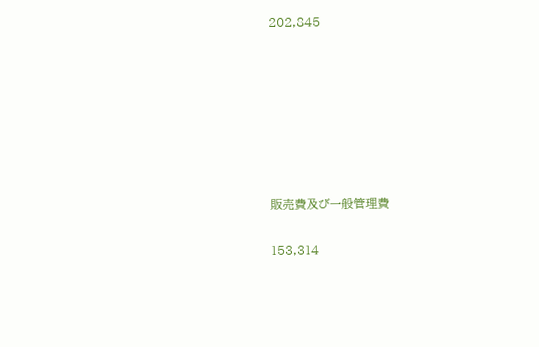202,845







販売費及び一般管理費

153,314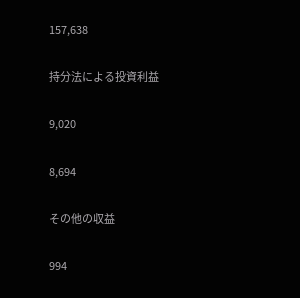157,638

持分法による投資利益

9,020

8,694

その他の収益

994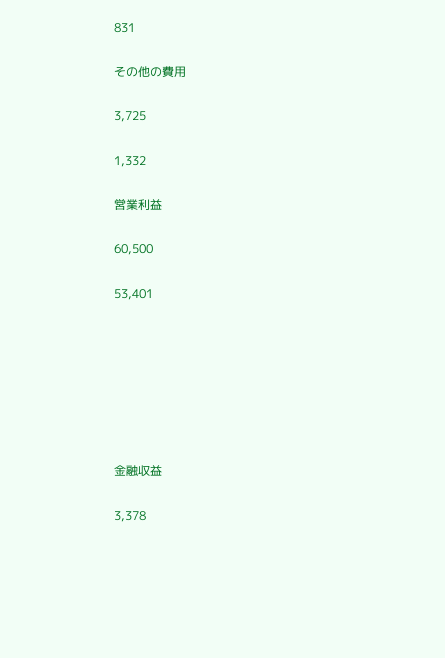831

その他の費用

3,725

1,332

営業利益

60,500

53,401







金融収益

3,378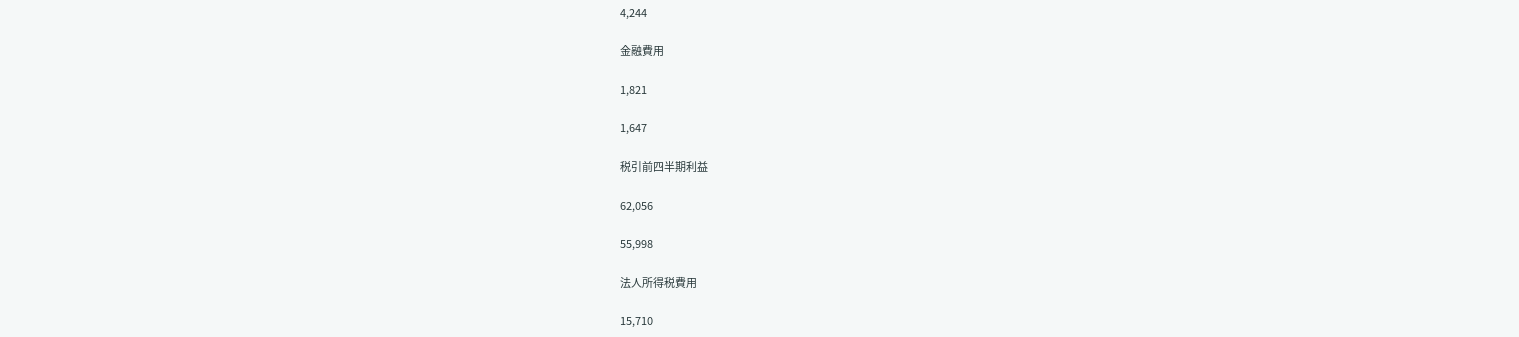4,244

金融費用

1,821

1,647

税引前四半期利益

62,056

55,998

法人所得税費用

15,710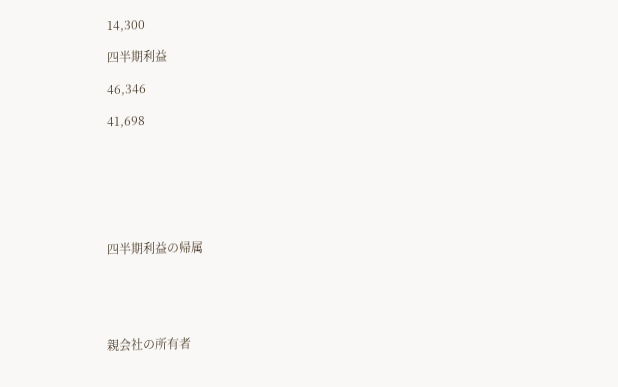14,300

四半期利益

46,346

41,698







四半期利益の帰属





親会社の所有者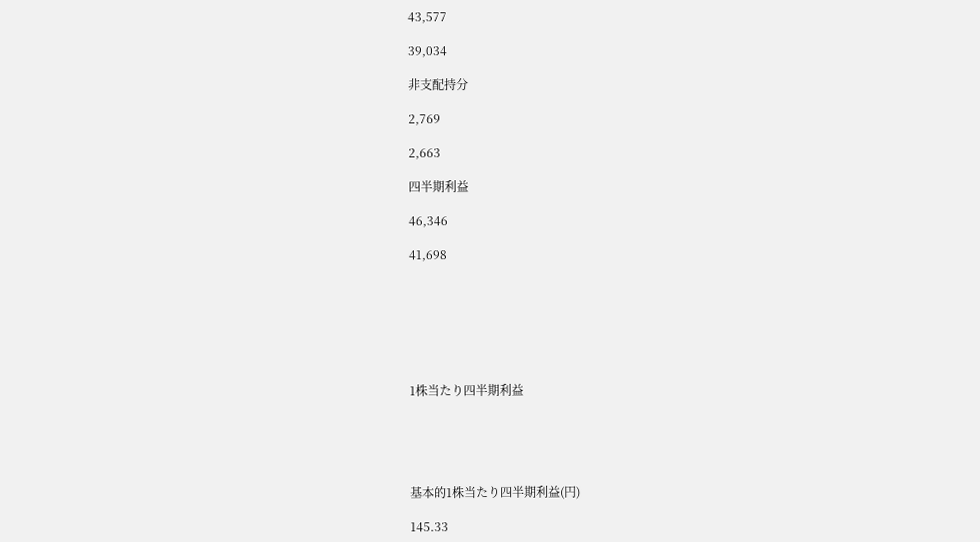43,577

39,034

非支配持分

2,769

2,663

四半期利益

46,346

41,698







1株当たり四半期利益





基本的1株当たり四半期利益(円)

145.33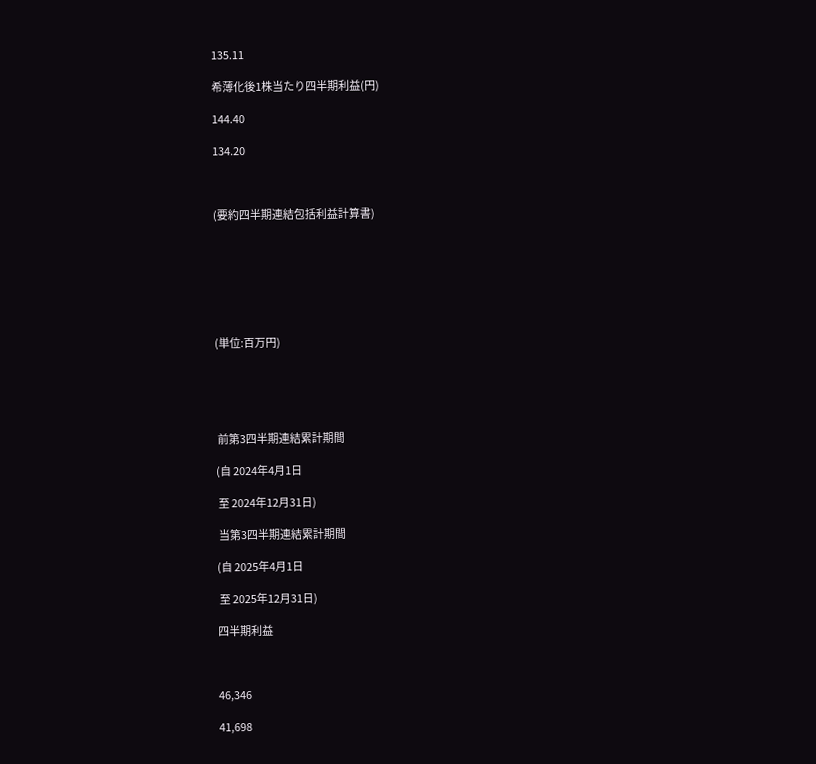135.11

希薄化後1株当たり四半期利益(円)

144.40

134.20



(要約四半期連結包括利益計算書)







(単位:百万円)





 前第3四半期連結累計期間

(自 2024年4月1日

 至 2024年12月31日)

 当第3四半期連結累計期間

(自 2025年4月1日

 至 2025年12月31日)

四半期利益



46,346

41,698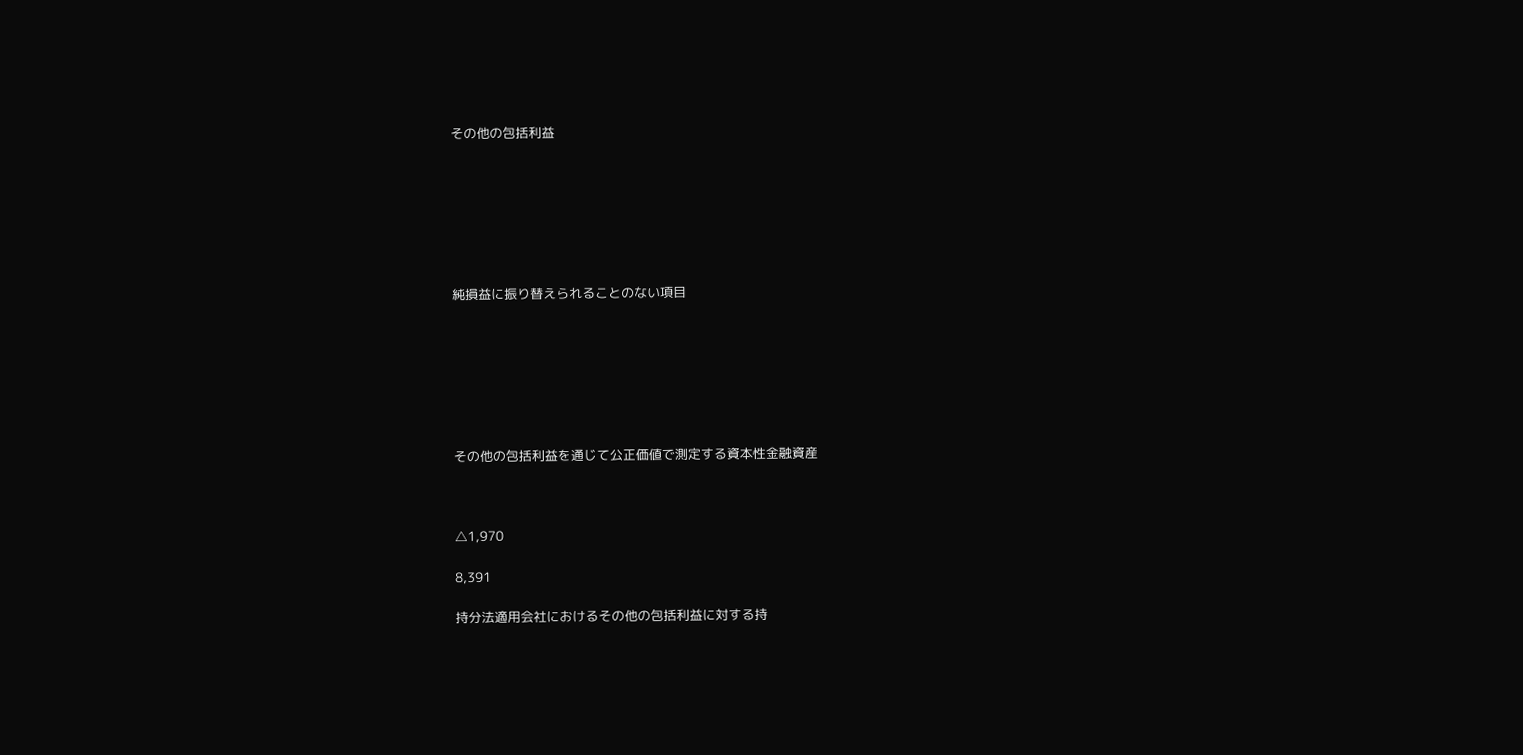その他の包括利益







純損益に振り替えられることのない項目







その他の包括利益を通じて公正価値で測定する資本性金融資産



△1,970

8,391

持分法適用会社におけるその他の包括利益に対する持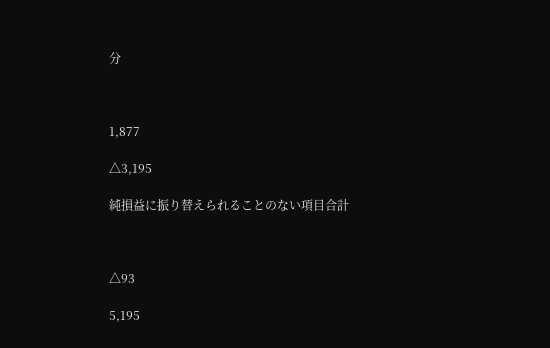分



1,877

△3,195

純損益に振り替えられることのない項目合計



△93

5,195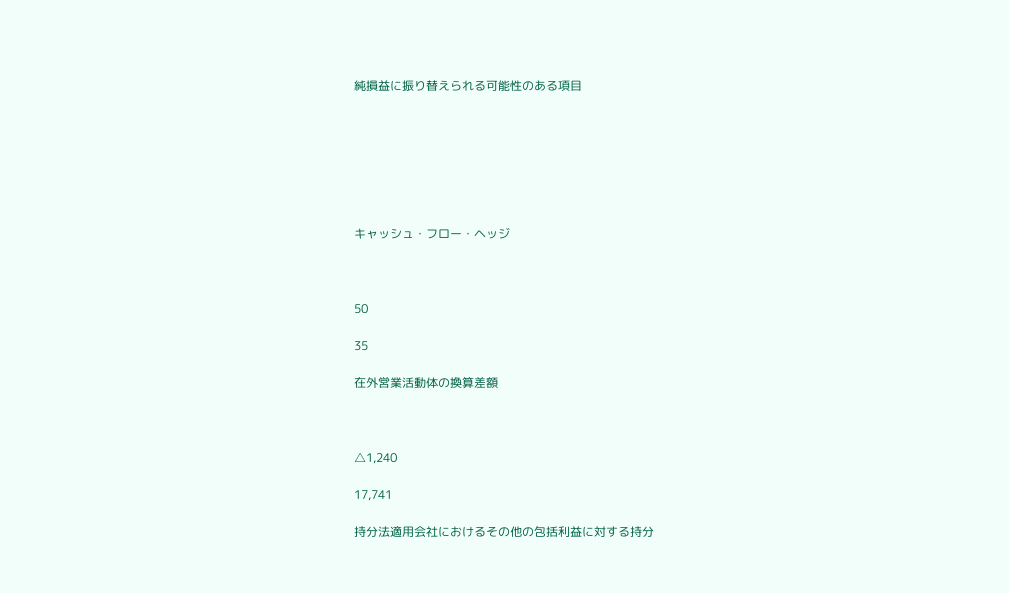純損益に振り替えられる可能性のある項目







キャッシュ・フロー・ヘッジ



50

35

在外営業活動体の換算差額



△1,240

17,741

持分法適用会社におけるその他の包括利益に対する持分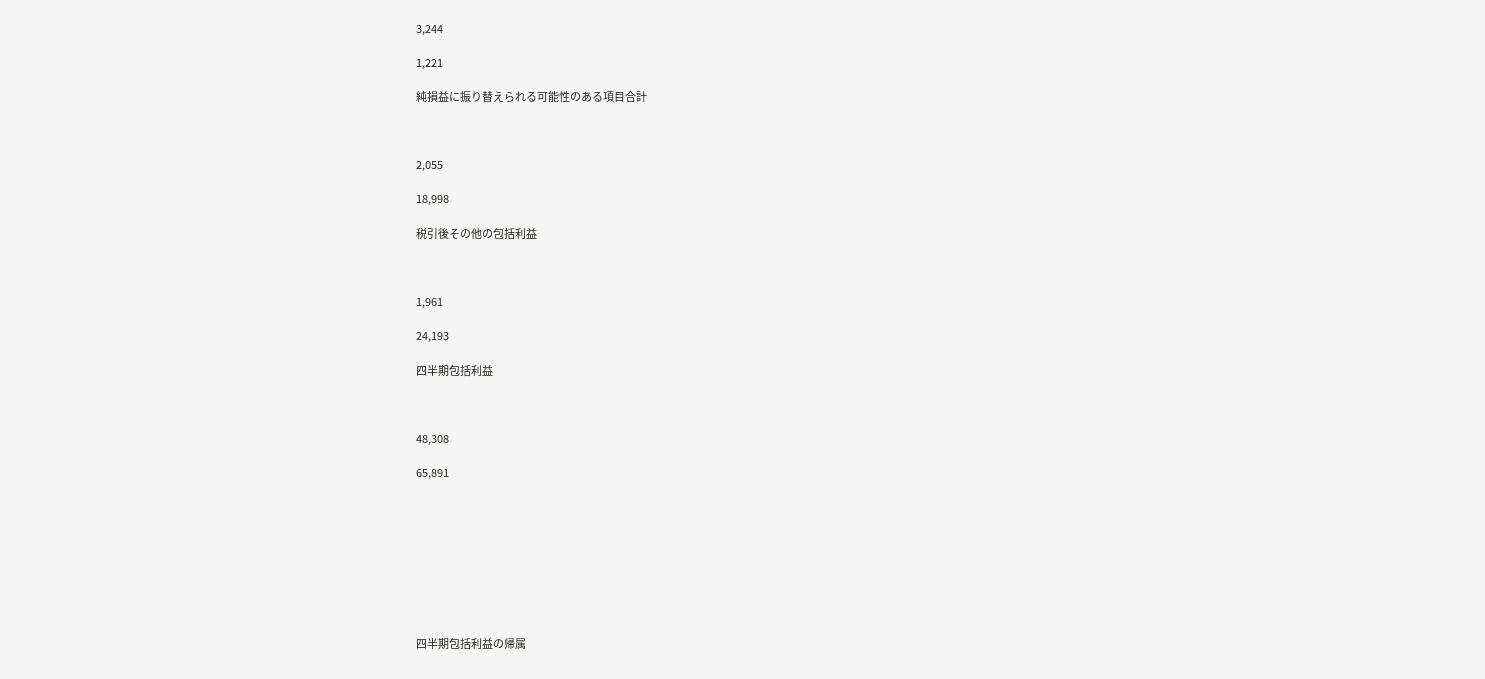3,244

1,221

純損益に振り替えられる可能性のある項目合計



2,055

18,998

税引後その他の包括利益



1,961

24,193

四半期包括利益



48,308

65,891









四半期包括利益の帰属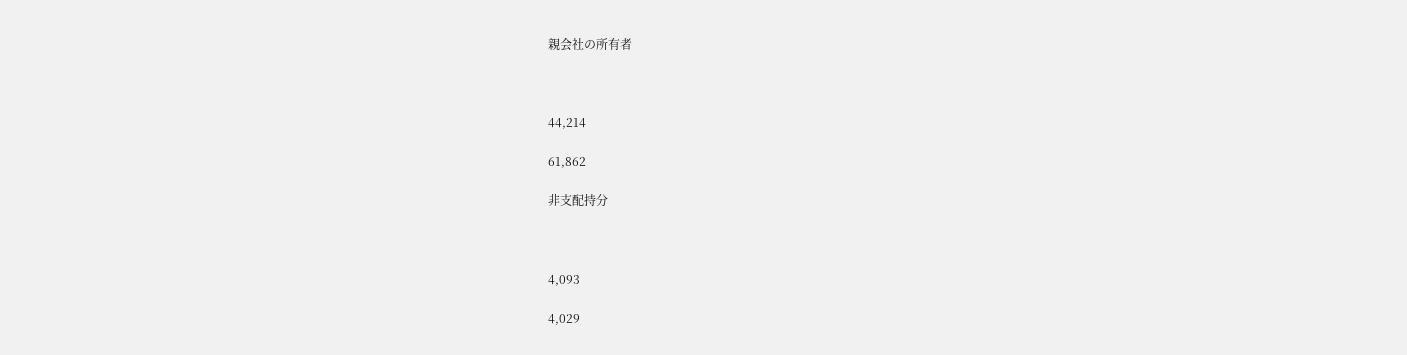親会社の所有者



44,214

61,862

非支配持分



4,093

4,029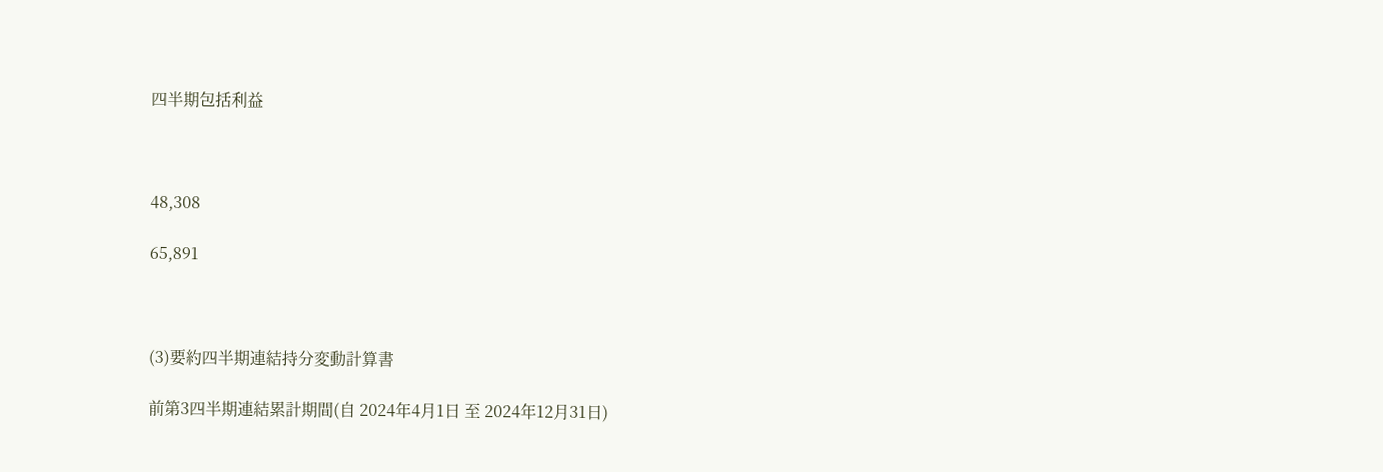四半期包括利益



48,308

65,891



(3)要約四半期連結持分変動計算書

前第3四半期連結累計期間(自 2024年4月1日 至 2024年12月31日)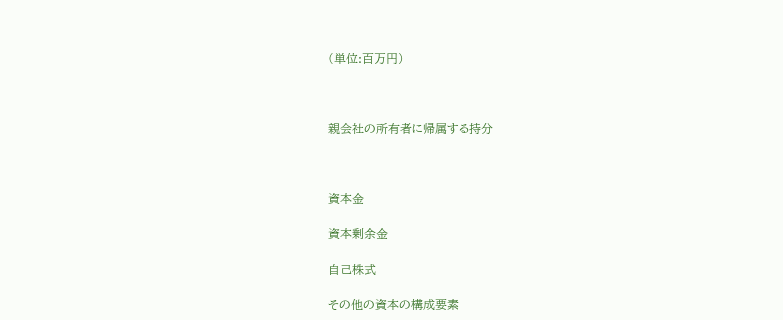(単位:百万円)



親会社の所有者に帰属する持分



資本金

資本剰余金

自己株式

その他の資本の構成要素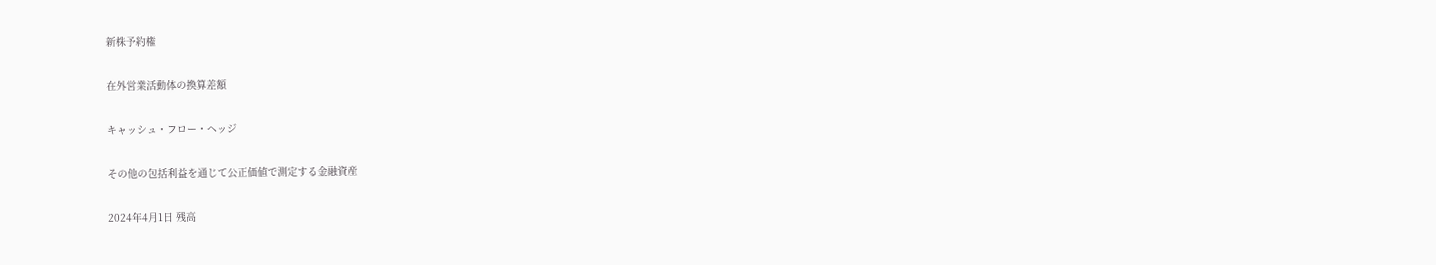新株予約権

在外営業活動体の換算差額

キャッシュ・フロー・ヘッジ

その他の包括利益を通じて公正価値で測定する金融資産

2024年4月1日 残高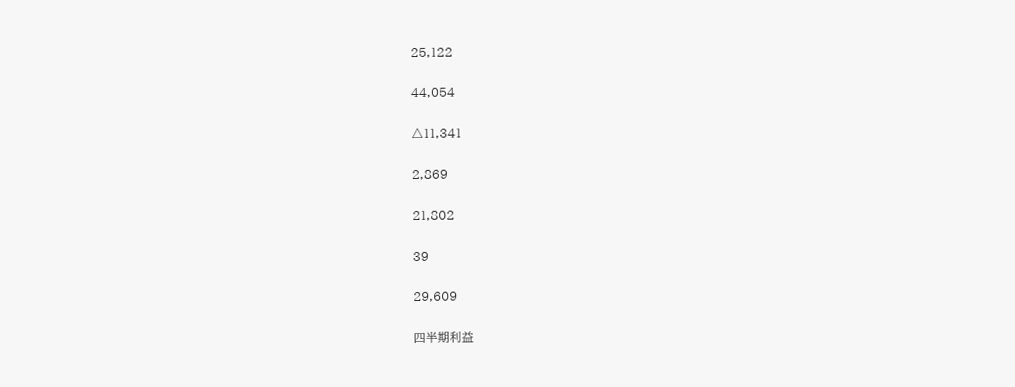25,122

44,054

△11,341

2,869

21,802

39

29,609

四半期利益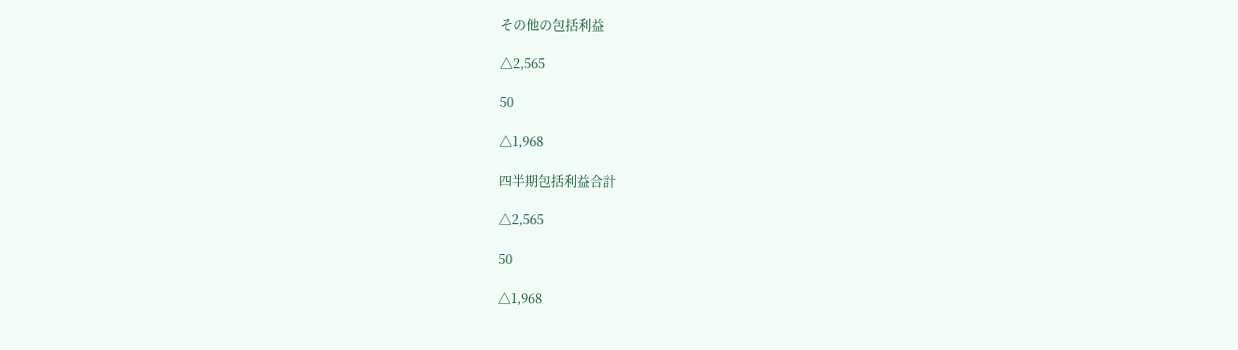その他の包括利益

△2,565

50

△1,968

四半期包括利益合計

△2,565

50

△1,968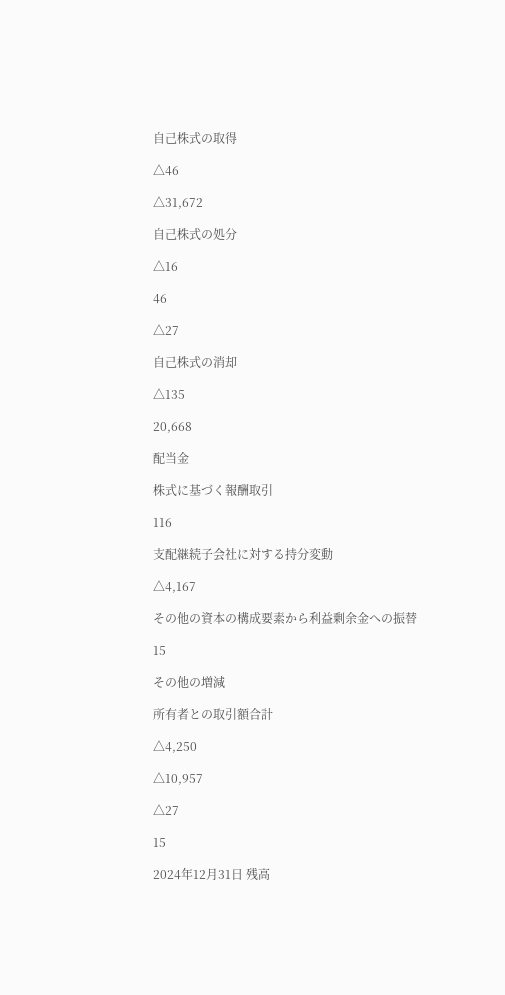自己株式の取得

△46

△31,672

自己株式の処分

△16

46

△27

自己株式の消却

△135

20,668

配当金

株式に基づく報酬取引

116

支配継続子会社に対する持分変動

△4,167

その他の資本の構成要素から利益剰余金への振替

15

その他の増減

所有者との取引額合計

△4,250

△10,957

△27

15

2024年12月31日 残高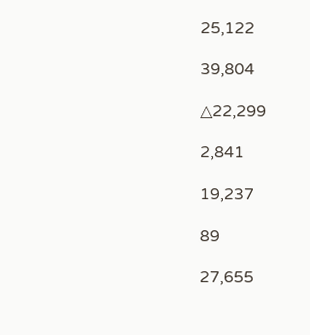25,122

39,804

△22,299

2,841

19,237

89

27,655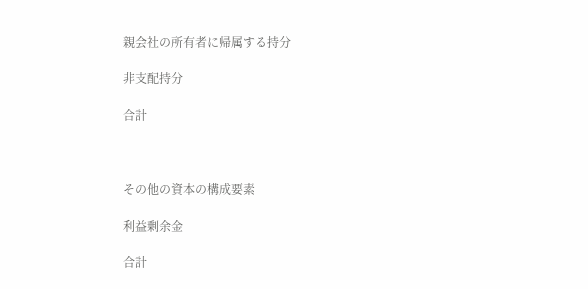親会社の所有者に帰属する持分

非支配持分

合計



その他の資本の構成要素

利益剰余金

合計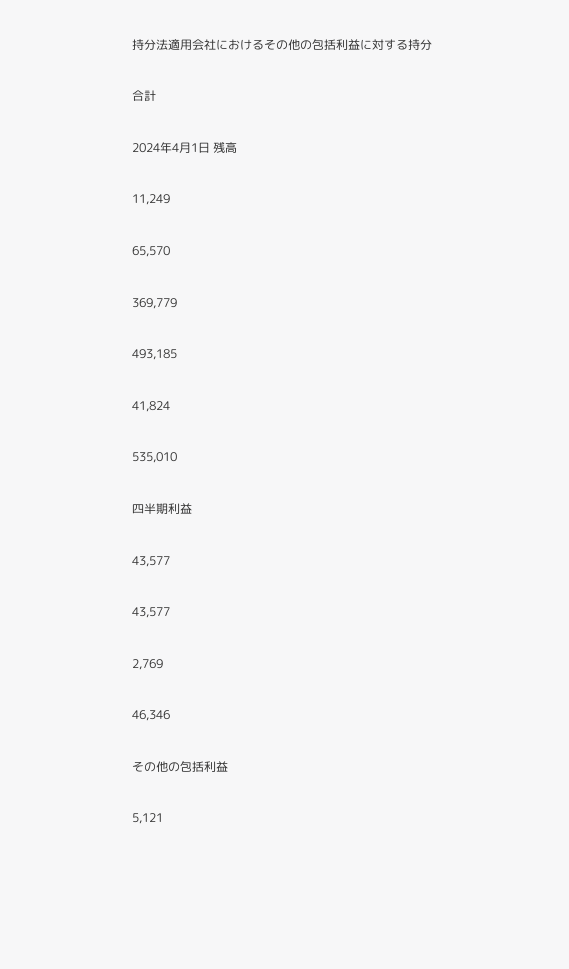持分法適用会社におけるその他の包括利益に対する持分

合計

2024年4月1日 残高

11,249

65,570

369,779

493,185

41,824

535,010

四半期利益

43,577

43,577

2,769

46,346

その他の包括利益

5,121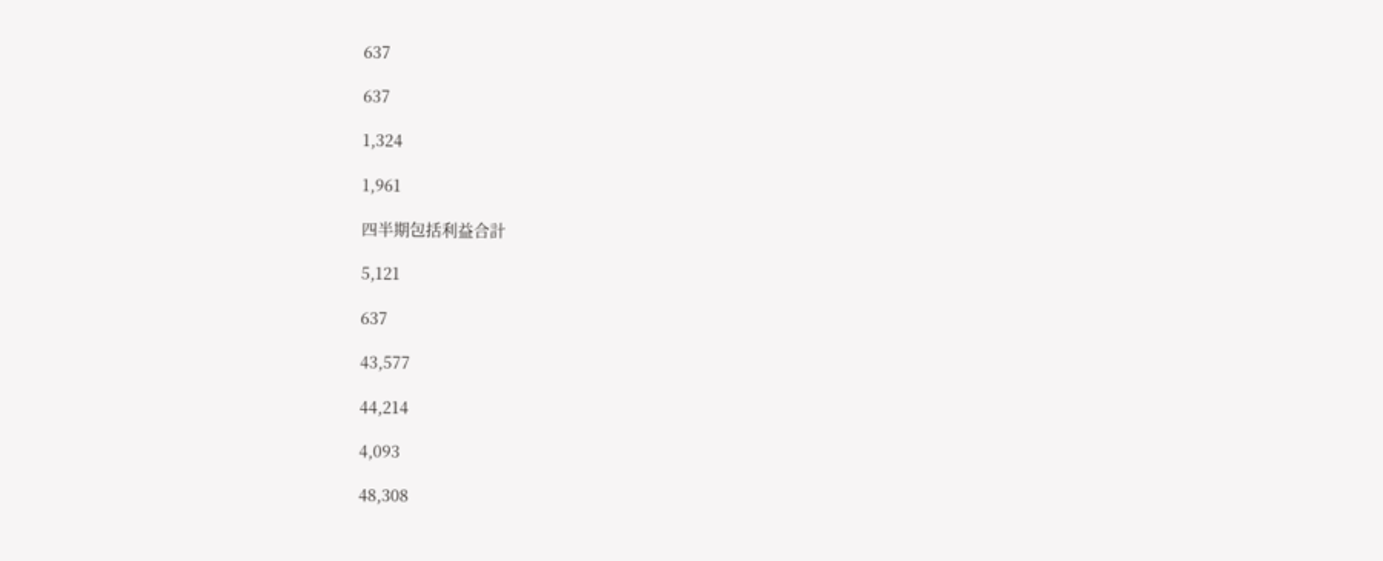637

637

1,324

1,961

四半期包括利益合計

5,121

637

43,577

44,214

4,093

48,308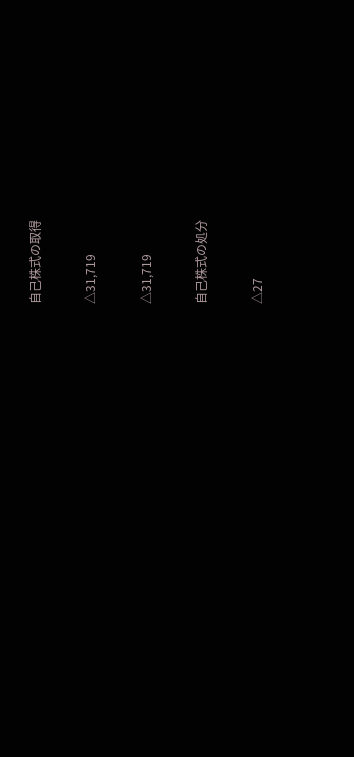自己株式の取得

△31,719

△31,719

自己株式の処分

△27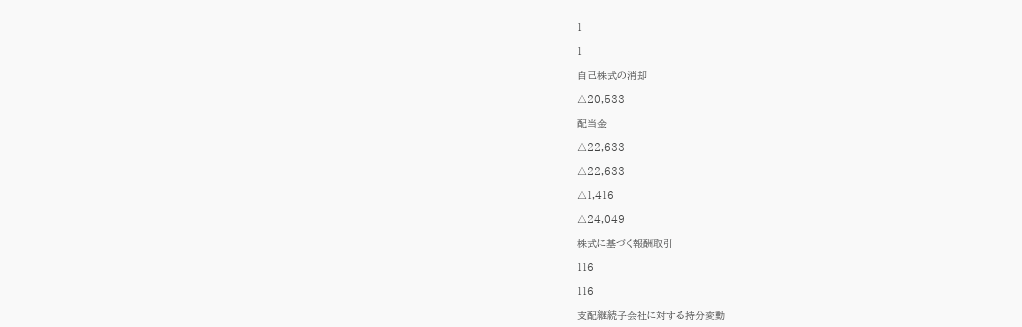1

1

自己株式の消却

△20,533

配当金

△22,633

△22,633

△1,416

△24,049

株式に基づく報酬取引

116

116

支配継続子会社に対する持分変動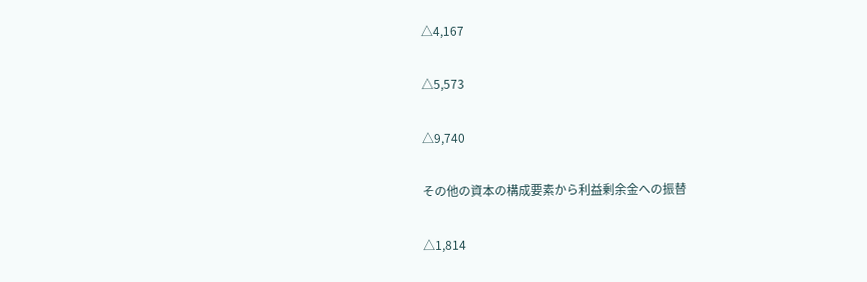△4,167

△5,573

△9,740

その他の資本の構成要素から利益剰余金への振替

△1,814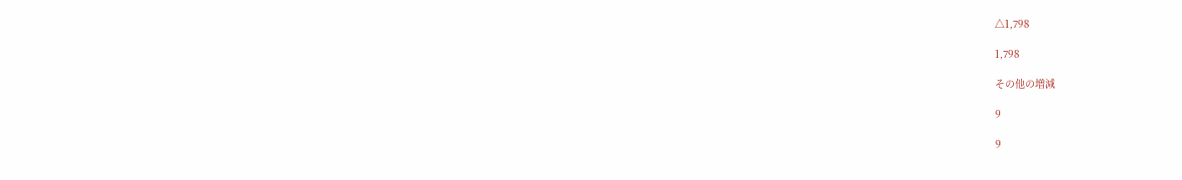△1,798

1,798

その他の増減

9

9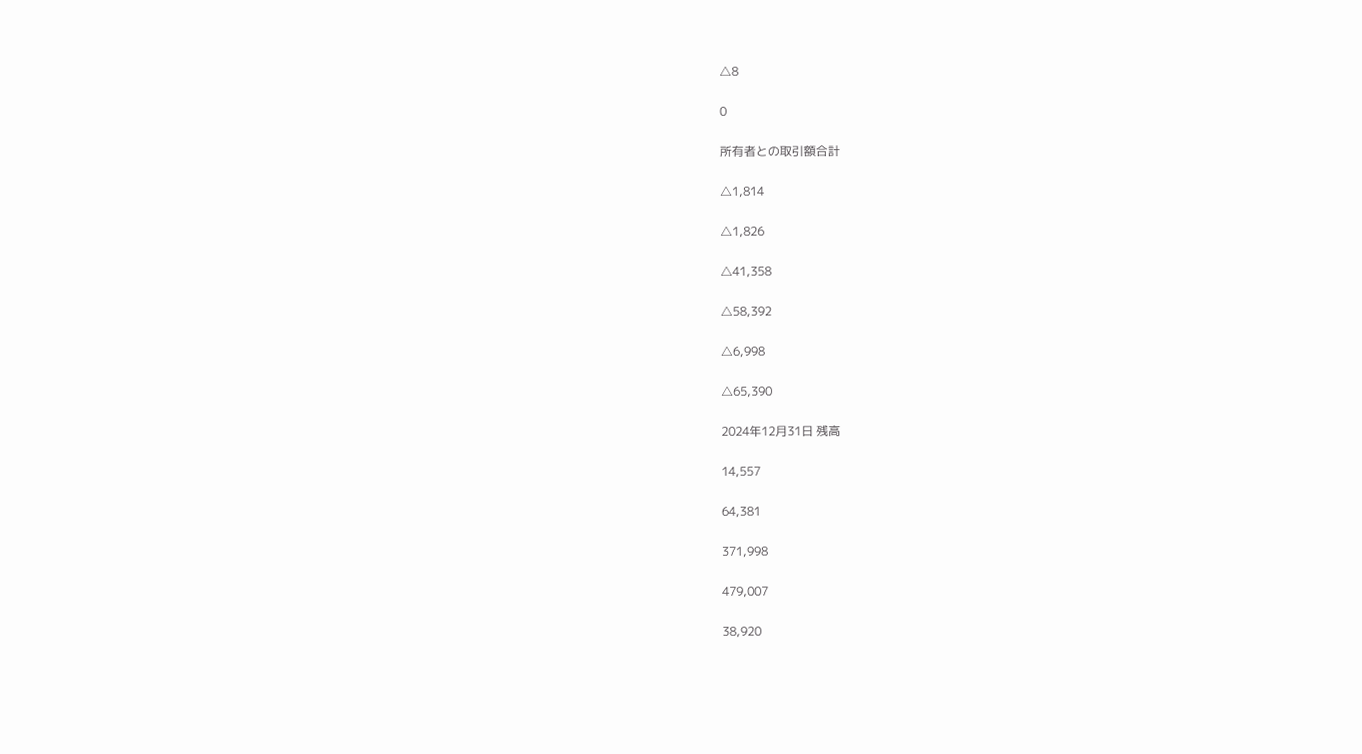△8

0

所有者との取引額合計

△1,814

△1,826

△41,358

△58,392

△6,998

△65,390

2024年12月31日 残高

14,557

64,381

371,998

479,007

38,920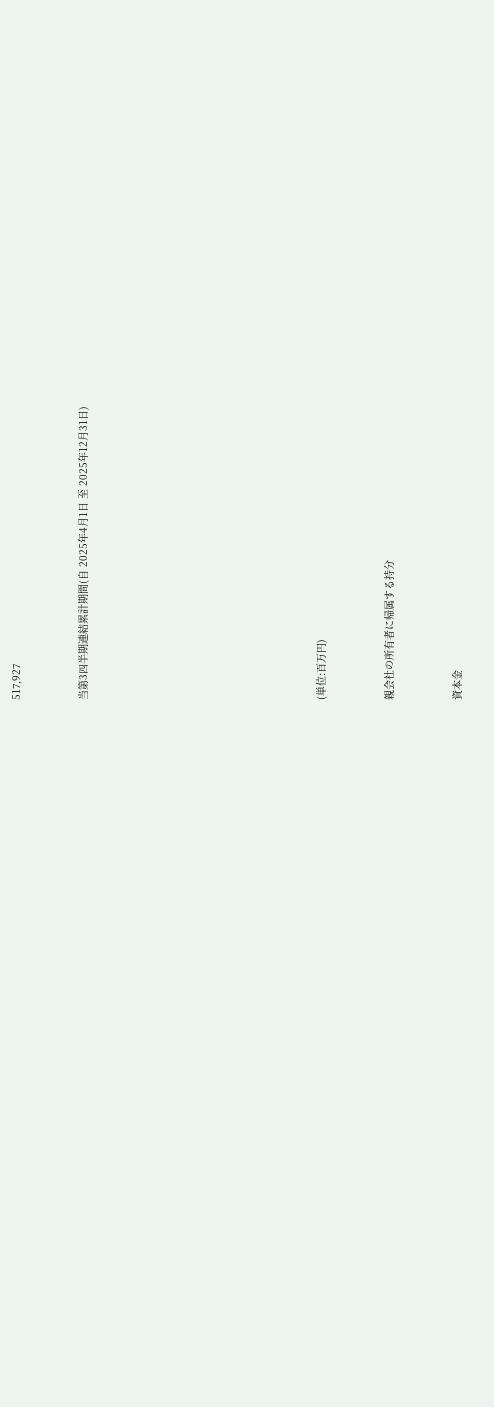517,927



当第3四半期連結累計期間(自 2025年4月1日 至 2025年12月31日)













(単位:百万円)



親会社の所有者に帰属する持分



資本金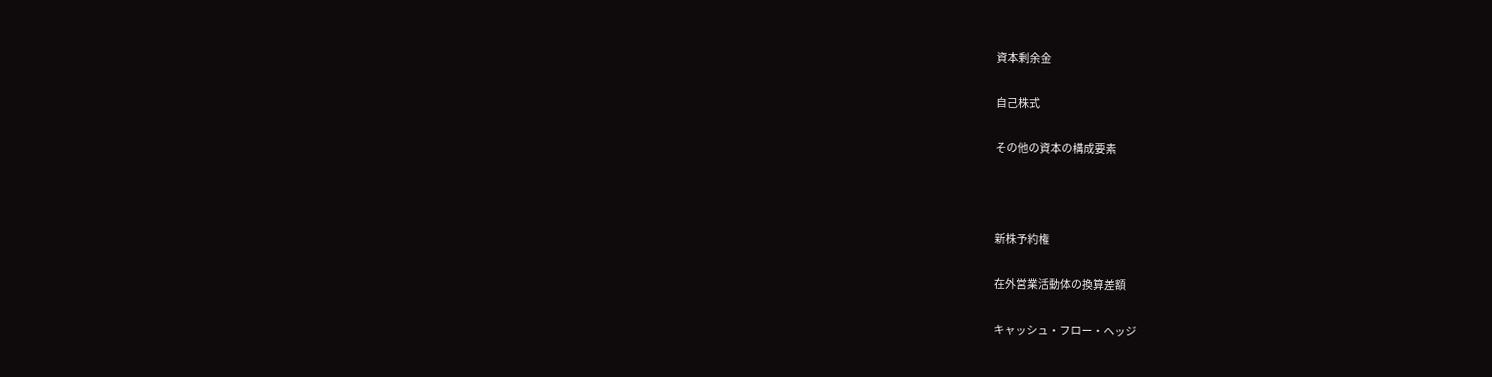資本剰余金

自己株式

その他の資本の構成要素



新株予約権

在外営業活動体の換算差額

キャッシュ・フロー・ヘッジ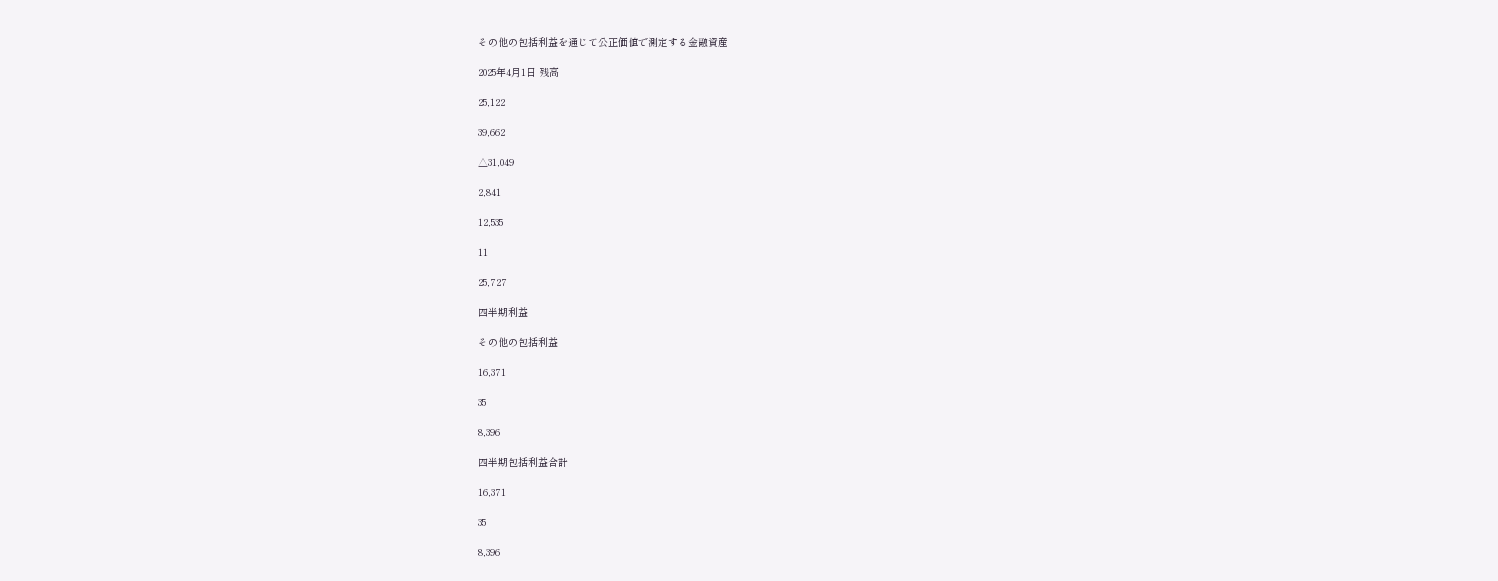その他の包括利益を通じて公正価値で測定する金融資産

2025年4月1日 残高

25,122

39,662

△31,049

2,841

12,535

11

25,727

四半期利益

その他の包括利益

16,371

35

8,396

四半期包括利益合計

16,371

35

8,396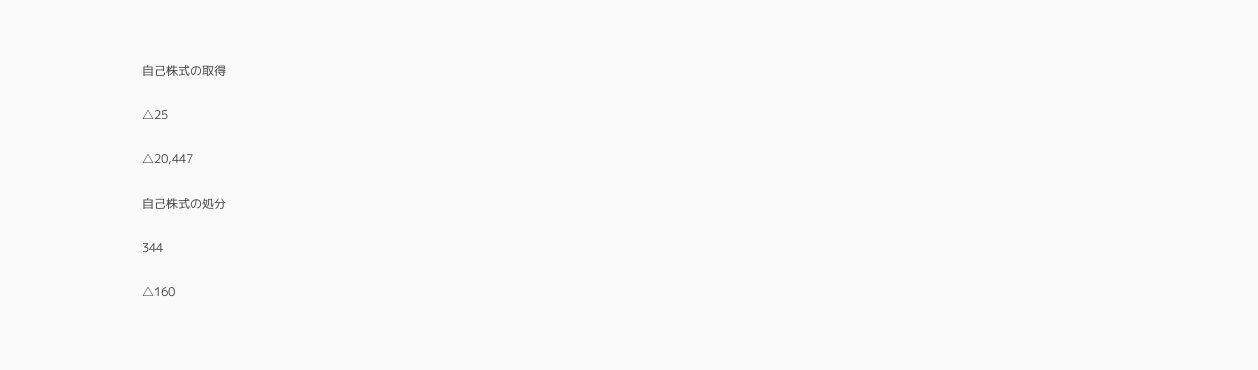自己株式の取得

△25

△20,447

自己株式の処分

344

△160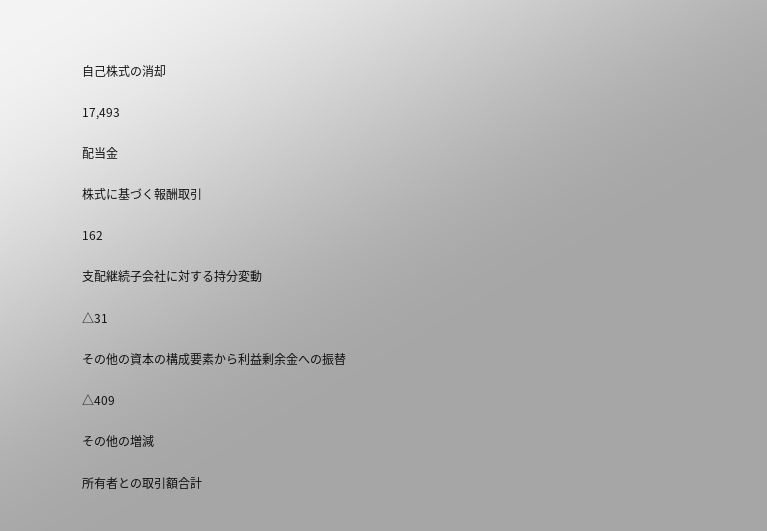自己株式の消却

17,493

配当金

株式に基づく報酬取引

162

支配継続子会社に対する持分変動

△31

その他の資本の構成要素から利益剰余金への振替

△409

その他の増減

所有者との取引額合計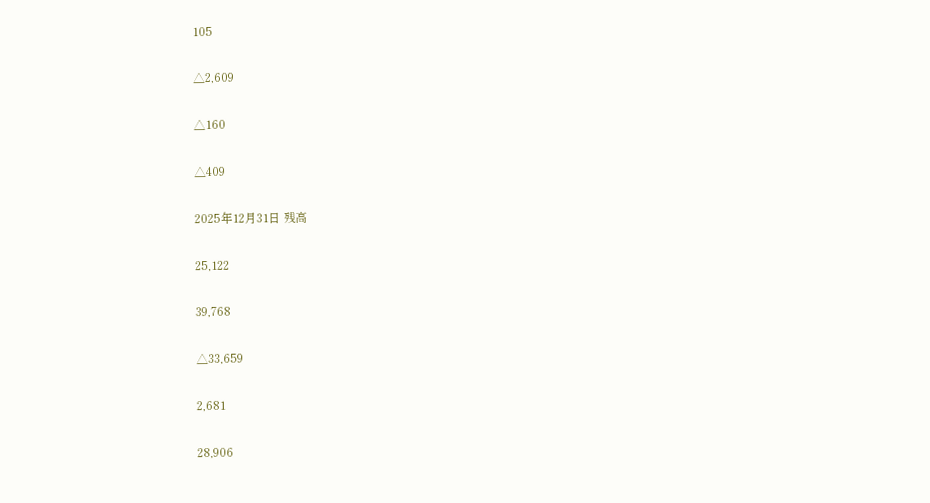105

△2,609

△160

△409

2025年12月31日 残高

25,122

39,768

△33,659

2,681

28,906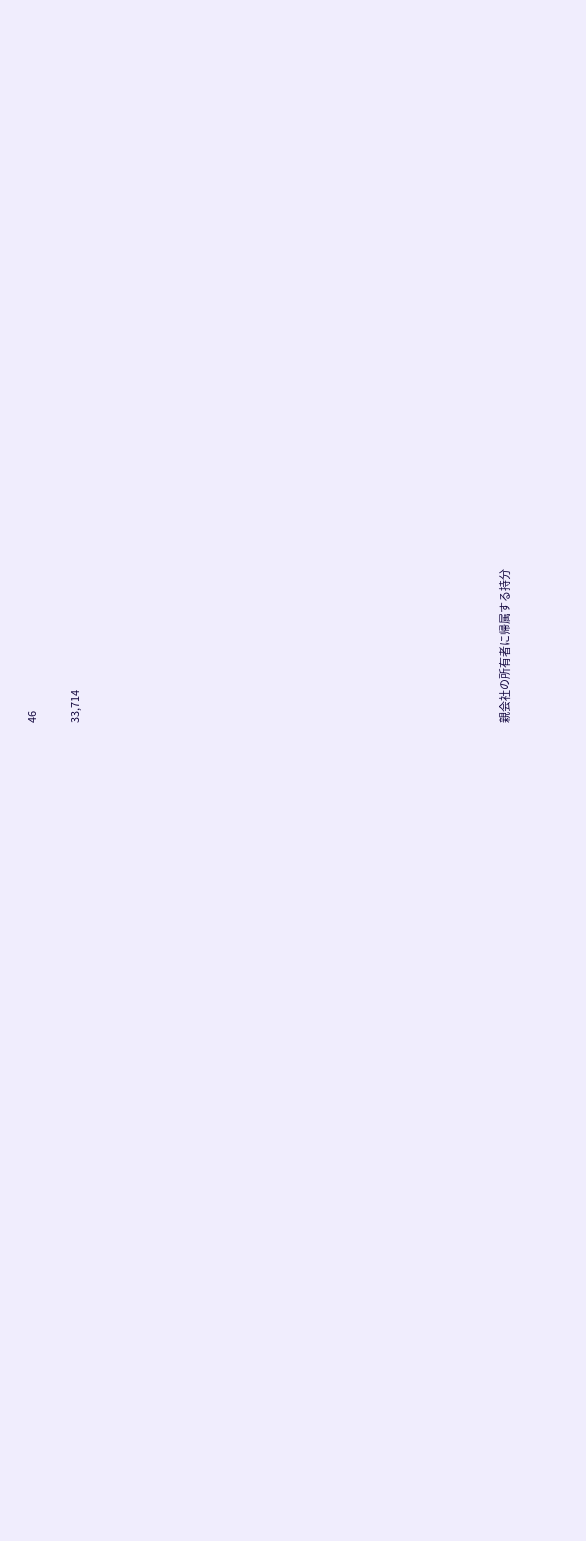46

33,714



















親会社の所有者に帰属する持分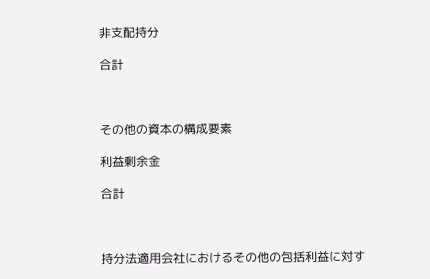非支配持分

合計



その他の資本の構成要素

利益剰余金

合計



持分法適用会社におけるその他の包括利益に対す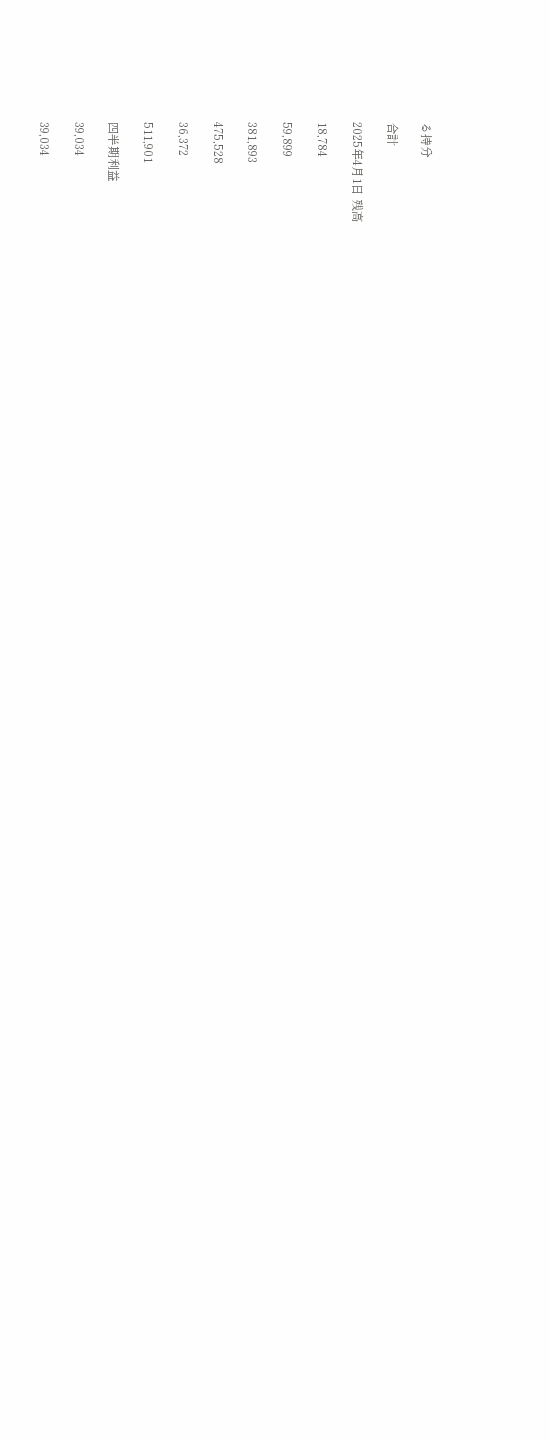る持分

合計

2025年4月1日 残高

18,784

59,899

381,893

475,528

36,372

511,901

四半期利益

39,034

39,034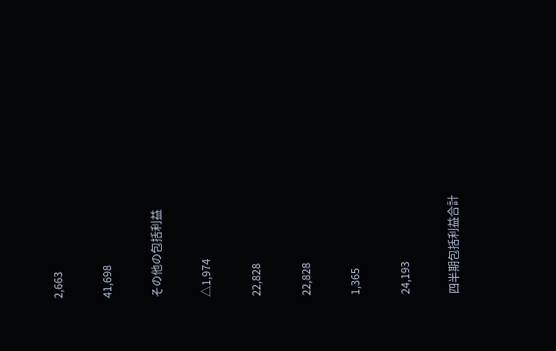2,663

41,698

その他の包括利益

△1,974

22,828

22,828

1,365

24,193

四半期包括利益合計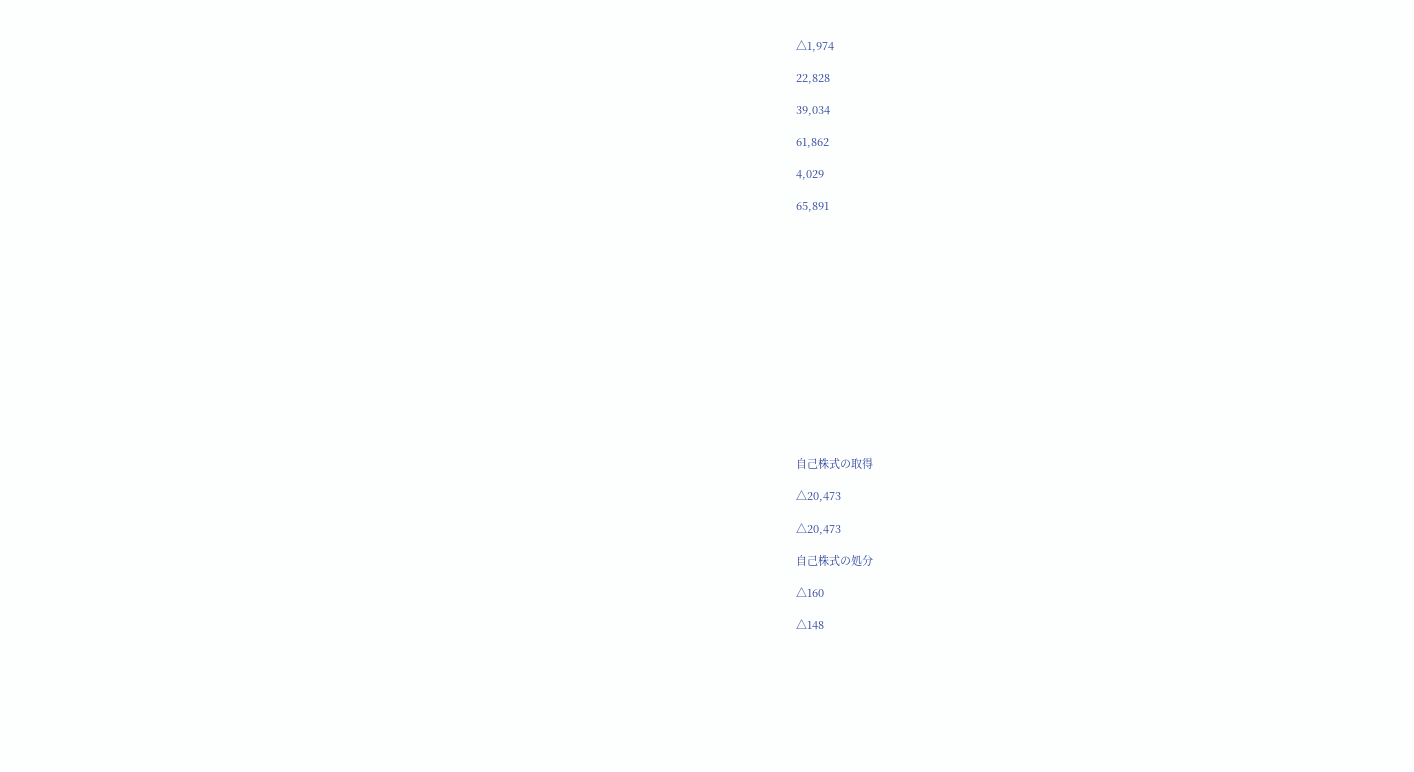△1,974

22,828

39,034

61,862

4,029

65,891















自己株式の取得

△20,473

△20,473

自己株式の処分

△160

△148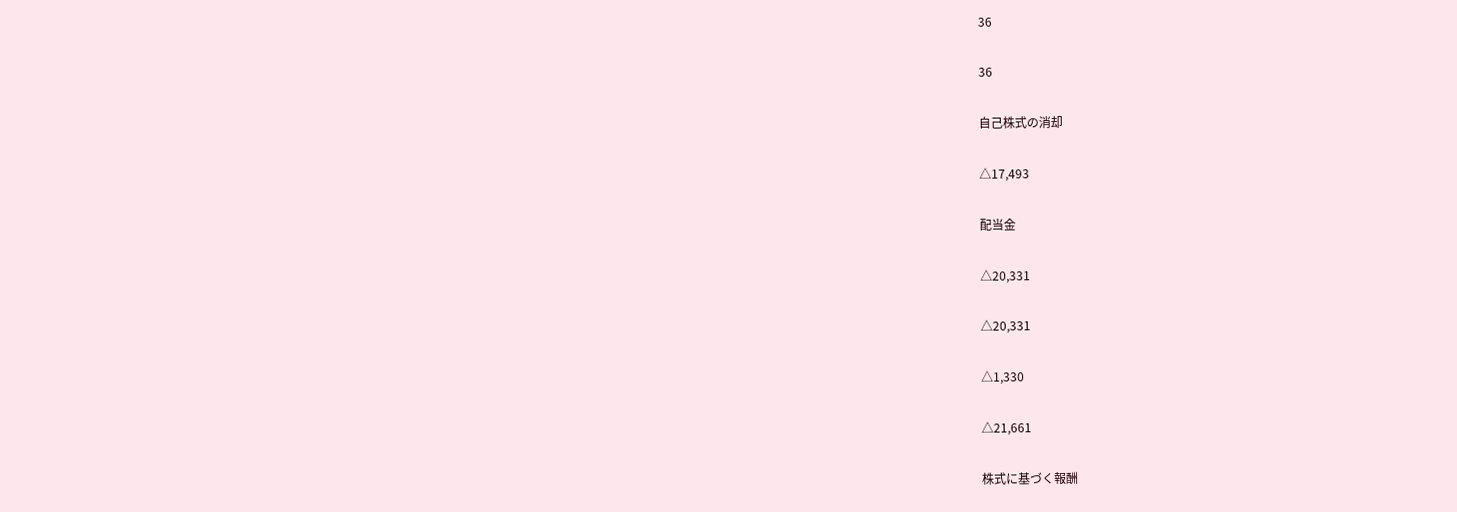36

36

自己株式の消却

△17,493

配当金

△20,331

△20,331

△1,330

△21,661

株式に基づく報酬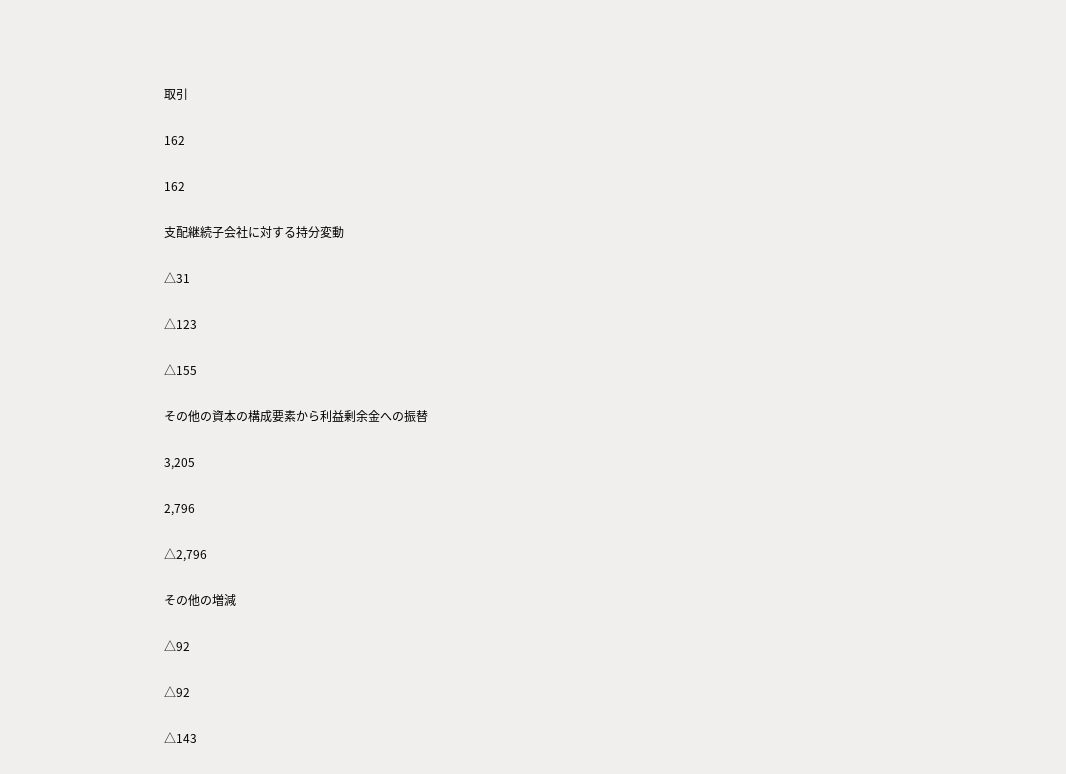取引

162

162

支配継続子会社に対する持分変動

△31

△123

△155

その他の資本の構成要素から利益剰余金への振替

3,205

2,796

△2,796

その他の増減

△92

△92

△143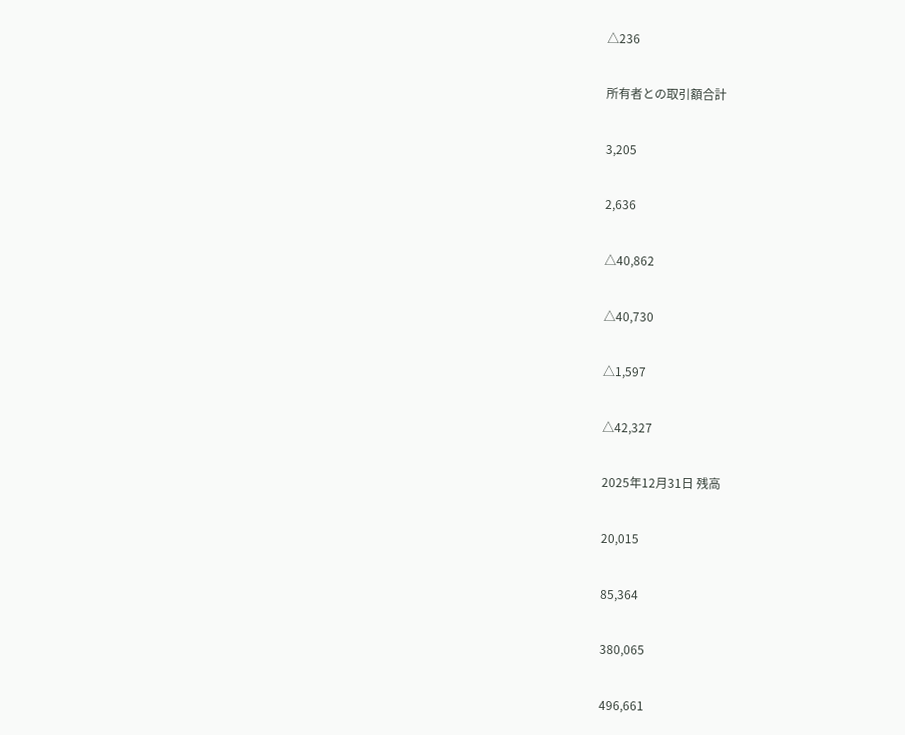△236

所有者との取引額合計

3,205

2,636

△40,862

△40,730

△1,597

△42,327

2025年12月31日 残高

20,015

85,364

380,065

496,661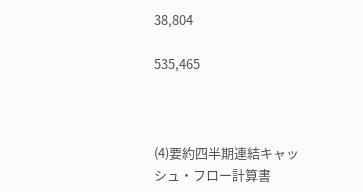38,804

535,465



(4)要約四半期連結キャッシュ・フロー計算書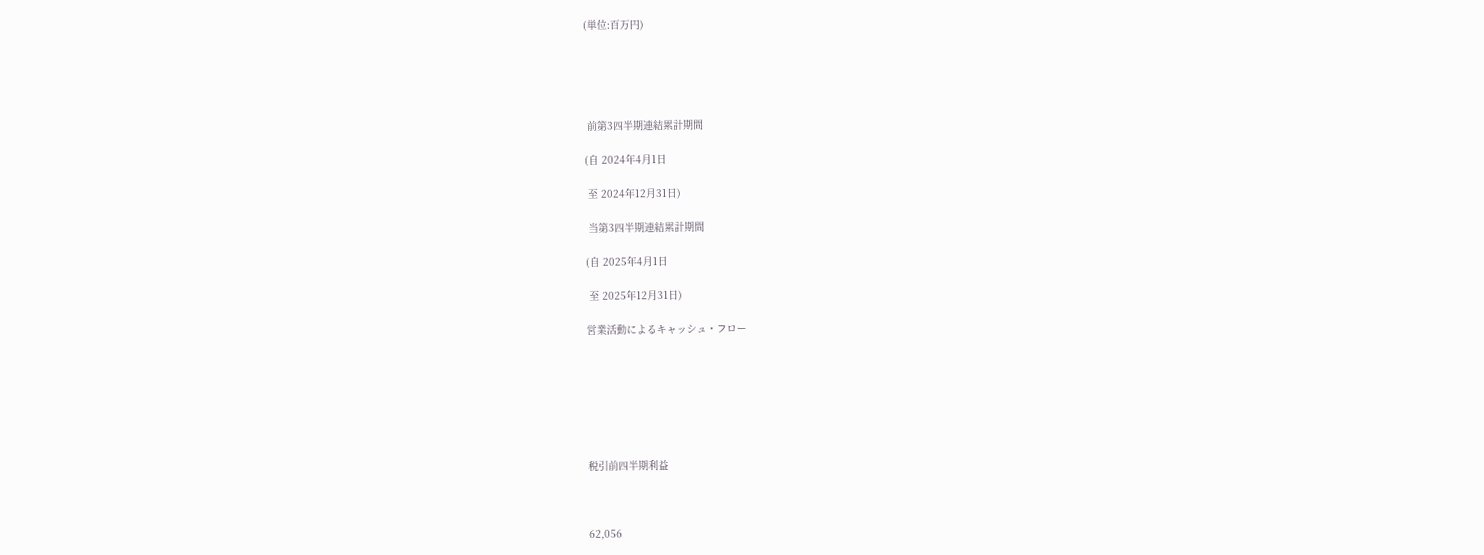(単位:百万円)





 前第3四半期連結累計期間

(自 2024年4月1日

 至 2024年12月31日)

 当第3四半期連結累計期間

(自 2025年4月1日

 至 2025年12月31日)

営業活動によるキャッシュ・フロー







税引前四半期利益



62,056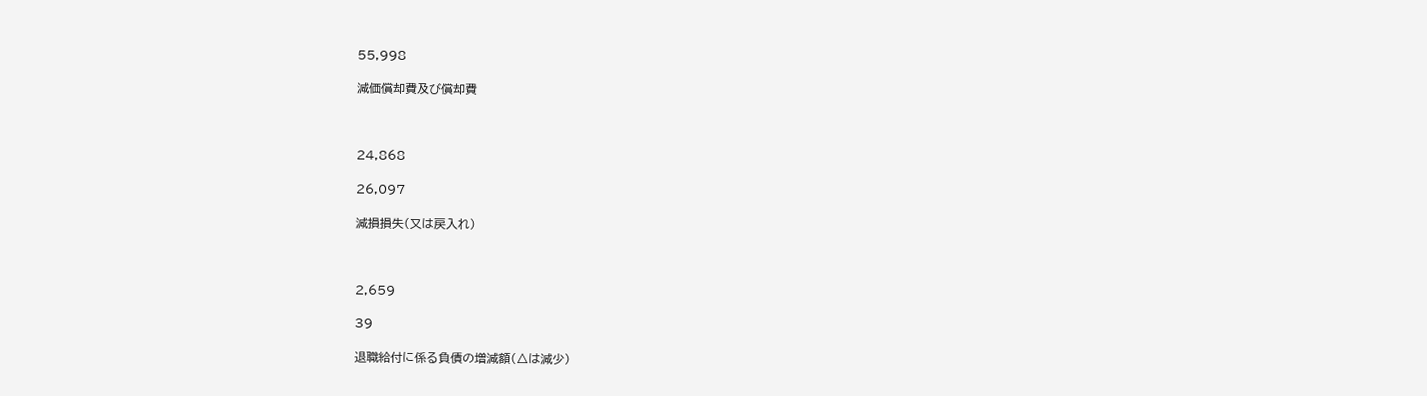55,998

減価償却費及び償却費



24,868

26,097

減損損失(又は戻入れ)



2,659

39

退職給付に係る負債の増減額(△は減少)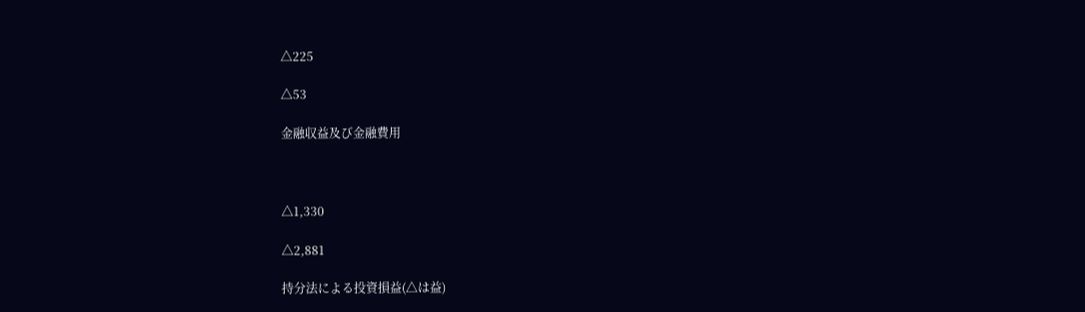△225

△53

金融収益及び金融費用



△1,330

△2,881

持分法による投資損益(△は益)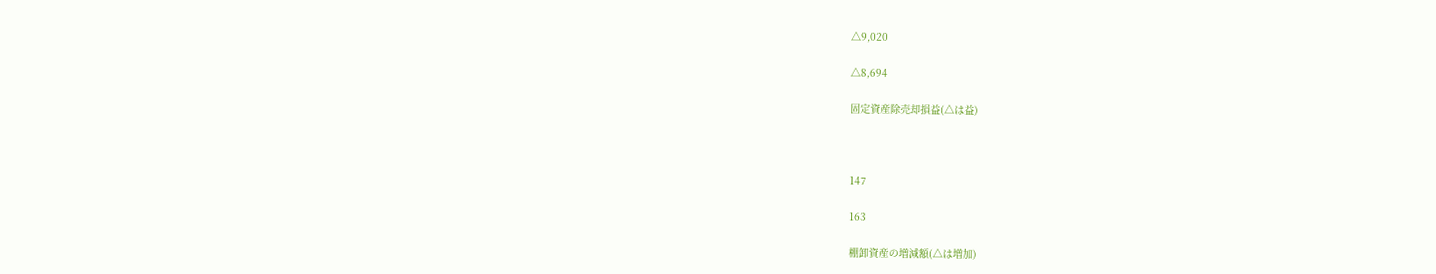△9,020

△8,694

固定資産除売却損益(△は益)



147

163

棚卸資産の増減額(△は増加)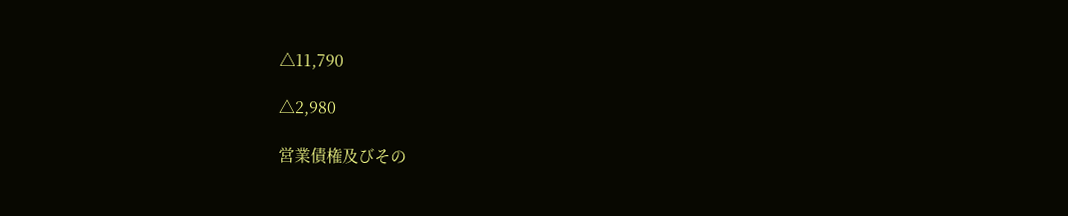△11,790

△2,980

営業債権及びその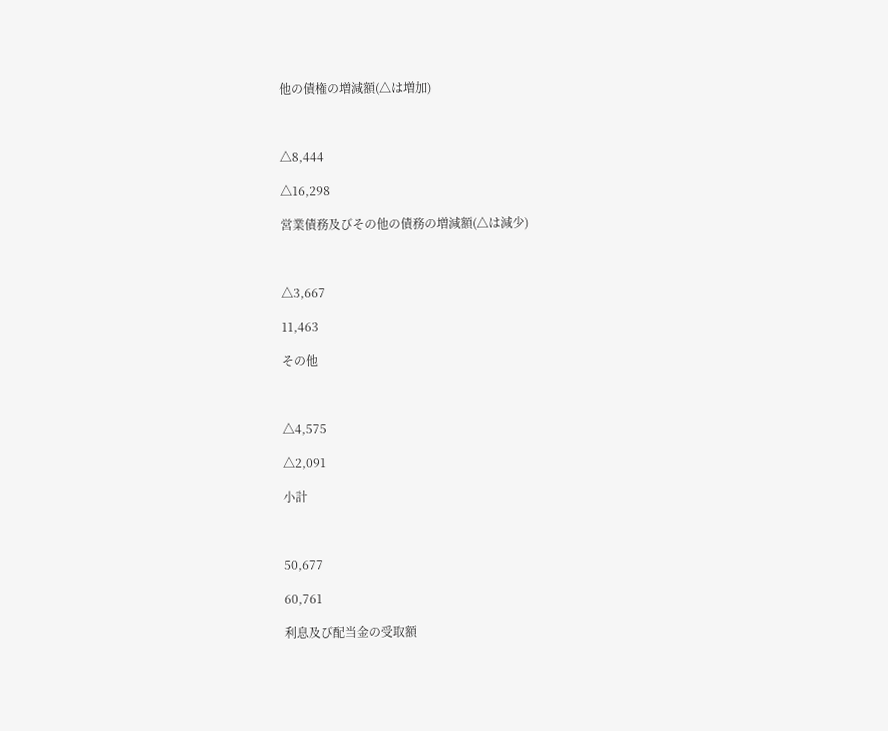他の債権の増減額(△は増加)



△8,444

△16,298

営業債務及びその他の債務の増減額(△は減少)



△3,667

11,463

その他



△4,575

△2,091

小計



50,677

60,761

利息及び配当金の受取額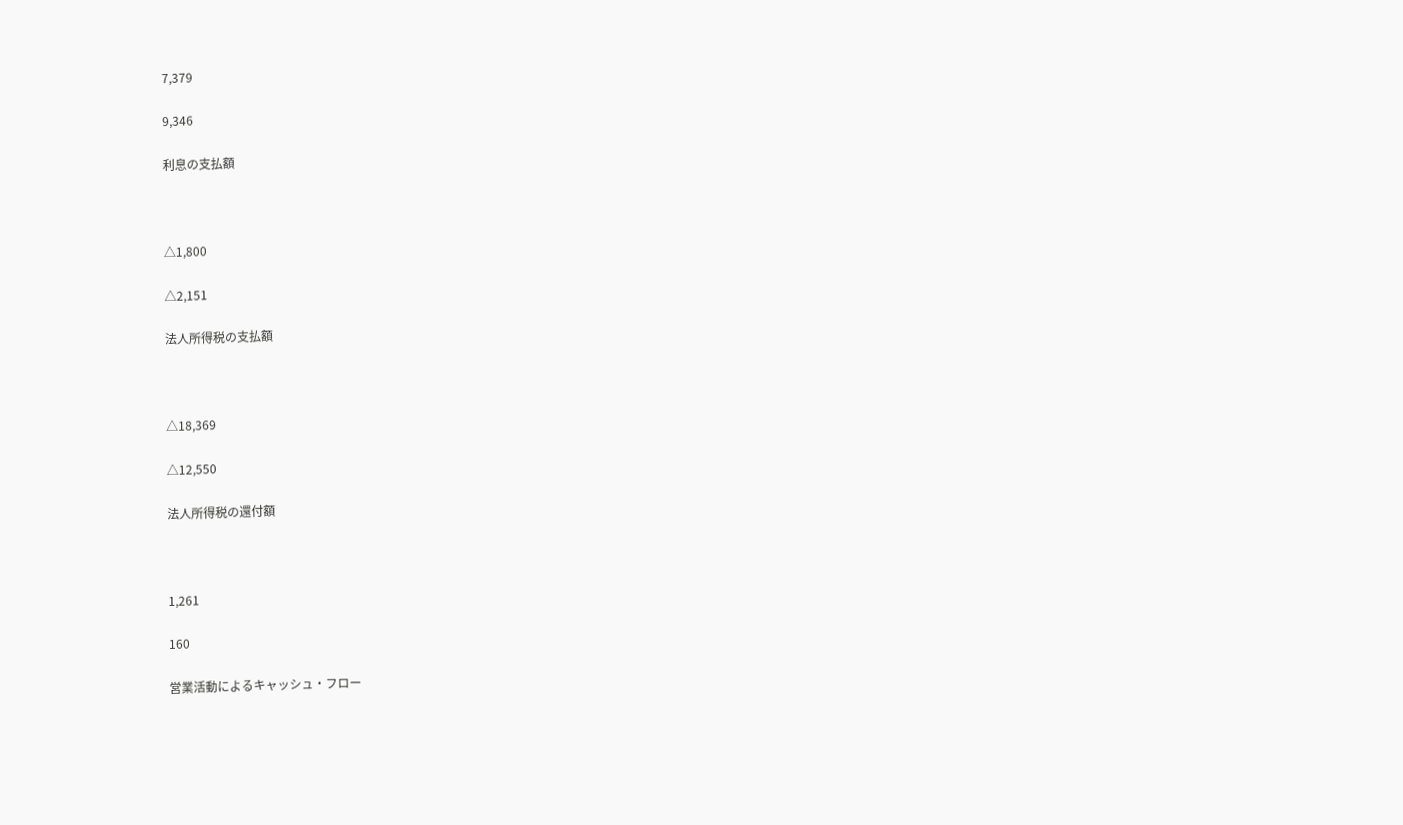7,379

9,346

利息の支払額



△1,800

△2,151

法人所得税の支払額



△18,369

△12,550

法人所得税の還付額



1,261

160

営業活動によるキャッシュ・フロー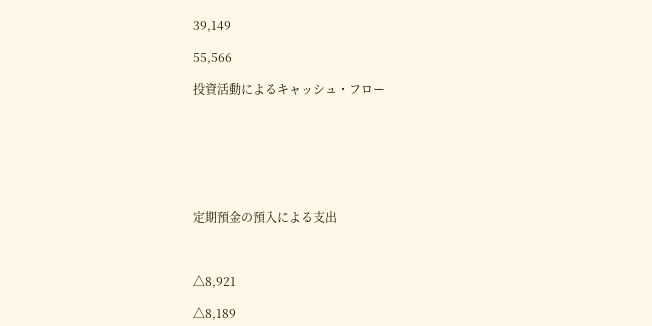39,149

55,566

投資活動によるキャッシュ・フロー







定期預金の預入による支出



△8,921

△8,189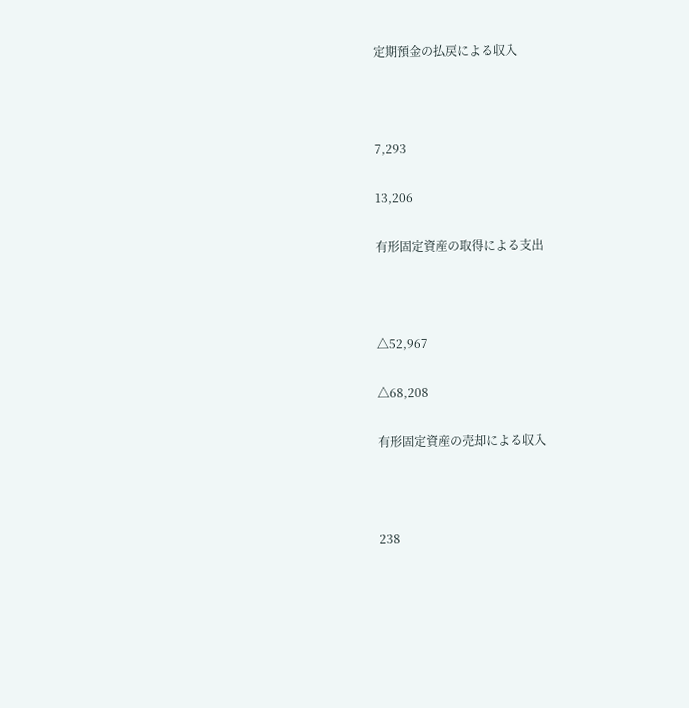定期預金の払戻による収入



7,293

13,206

有形固定資産の取得による支出



△52,967

△68,208

有形固定資産の売却による収入



238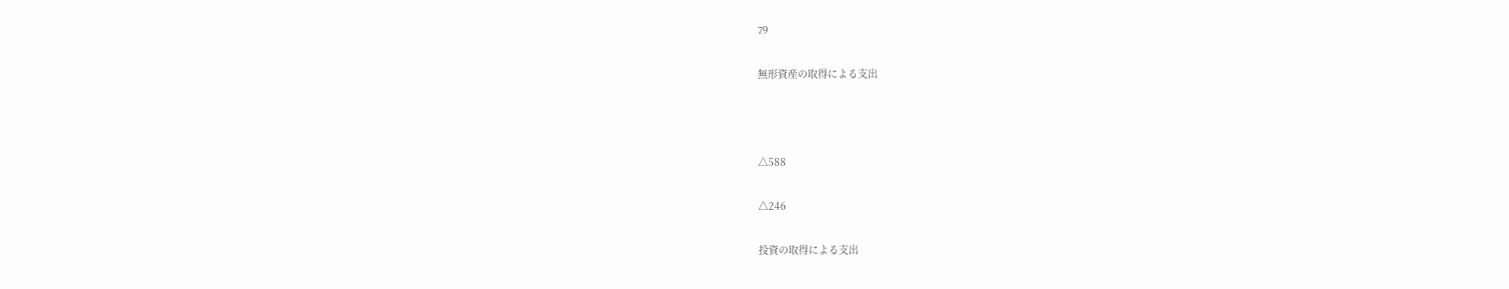79

無形資産の取得による支出



△588

△246

投資の取得による支出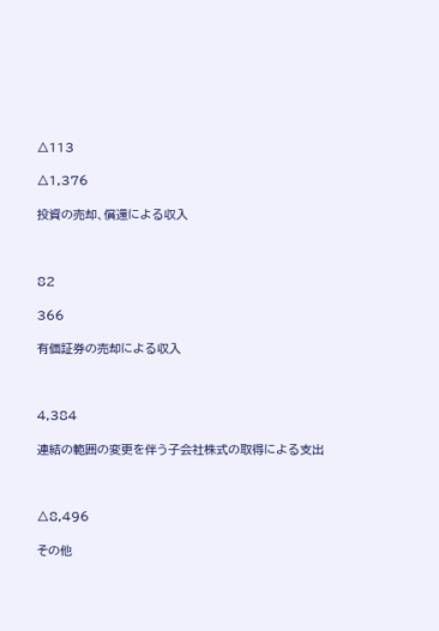△113

△1,376

投資の売却、償還による収入



82

366

有価証券の売却による収入



4,384

連結の範囲の変更を伴う子会社株式の取得による支出



△8,496

その他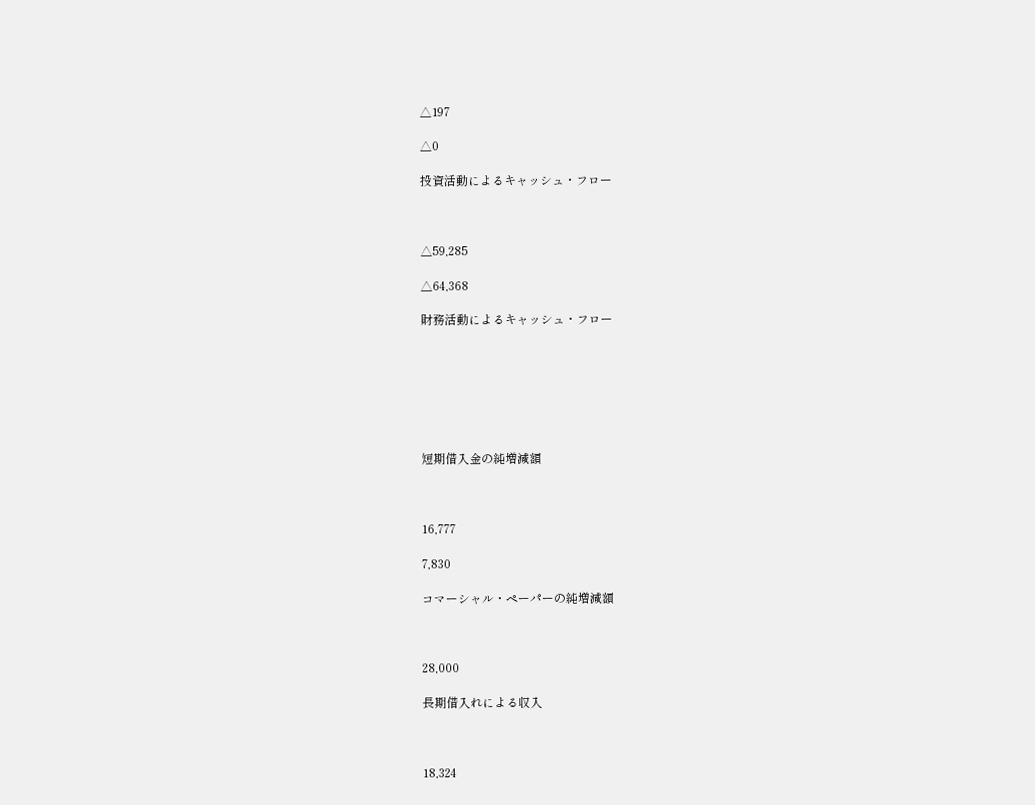△197

△0

投資活動によるキャッシュ・フロー



△59,285

△64,368

財務活動によるキャッシュ・フロー







短期借入金の純増減額



16,777

7,830

コマーシャル・ペーパーの純増減額



28,000

長期借入れによる収入



18,324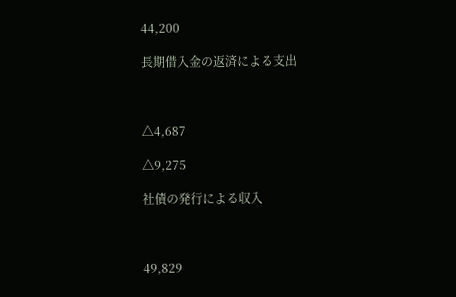44,200

長期借入金の返済による支出



△4,687

△9,275

社債の発行による収入



49,829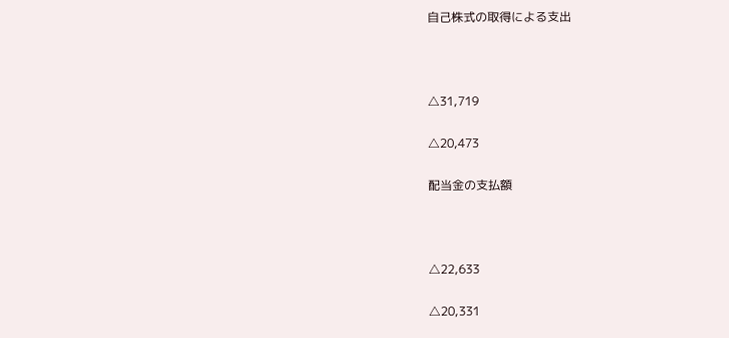自己株式の取得による支出



△31,719

△20,473

配当金の支払額



△22,633

△20,331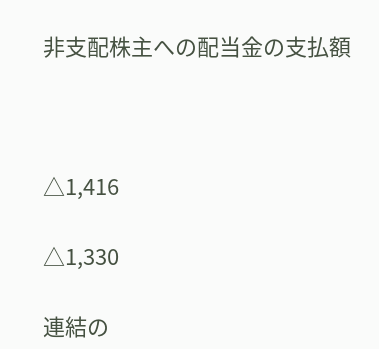非支配株主への配当金の支払額



△1,416

△1,330

連結の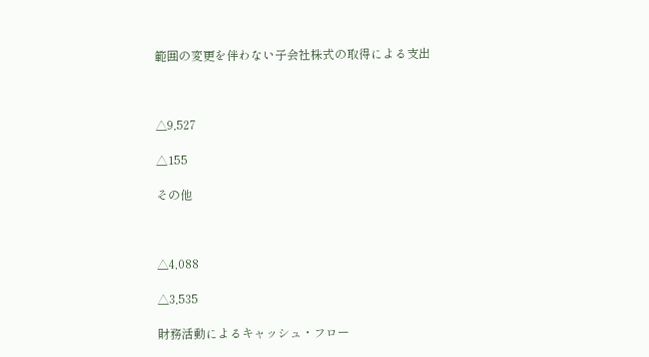範囲の変更を伴わない子会社株式の取得による支出



△9,527

△155

その他



△4,088

△3,535

財務活動によるキャッシュ・フロー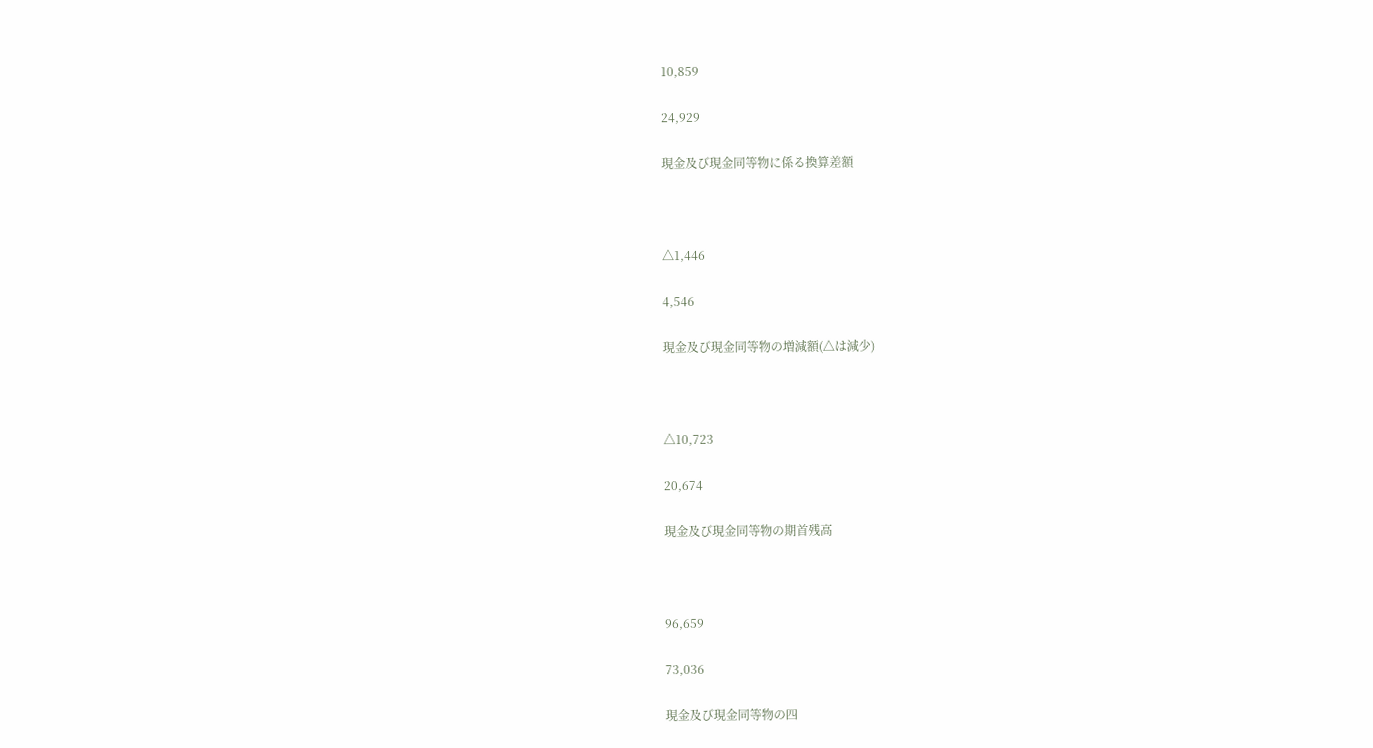10,859

24,929

現金及び現金同等物に係る換算差額



△1,446

4,546

現金及び現金同等物の増減額(△は減少)



△10,723

20,674

現金及び現金同等物の期首残高



96,659

73,036

現金及び現金同等物の四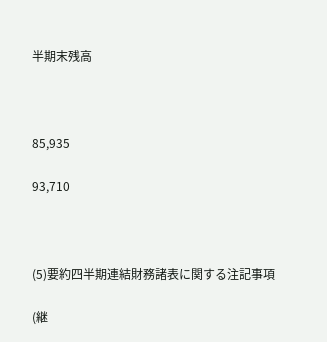半期末残高



85,935

93,710



(5)要約四半期連結財務諸表に関する注記事項

(継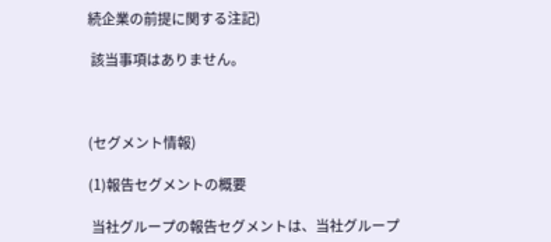続企業の前提に関する注記)

 該当事項はありません。



(セグメント情報)

(1)報告セグメントの概要

 当社グループの報告セグメントは、当社グループ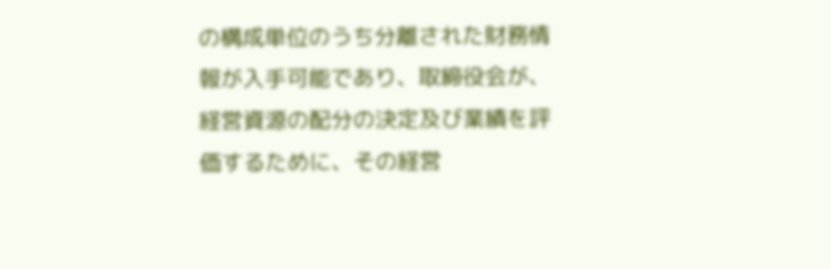の構成単位のうち分離された財務情報が入手可能であり、取締役会が、経営資源の配分の決定及び業績を評価するために、その経営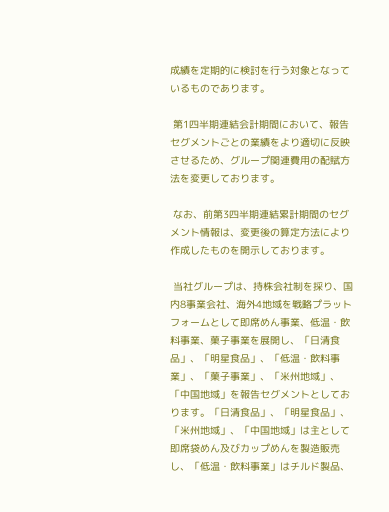成績を定期的に検討を行う対象となっているものであります。

 第1四半期連結会計期間において、報告セグメントごとの業績をより適切に反映させるため、グループ関連費用の配賦方法を変更しております。

 なお、前第3四半期連結累計期間のセグメント情報は、変更後の算定方法により作成したものを開示しております。

 当社グループは、持株会社制を採り、国内8事業会社、海外4地域を戦略プラットフォームとして即席めん事業、低温・飲料事業、菓子事業を展開し、「日清食品」、「明星食品」、「低温・飲料事業」、「菓子事業」、「米州地域」、「中国地域」を報告セグメントとしております。「日清食品」、「明星食品」、「米州地域」、「中国地域」は主として即席袋めん及びカップめんを製造販売し、「低温・飲料事業」はチルド製品、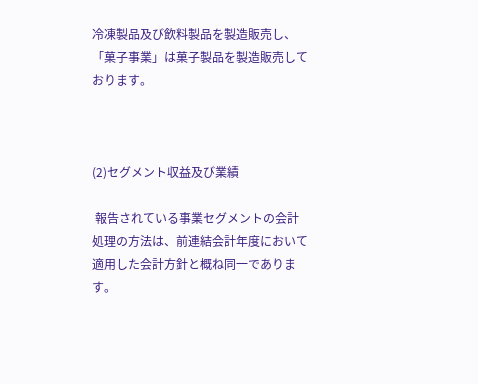冷凍製品及び飲料製品を製造販売し、「菓子事業」は菓子製品を製造販売しております。



(2)セグメント収益及び業績

 報告されている事業セグメントの会計処理の方法は、前連結会計年度において適用した会計方針と概ね同一であります。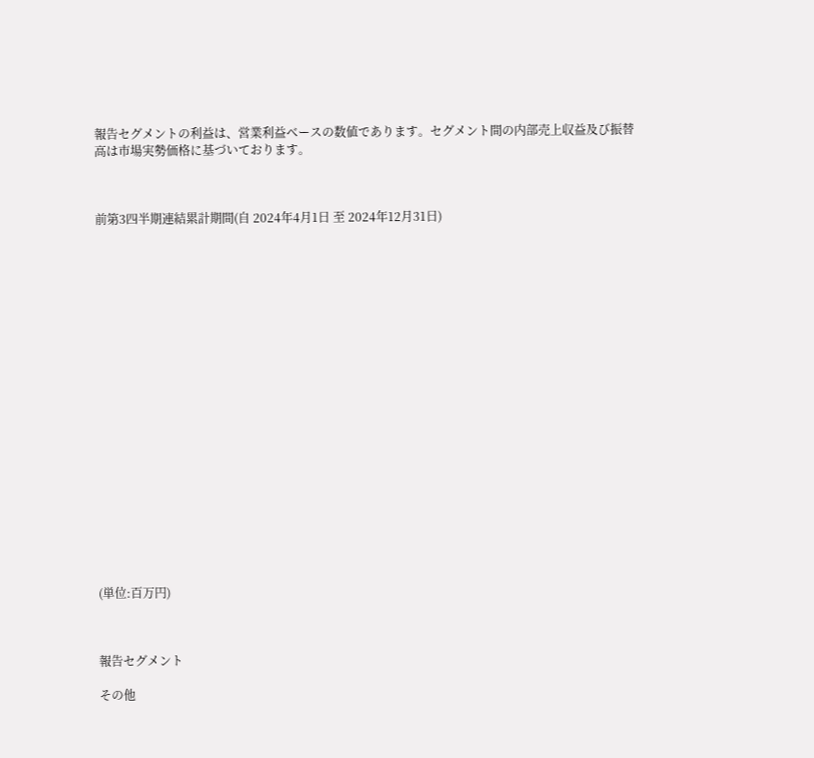報告セグメントの利益は、営業利益ベースの数値であります。セグメント間の内部売上収益及び振替高は市場実勢価格に基づいております。



前第3四半期連結累計期間(自 2024年4月1日 至 2024年12月31日)





















(単位:百万円)



報告セグメント

その他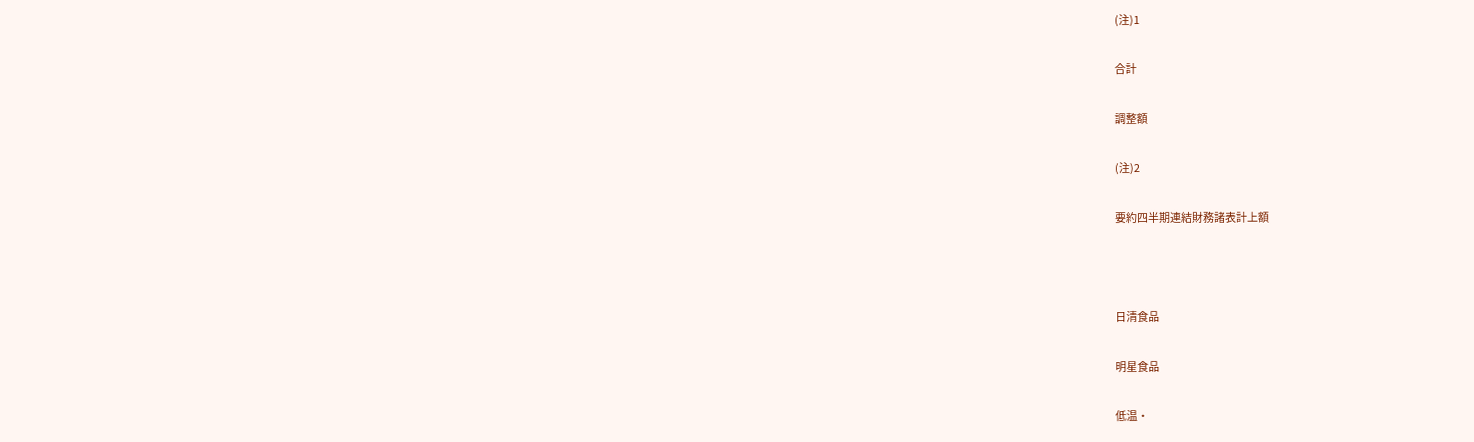(注)1

合計

調整額

(注)2

要約四半期連結財務諸表計上額



日清食品

明星食品

低温・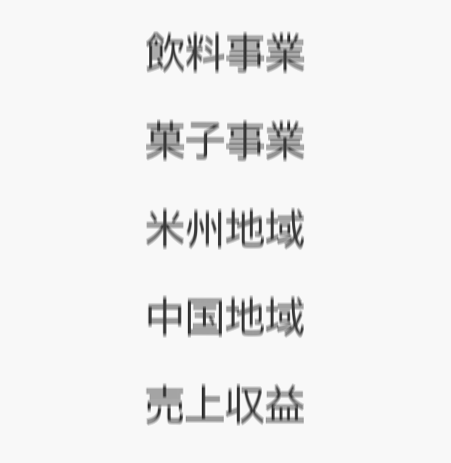飲料事業

菓子事業

米州地域

中国地域

売上収益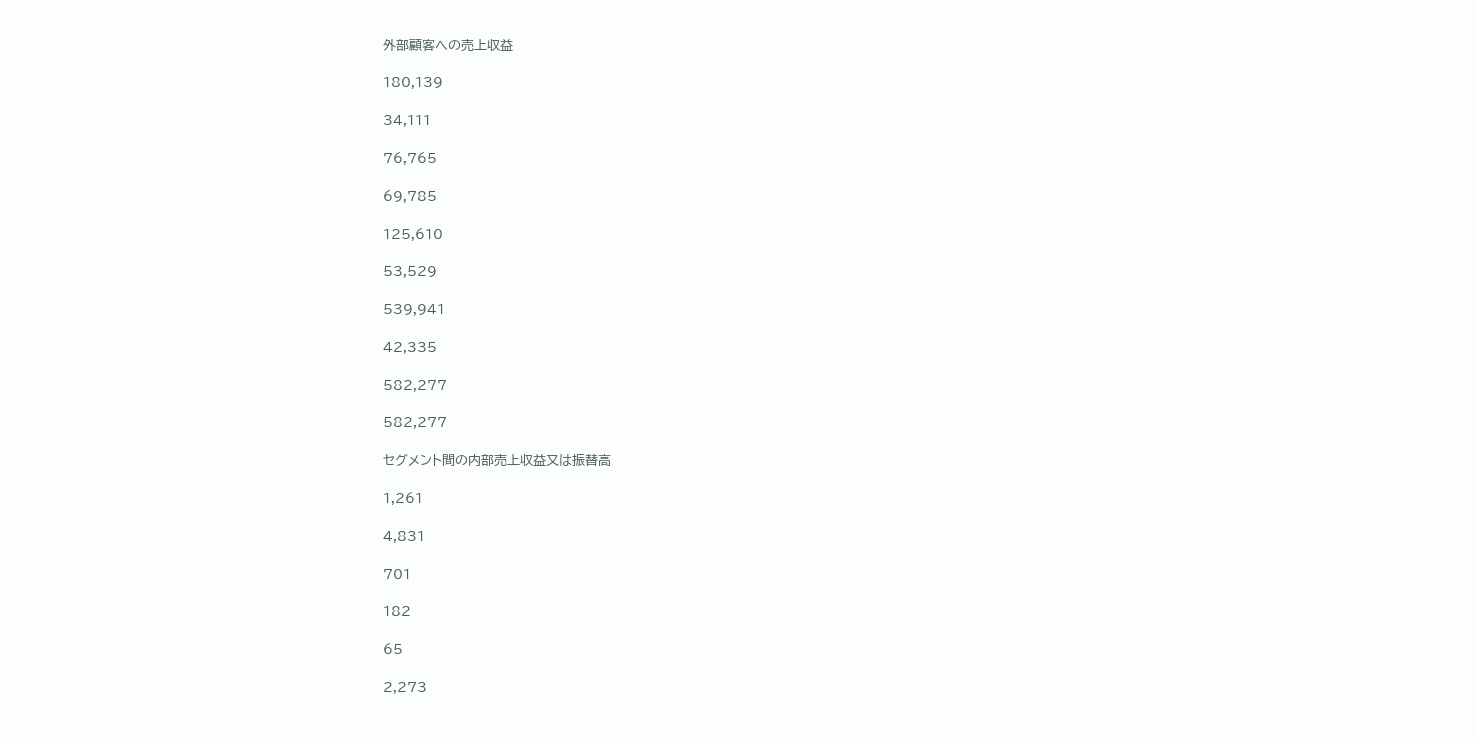外部顧客への売上収益

180,139

34,111

76,765

69,785

125,610

53,529

539,941

42,335

582,277

582,277

セグメント間の内部売上収益又は振替高

1,261

4,831

701

182

65

2,273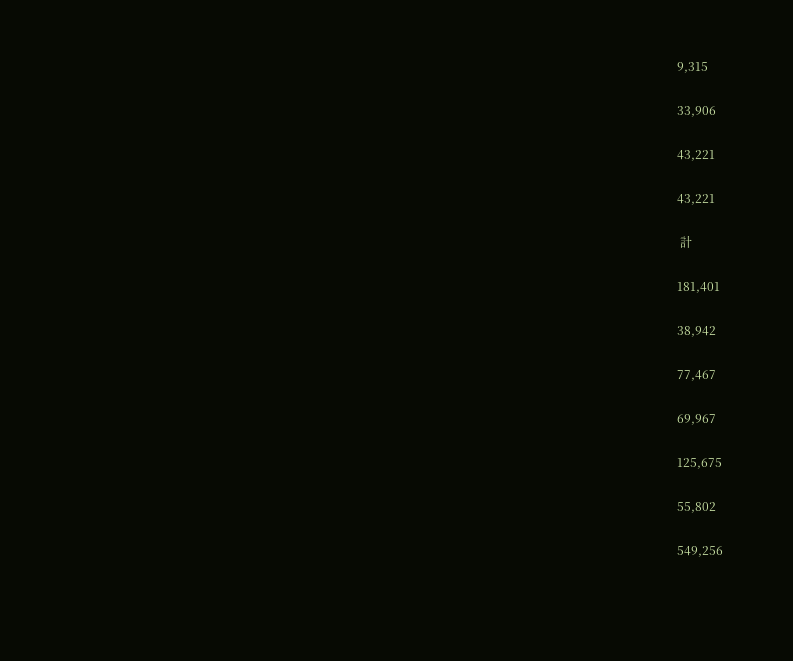9,315

33,906

43,221

43,221

 計

181,401

38,942

77,467

69,967

125,675

55,802

549,256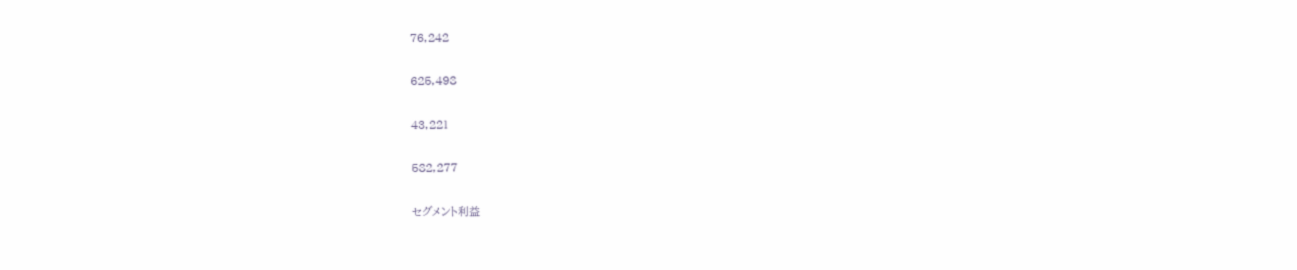76,242

625,498

43,221

582,277

セグメント利益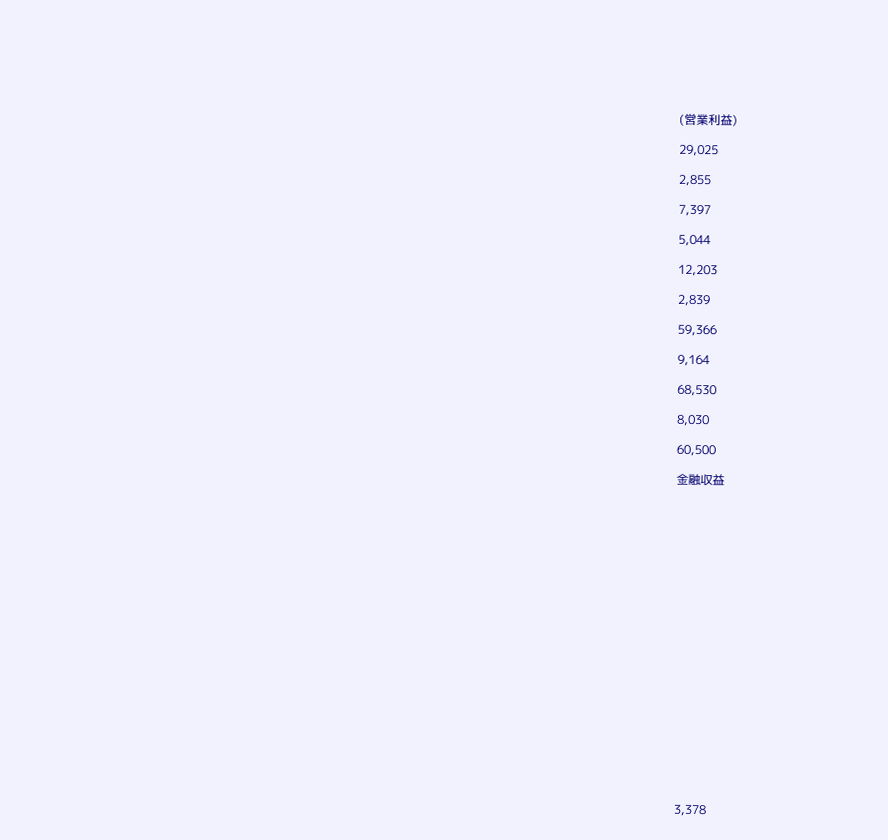(営業利益)

29,025

2,855

7,397

5,044

12,203

2,839

59,366

9,164

68,530

8,030

60,500

金融収益





















3,378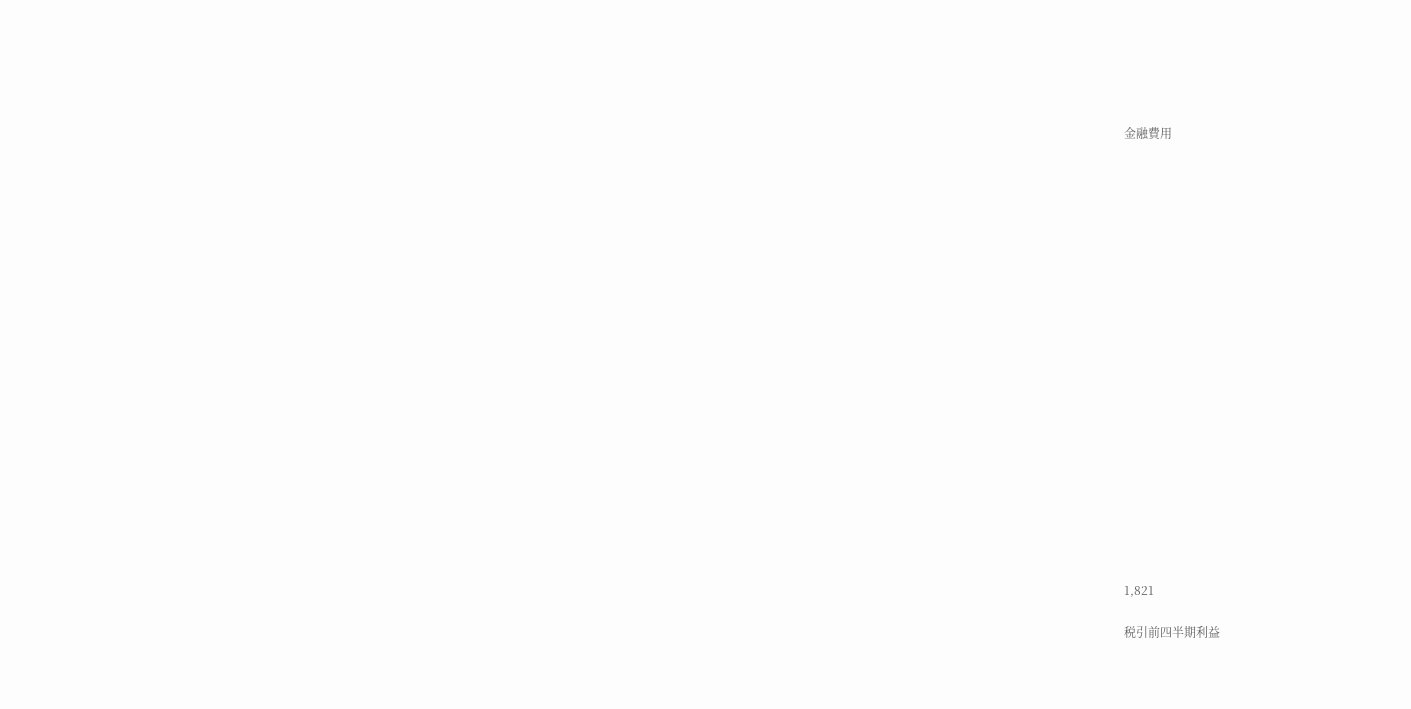金融費用





















1,821

税引前四半期利益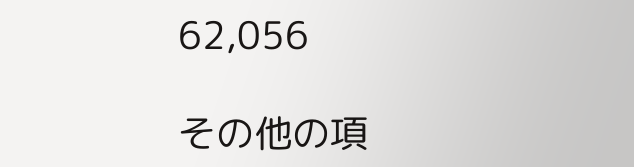62,056

その他の項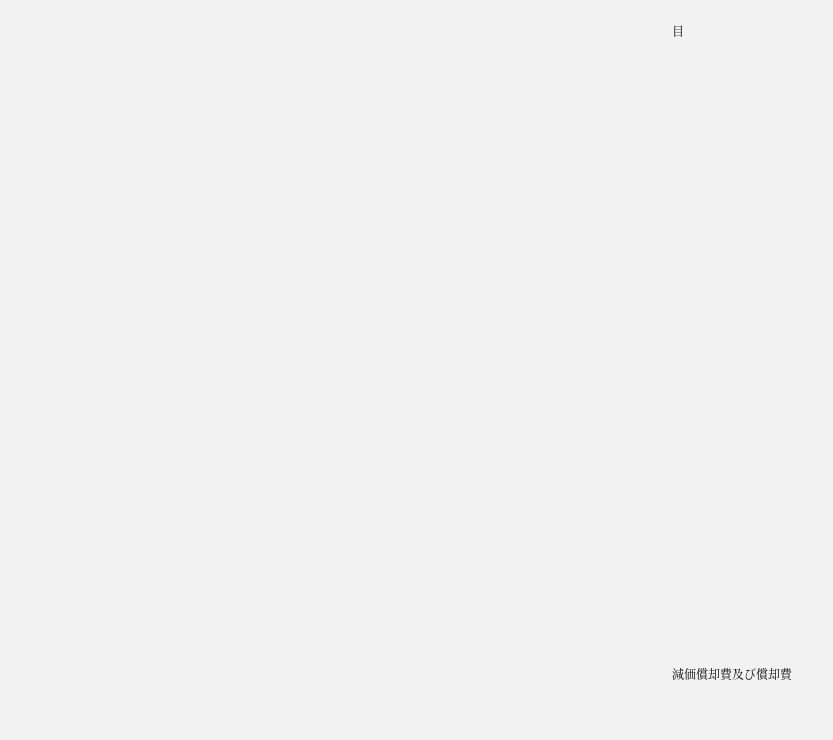目























減価償却費及び償却費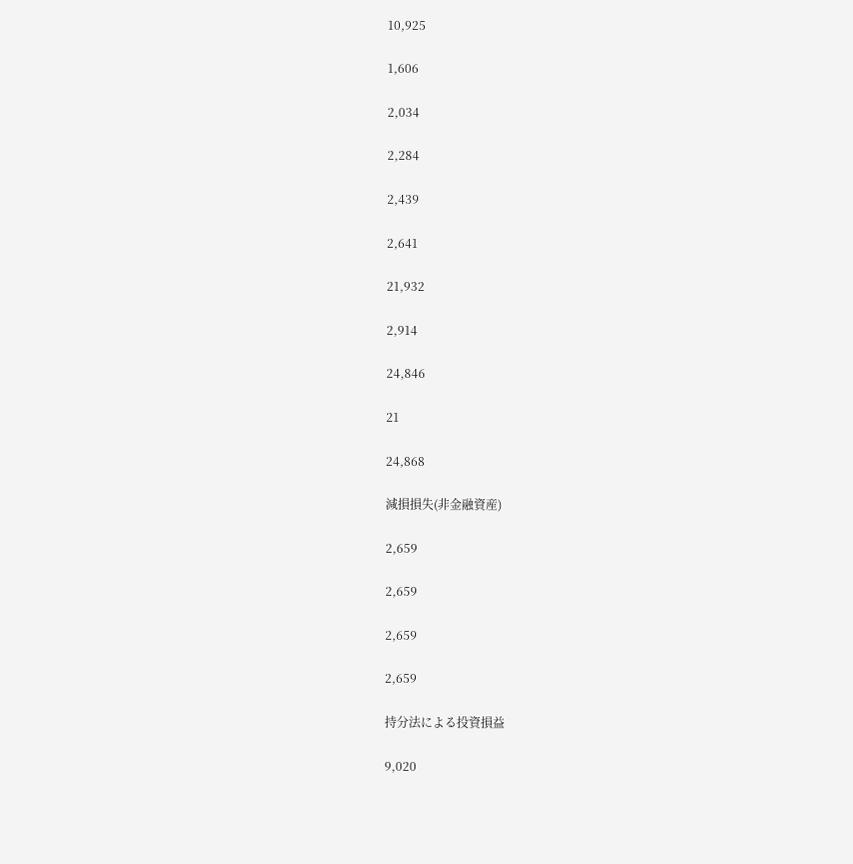10,925

1,606

2,034

2,284

2,439

2,641

21,932

2,914

24,846

21

24,868

減損損失(非金融資産)

2,659

2,659

2,659

2,659

持分法による投資損益

9,020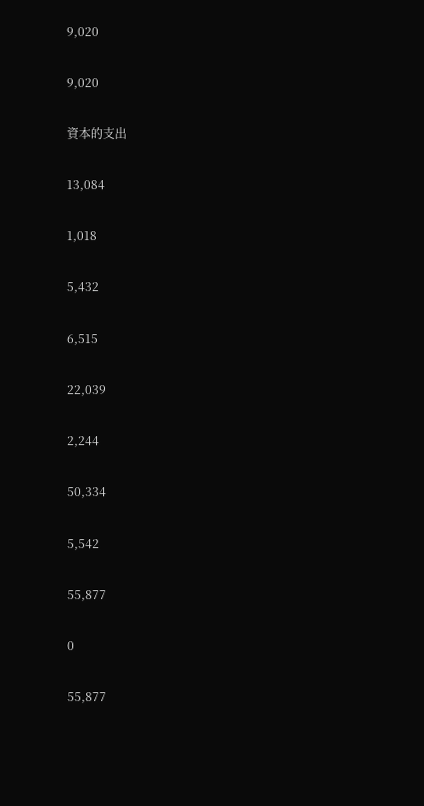9,020

9,020

資本的支出

13,084

1,018

5,432

6,515

22,039

2,244

50,334

5,542

55,877

0

55,877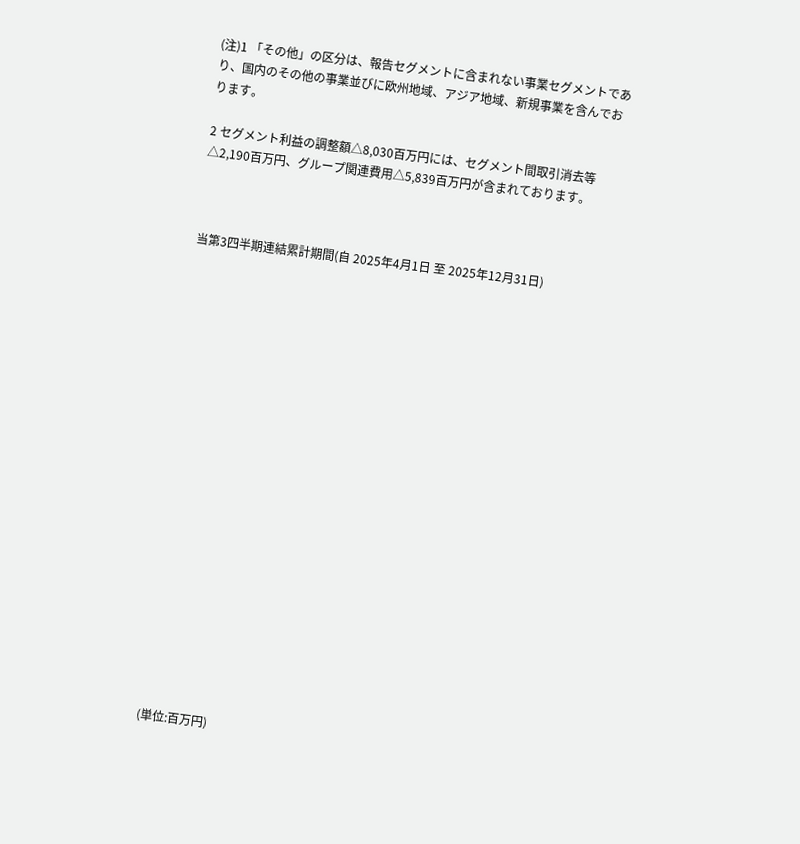(注)1 「その他」の区分は、報告セグメントに含まれない事業セグメントであり、国内のその他の事業並びに欧州地域、アジア地域、新規事業を含んでおります。

2 セグメント利益の調整額△8,030百万円には、セグメント間取引消去等△2,190百万円、グループ関連費用△5,839百万円が含まれております。



当第3四半期連結累計期間(自 2025年4月1日 至 2025年12月31日)





















(単位:百万円)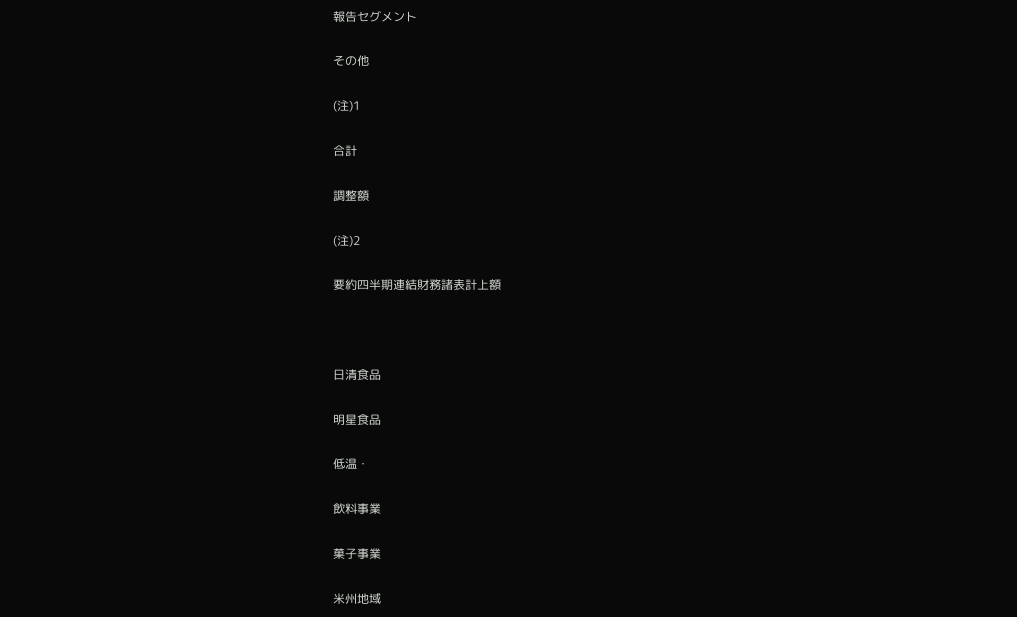報告セグメント

その他

(注)1

合計

調整額

(注)2

要約四半期連結財務諸表計上額



日清食品

明星食品

低温・

飲料事業

菓子事業

米州地域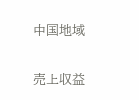中国地域

売上収益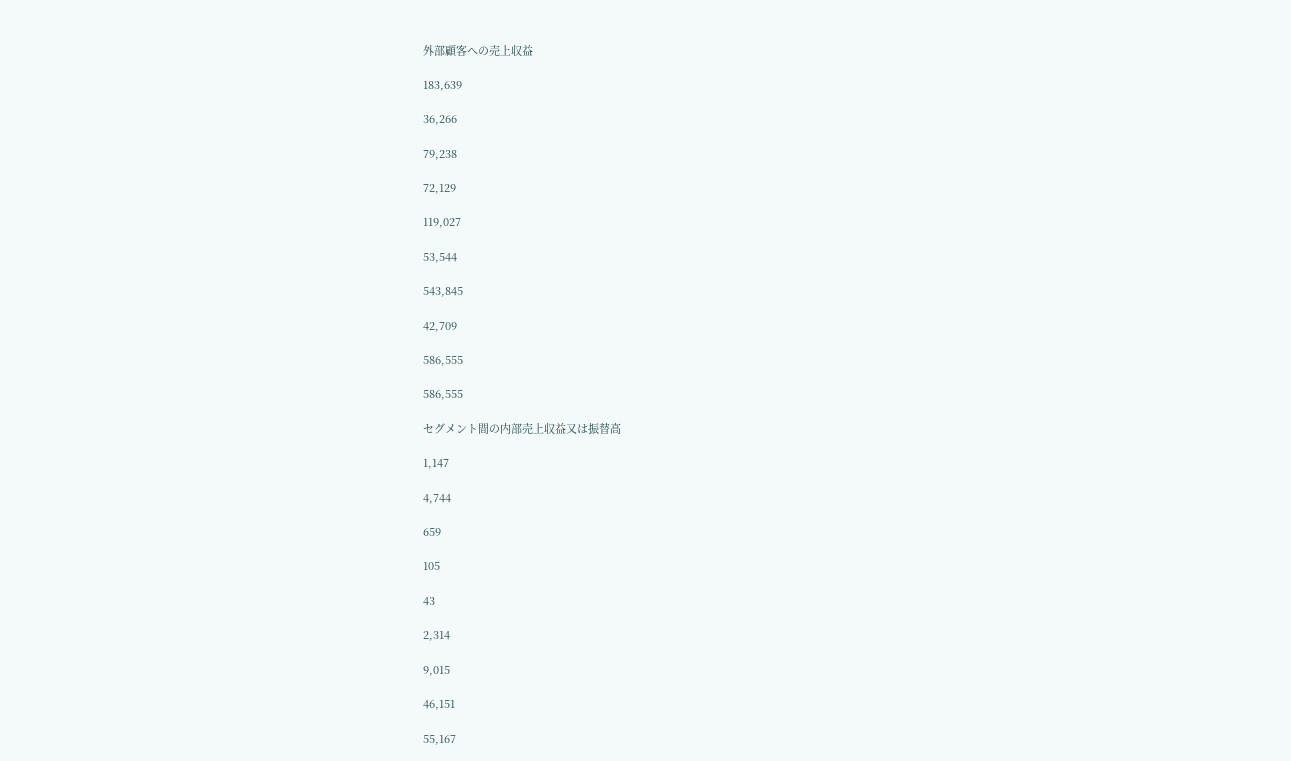外部顧客への売上収益

183,639

36,266

79,238

72,129

119,027

53,544

543,845

42,709

586,555

586,555

セグメント間の内部売上収益又は振替高

1,147

4,744

659

105

43

2,314

9,015

46,151

55,167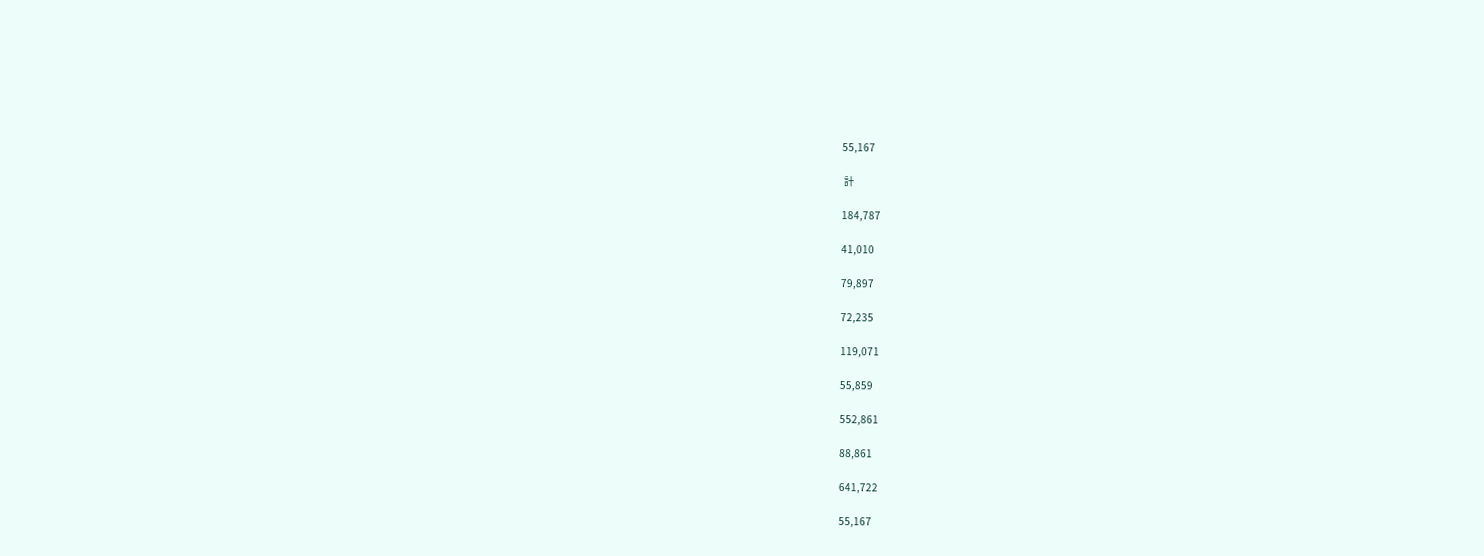55,167

 計

184,787

41,010

79,897

72,235

119,071

55,859

552,861

88,861

641,722

55,167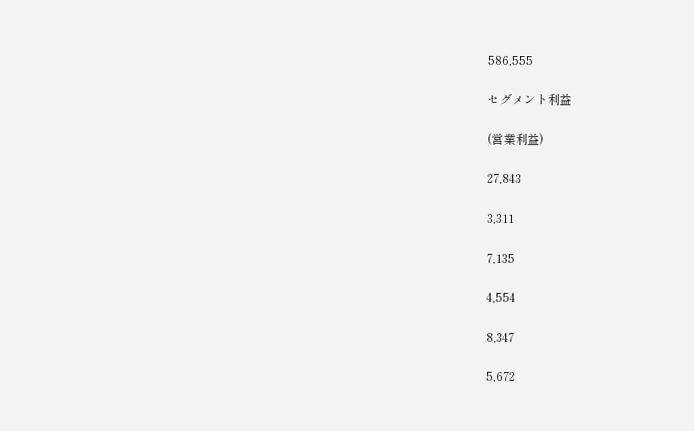586,555

セグメント利益

(営業利益)

27,843

3,311

7,135

4,554

8,347

5,672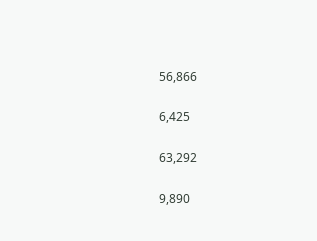56,866

6,425

63,292

9,890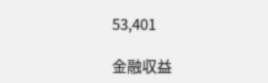53,401

金融収益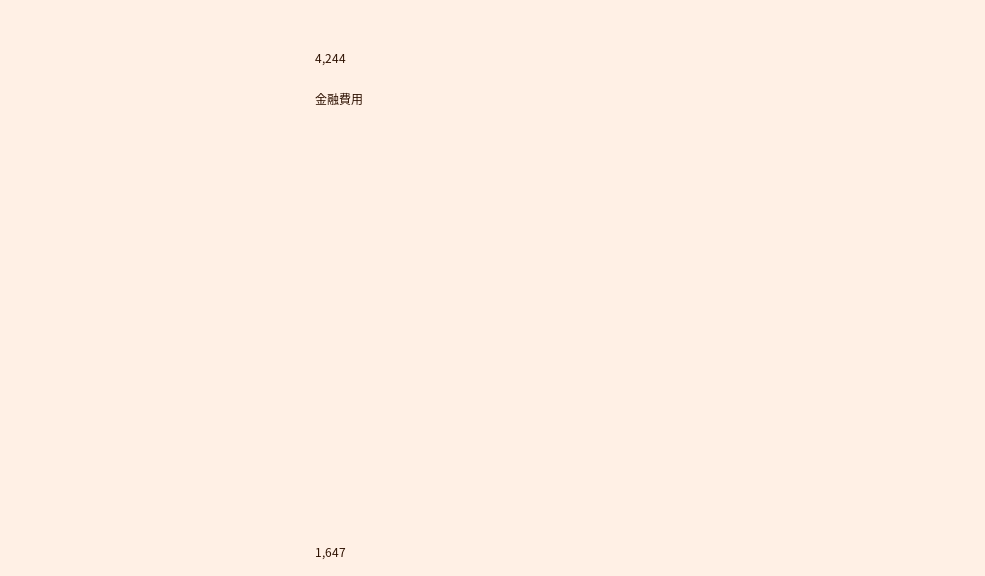4,244

金融費用





















1,647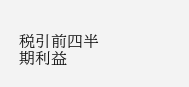税引前四半期利益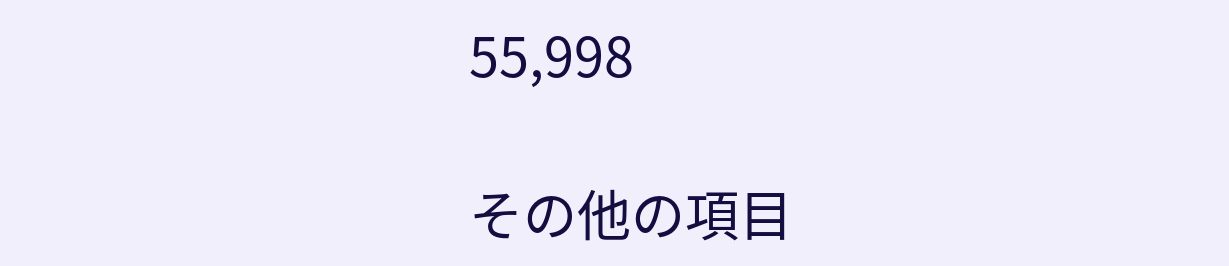55,998

その他の項目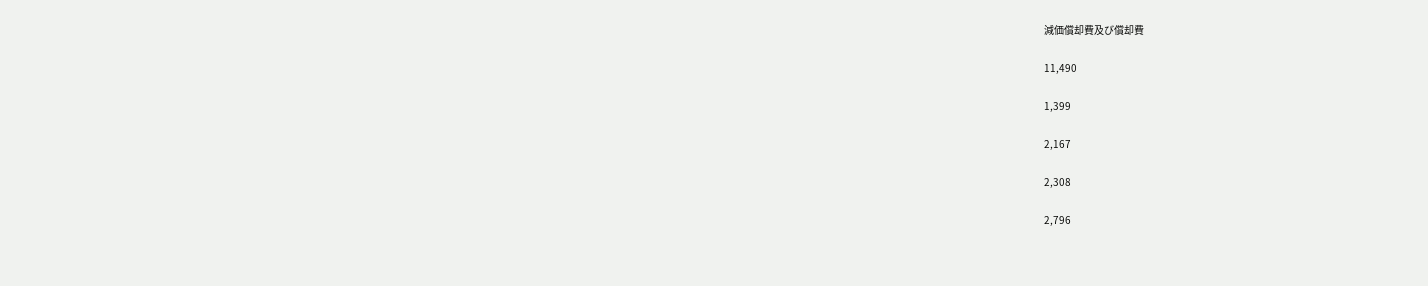減価償却費及び償却費

11,490

1,399

2,167

2,308

2,796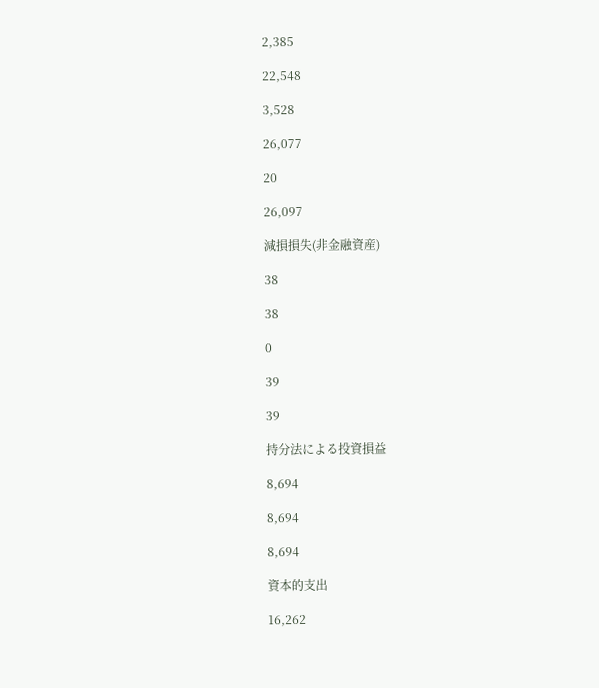2,385

22,548

3,528

26,077

20

26,097

減損損失(非金融資産)

38

38

0

39

39

持分法による投資損益

8,694

8,694

8,694

資本的支出

16,262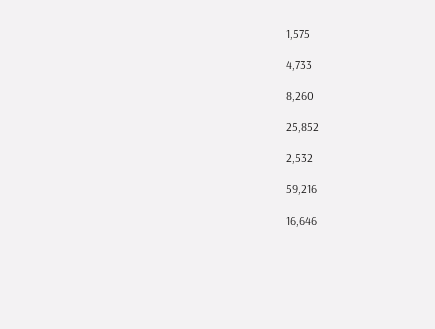1,575

4,733

8,260

25,852

2,532

59,216

16,646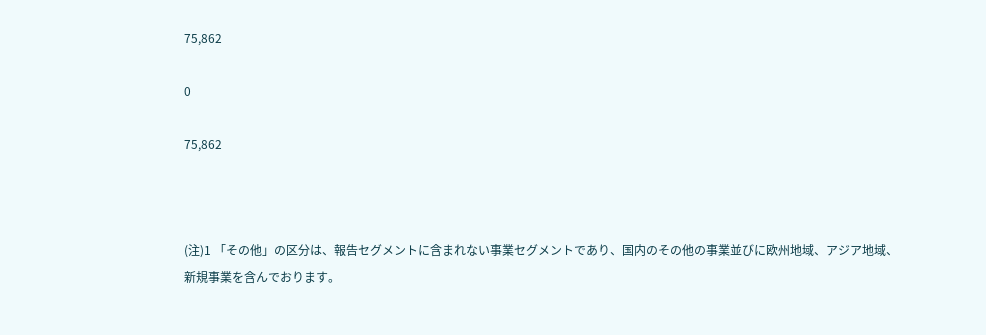75,862

0

75,862



(注)1 「その他」の区分は、報告セグメントに含まれない事業セグメントであり、国内のその他の事業並びに欧州地域、アジア地域、新規事業を含んでおります。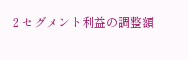2 セグメント利益の調整額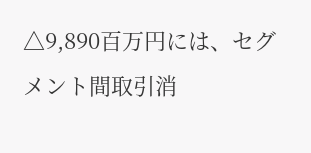△9,890百万円には、セグメント間取引消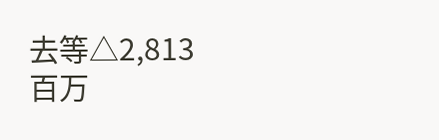去等△2,813百万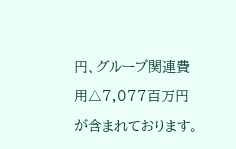円、グループ関連費用△7,077百万円が含まれております。